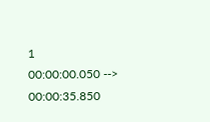1
00:00:00.050 --> 00:00:35.850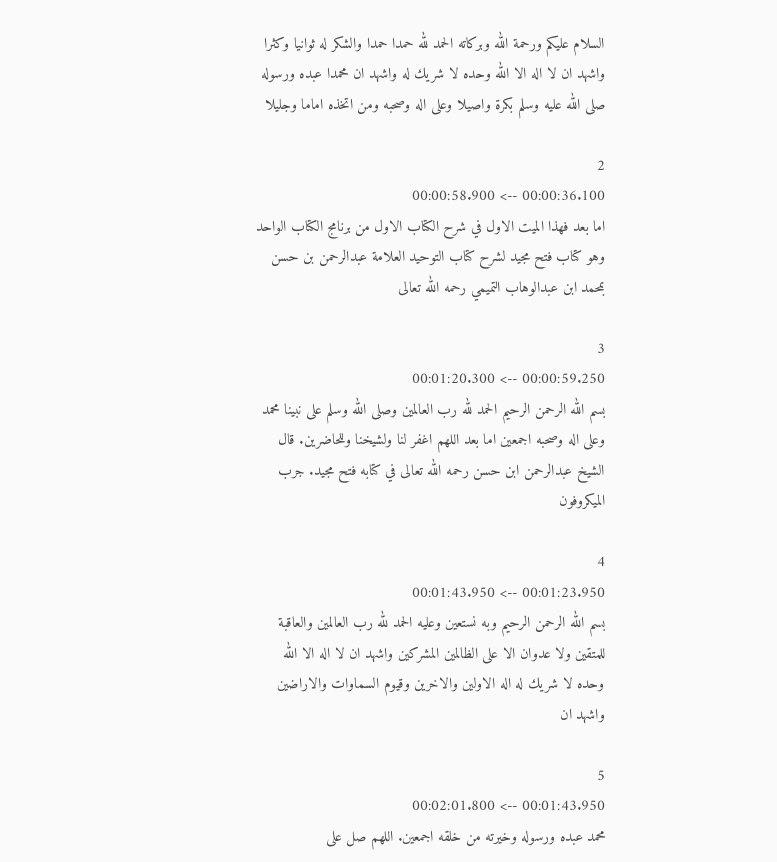السلام عليكم ورحمة الله وبركاته الحمد لله حمدا حمدا والشكر له ثوانيا وكثرا واشهد ان لا اله الا الله وحده لا شريك له واشهد ان محمدا عبده ورسوله صلى الله عليه وسلم بكرة واصيلا وعلى اله وصحبه ومن اتخذه اماما وجليلا

2
00:00:36.100 --> 00:00:58.900
اما بعد فهذا الميت الاول في شرح الكتاب الاول من برنامج الكتاب الواحد وهو كتاب فتح مجيد لشرح كتاب التوحيد العلامة عبدالرحمن بن حسن بمحمد ابن عبدالوهاب التميمي رحمه الله تعالى

3
00:00:59.250 --> 00:01:20.300
بسم الله الرحمن الرحيم الحمد لله رب العالمين وصلى الله وسلم على نبينا محمد وعلى اله وصحبه اجمعين اما بعد اللهم اغفر لنا ولشيخنا وللحاضرين. قال الشيخ عبدالرحمن ابن حسن رحمه الله تعالى في كتابه فتح مجيد. جرب الميكروفون

4
00:01:23.950 --> 00:01:43.950
بسم الله الرحمن الرحيم وبه نستعين وعليه الحمد لله رب العالمين والعاقبة للمتقين ولا عدوان الا على الظالمين المشركين واشهد ان لا اله الا الله وحده لا شريك له اله الاولين والاخرين وقيوم السماوات والاراضين واشهد ان

5
00:01:43.950 --> 00:02:01.800
محمد عبده ورسوله وخيرته من خلقه اجمعين. اللهم صل على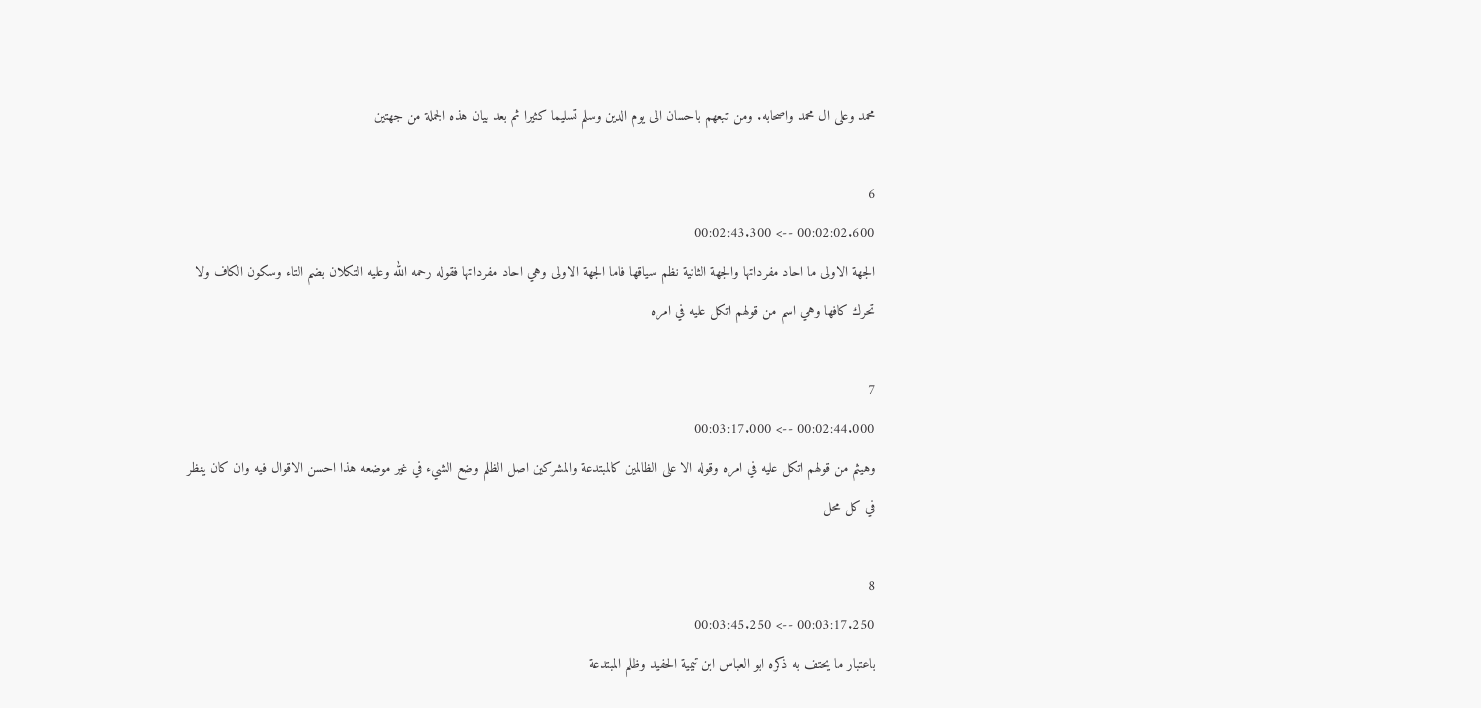محمد وعلى ال محمد واصحابه. ومن تبعهم باحسان الى يوم الدين وسلم تسليما كثيرا ثم بعد بيان هذه الجملة من جهتين

6
00:02:02.600 --> 00:02:43.300
الجهة الاولى ما احاد مفرداتها والجهة الثانية نظم سياقها فاما الجهة الاولى وهي احاد مفرداتها فقوله رحمه الله وعليه التكلان بضم التاء وسكون الكاف ولا تحرك كافها وهي اسم من قولهم اتكل عليه في امره

7
00:02:44.000 --> 00:03:17.000
وهيثم من قولهم اتكل عليه في امره وقوله الا على الظالمين كالمبتدعة والمشركين اصل الظلم وضع الشيء في غير موضعه هذا احسن الاقوال فيه وان كان ينظر في كل محل

8
00:03:17.250 --> 00:03:45.250
باعتبار ما يحتف به ذكره ابو العباس ابن تيمية الحفيد وظلم المبتدعة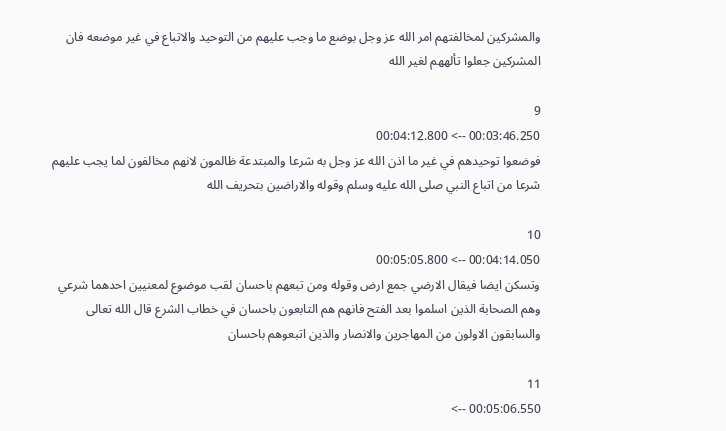والمشركين لمخالفتهم امر الله عز وجل بوضع ما وجب عليهم من التوحيد والاتباع في غير موضعه فان المشركين جعلوا تألههم لغير الله

9
00:03:46.250 --> 00:04:12.800
فوضعوا توحيدهم في غير ما اذن الله عز وجل به شرعا والمبتدعة ظالمون لانهم مخالفون لما يجب عليهم شرعا من اتباع النبي صلى الله عليه وسلم وقوله والاراضين بتحريف الله

10
00:04:14.050 --> 00:05:05.800
وتسكن ايضا فيقال الارضي جمع ارض وقوله ومن تبعهم باحسان لقب موضوع لمعنيين احدهما شرعي وهم الصحابة الذين اسلموا بعد الفتح فانهم هم التابعون باحسان في خطاب الشرع قال الله تعالى والسابقون الاولون من المهاجرين والانصار والذين اتبعوهم باحسان

11
00:05:06.550 -->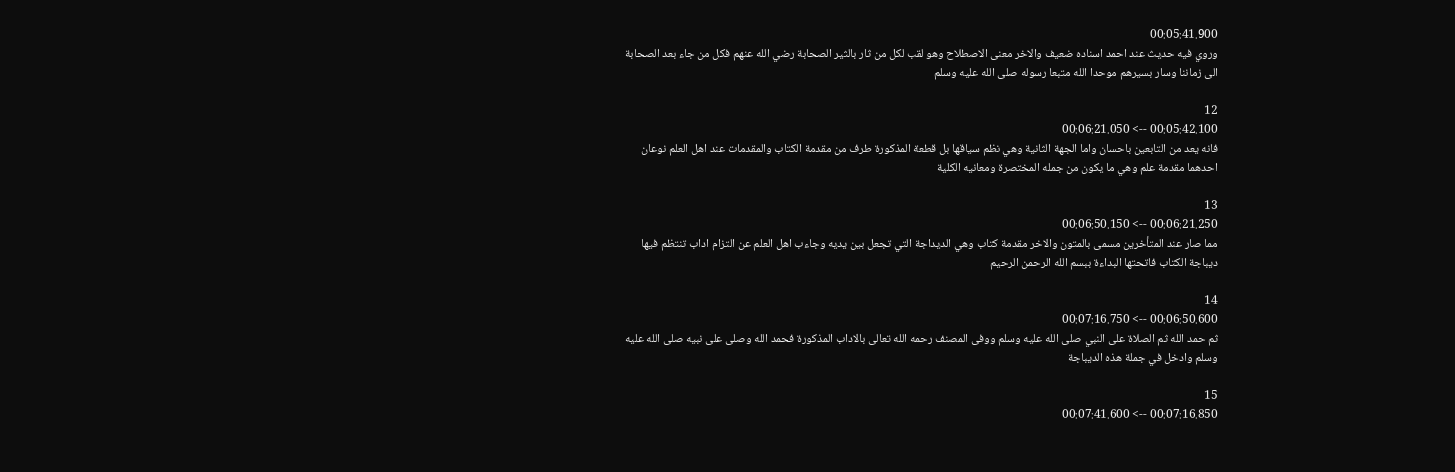00:05:41.900
وروي فيه حديث عند احمد اسناده ضعيف والاخر معنى الاصطلاح وهو لقب لكل من ثار بالثير الصحابة رضي الله عنهم فكل من جاء بعد الصحابة الى زماننا وسار بسيرهم موحدا الله متبعا رسوله صلى الله عليه وسلم

12
00:05:42.100 --> 00:06:21.050
فانه يعد من التابعين باحسان واما الجهة الثانية وهي نظم سياقها بل قطعة المذكورة طرف من مقدمة الكتاب والمقدمات عند اهل العلم نوعان احدهما مقدمة علم وهي ما يكون من جمله المختصرة ومعانيه الكلية

13
00:06:21.250 --> 00:06:50.150
مما صار عند المتأخرين مسمى بالمتون والاخر مقدمة كتاب وهي الديداجة التي تجعل بين يديه وجاءب اهل العلم عن التزام اداب تنتظم فيها ديباجة الكتاب فاتحتها البداءة ببسم الله الرحمن الرحيم

14
00:06:50.600 --> 00:07:16.750
ثم حمد الله ثم الصلاة على النبي صلى الله عليه وسلم ووفى المصنف رحمه الله تعالى بالاداب المذكورة فحمد الله وصلى على نبيه صلى الله عليه وسلم وادخل في جملة هذه الديباجة

15
00:07:16.850 --> 00:07:41.600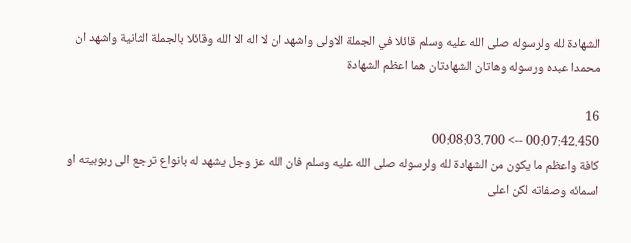الشهادة لله ولرسوله صلى الله عليه وسلم قائلا في الجملة الاولى واشهد ان لا اله الا الله وقائلا بالجملة الثانية واشهد ان محمدا عبده ورسوله وهاتان الشهادتان هما اعظم الشهادة

16
00:07:42.450 --> 00:08:03.700
كافة واعظم ما يكون من الشهادة لله ولرسوله صلى الله عليه وسلم فان الله عز وجل يشهد له بانواع ترجع الى ربوبيته او اسمائه وصفاته لكن اعلى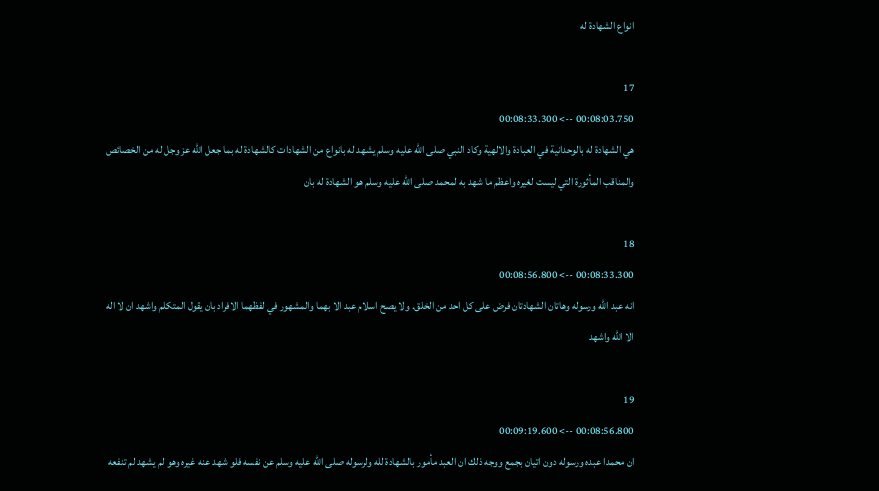انواع الشهادة له

17
00:08:03.750 --> 00:08:33.300
هي الشهادة له بالوحدانية في العبادة والالهية وكاد النبي صلى الله عليه وسلم يشهد له بانواع من الشهادات كالشهادة له بما جعل الله عز وجل له من الخصائص والمناقب المأثورة التي ليست لغيره واعظم ما شهد به لمحمد صلى الله عليه وسلم هو الشهادة له بان

18
00:08:33.300 --> 00:08:56.800
انه عبد الله ورسوله وهاتان الشهادتان فرض على كل احد من الخلق. ولا يصح اسلام عبد الا بهما والمشهور في لفظهما الافراد بان يقول المتكلم واشهد ان لا اله الا الله واشهد

19
00:08:56.800 --> 00:09:19.600
ان محمدا عبده ورسوله دون اتيان بجمع ووجه ذلك ان العبد مأمور بالشهادة لله ولرسوله صلى الله عليه وسلم عن نفسه فلو شهد عنه غيره وهو لم يشهد لم تنفعه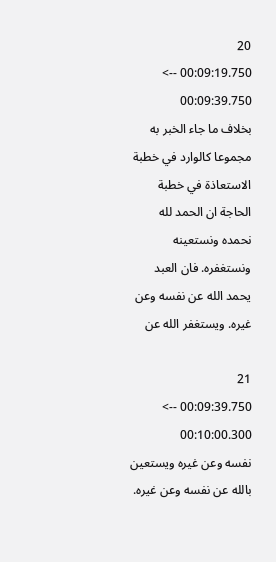20
00:09:19.750 --> 00:09:39.750
بخلاف ما جاء الخبر به مجموعا كالوارد في خطبة الاستعاذة في خطبة الحاجة ان الحمد لله نحمده ونستعينه ونستغفره. فان العبد يحمد الله عن نفسه وعن غيره. ويستغفر الله عن

21
00:09:39.750 --> 00:10:00.300
نفسه وعن غيره ويستعين بالله عن نفسه وعن غيره.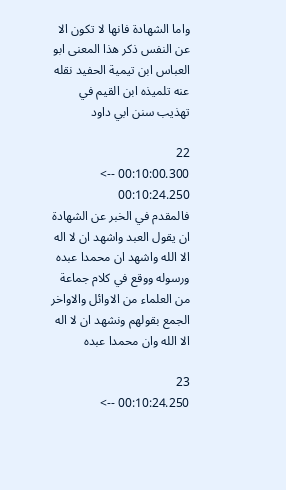واما الشهادة فانها لا تكون الا عن النفس ذكر هذا المعنى ابو العباس ابن تيمية الحفيد نقله عنه تلميذه ابن القيم في تهذيب سنن ابي داود

22
00:10:00.300 --> 00:10:24.250
فالمقدم في الخبر عن الشهادة ان يقول العبد واشهد ان لا اله الا الله واشهد ان محمدا عبده ورسوله ووقع في كلام جماعة من العلماء من الاوائل والاواخر الجمع بقولهم ونشهد ان لا اله الا الله وان محمدا عبده

23
00:10:24.250 -->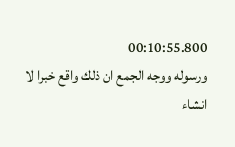00:10:55.800
ورسوله ووجه الجمع ان ذلك واقع خبرا لا انشاء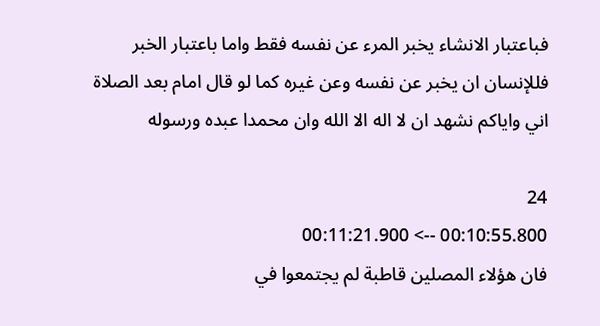فباعتبار الانشاء يخبر المرء عن نفسه فقط واما باعتبار الخبر فللإنسان ان يخبر عن نفسه وعن غيره كما لو قال امام بعد الصلاة اني واياكم نشهد ان لا اله الا الله وان محمدا عبده ورسوله

24
00:10:55.800 --> 00:11:21.900
فان هؤلاء المصلين قاطبة لم يجتمعوا في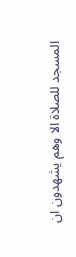المسجد للصلاة الا وهم يشهدون ان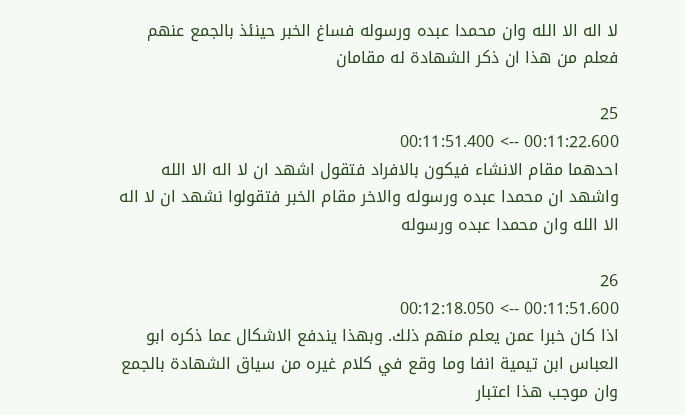لا اله الا الله وان محمدا عبده ورسوله فساغ الخبر حينئذ بالجمع عنهم فعلم من هذا ان ذكر الشهادة له مقامان

25
00:11:22.600 --> 00:11:51.400
احدهما مقام الانشاء فيكون بالافراد فتقول اشهد ان لا اله الا الله واشهد ان محمدا عبده ورسوله والاخر مقام الخبر فتقولوا نشهد ان لا اله الا الله وان محمدا عبده ورسوله

26
00:11:51.600 --> 00:12:18.050
اذا كان خبرا عمن يعلم منهم ذلك. وبهذا يندفع الاشكال عما ذكره ابو العباس ابن تيمية انفا وما وقع في كلام غيره من سياق الشهادة بالجمع وان موجب هذا اعتبار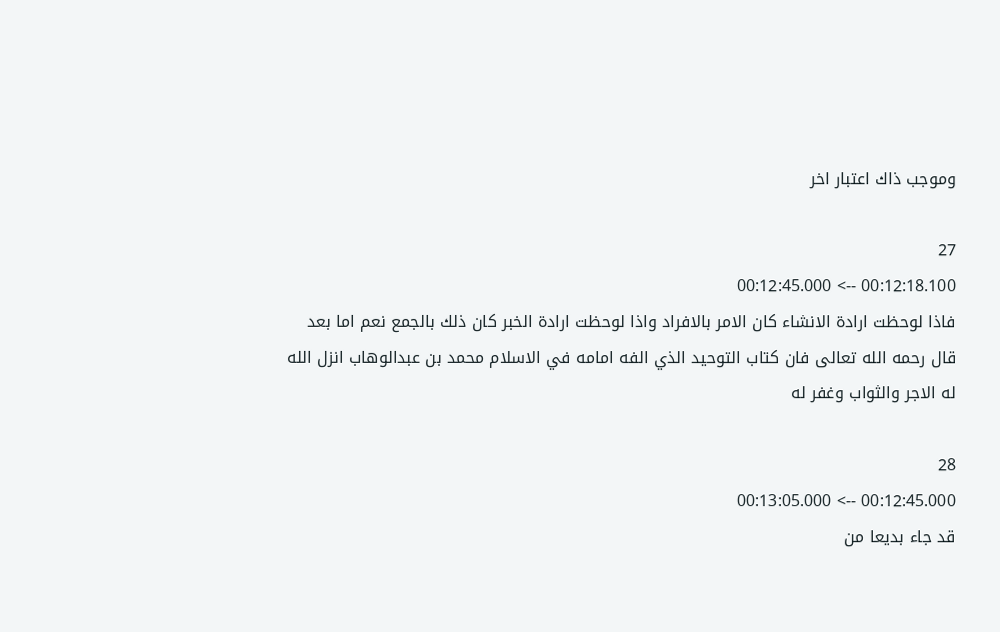وموجب ذاك اعتبار اخر

27
00:12:18.100 --> 00:12:45.000
فاذا لوحظت ارادة الانشاء كان الامر بالافراد واذا لوحظت ارادة الخبر كان ذلك بالجمع نعم اما بعد قال رحمه الله تعالى فان كتاب التوحيد الذي الفه امامه في الاسلام محمد بن عبدالوهاب انزل الله له الاجر والثواب وغفر له

28
00:12:45.000 --> 00:13:05.000
قد جاء بديعا من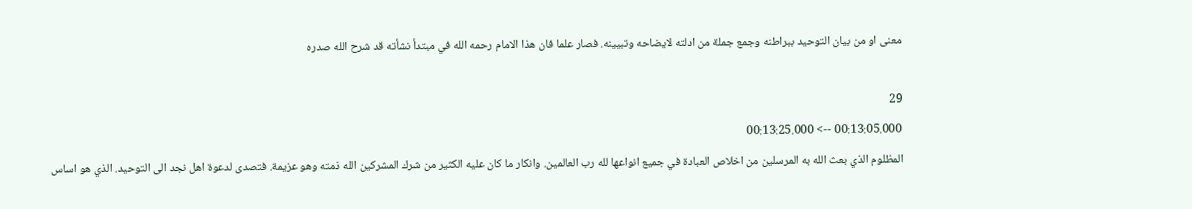معنى او من بيان التوحيد ببراطنه وجمع جملة من ادلته لايضاحه وتبيينه. فصار علما فان هذا الامام رحمه الله في مبتدأ نشأته قد شرح الله صدره

29
00:13:05.000 --> 00:13:25.000
المظلوم الذي بعث الله به المرسلين من اخلاص العبادة في جميع انواعها لله رب العالمين. وانكار ما كان عليه الكثير من شرك المشركين الله ذمته وهو عزيمة. فتصدى لدعوة اهل نجد الى التوحيد. الذي هو اساس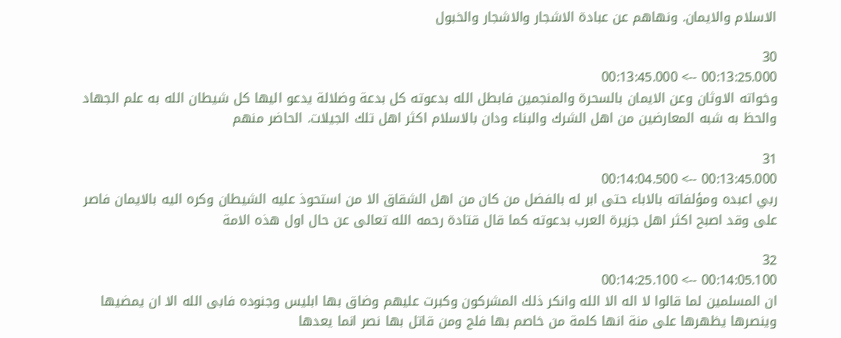الاسلام والايمان. ونهاهم عن عبادة الاشجار والاشجار والخبول

30
00:13:25.000 --> 00:13:45.000
وخواته الاوثان وعن الايمان بالسحرة والمنجمين فابطل الله بدعوته كل بدعة وضلالة يدعو اليها كل شيطان الله به علم الجهاد والحظ به شبه المعارضين من اهل الشرك والبناء ودان بالاسلام اكثر اهل تلك الجيلات. الحاضر منهم

31
00:13:45.000 --> 00:14:04.500
ربي اعبده ومؤلفاته بالاباء حتى ابر له بالفضل من كان من اهل الشقاق الا من استحوذ عليه الشيطان وكره اليه بالايمان فاصر على وقد اصبح اكثر اهل جزيرة العرب بدعوته كما قال قتادة رحمه الله تعالى عن حال اول هذه الامة

32
00:14:05.100 --> 00:14:25.100
ان المسلمين لما قالوا لا اله الا الله وانكر ذلك المشركون وكبرت عليهم وضاق بها ابليس وجنوده فابى الله الا ان يمضيها وينصرها يظهرها على منة انها كلمة من خاصم بها فلج ومن قاتل بها نصر انما يعدها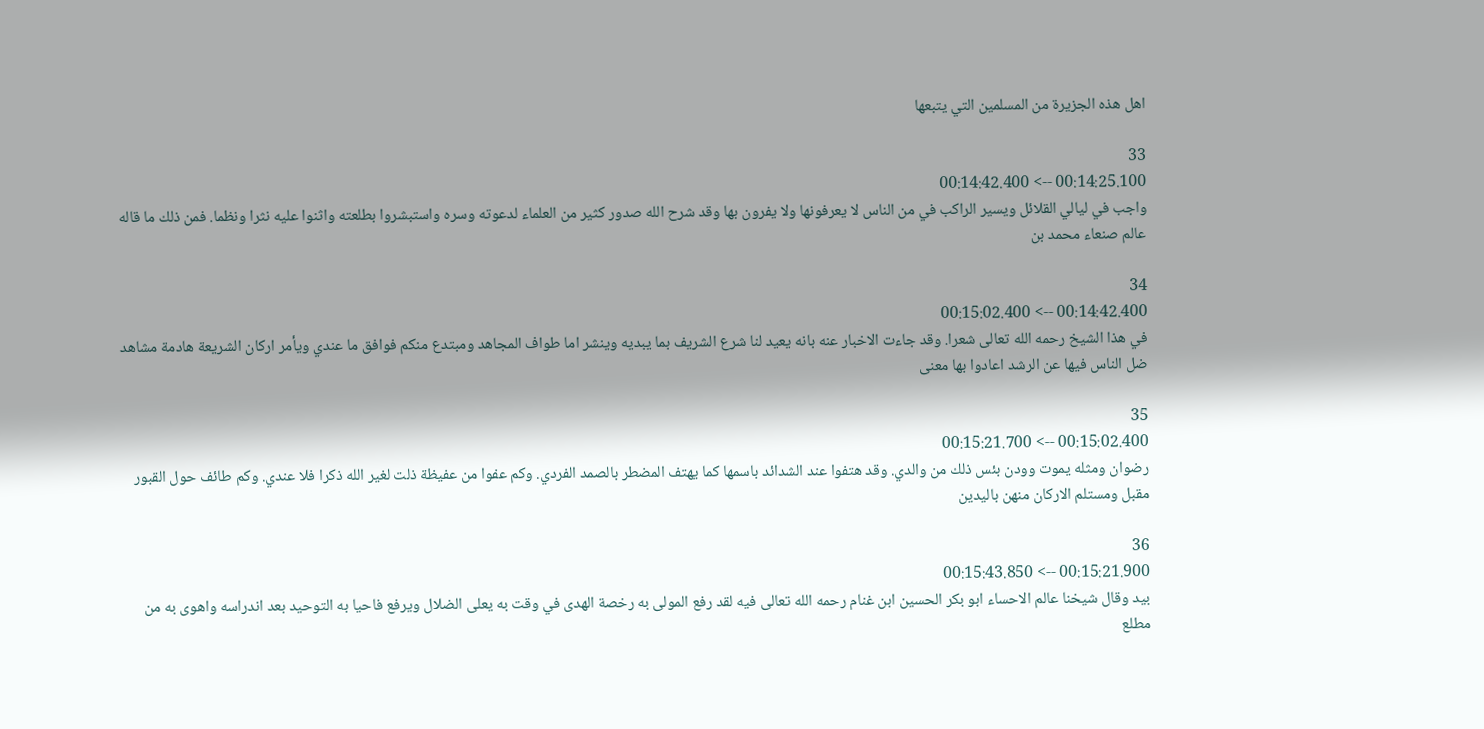اهل هذه الجزيرة من المسلمين التي يتبعها

33
00:14:25.100 --> 00:14:42.400
واجب في ليالي القلائل ويسير الراكب في من الناس لا يعرفونها ولا يفرون بها وقد شرح الله صدور كثير من العلماء لدعوته وسره واستبشروا بطلعته واثنوا عليه نثرا ونظما. فمن ذلك ما قاله عالم صنعاء محمد بن

34
00:14:42.400 --> 00:15:02.400
في هذا الشيخ رحمه الله تعالى شعرا. وقد جاءت الاخبار عنه بانه يعيد لنا شرع الشريف بما يبديه وينشر اما طواف المجاهد ومبتدع منكم فوافق ما عندي ويأمر اركان الشريعة هادمة مشاهد ضل الناس فيها عن الرشد اعادوا بها معنى

35
00:15:02.400 --> 00:15:21.700
رضوان ومثله يموت وودن بئس ذلك من والدي. وقد هتفوا عند الشدائد باسمها كما يهتف المضطر بالصمد الفردي. وكم عفوا من عفيظة ذلت لغير الله ذكرا فلا عندي. وكم طائف حول القبور مقبل ومستلم الاركان منهن باليدين

36
00:15:21.900 --> 00:15:43.850
بيد وقال شيخنا عالم الاحساء ابو بكر الحسين ابن غنام رحمه الله تعالى فيه لقد رفع المولى به رخصة الهدى في وقت به يعلى الضلال ويرفع فاحيا به التوحيد بعد اندراسه واهوى به من مطلع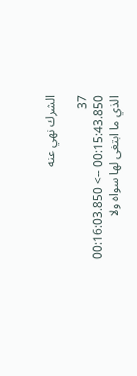الشرك نهي عنه

37
00:15:43.850 --> 00:16:03.850
الذي ما ابتغى لها سواه ولا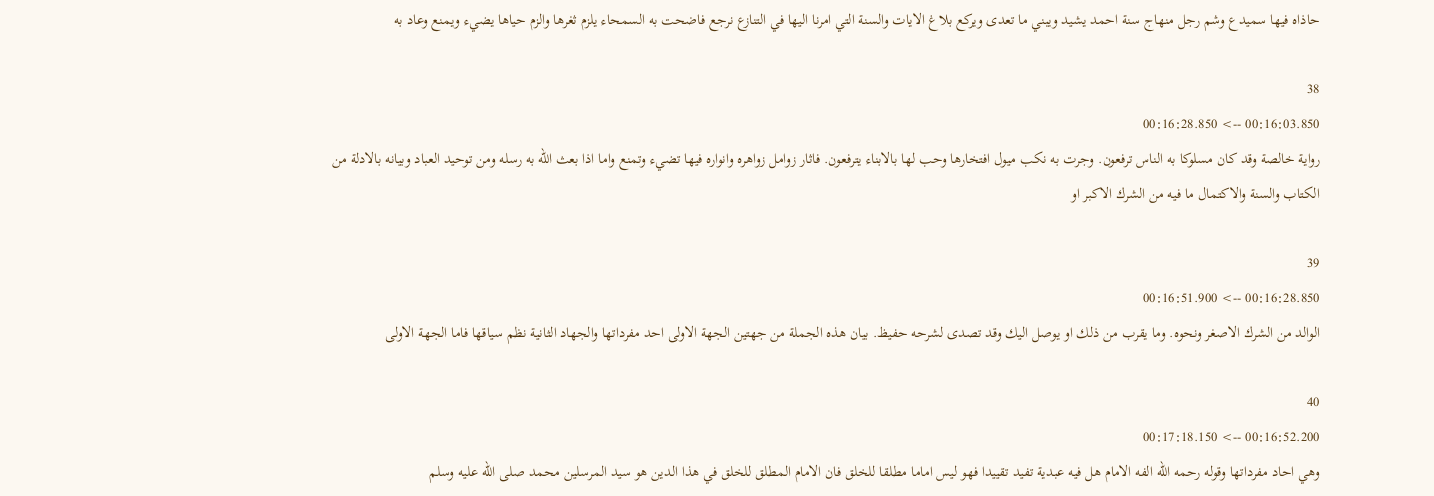حاذاه فيها سميدع وشم رجل منهاج سنة احمد يشيد ويبني ما تعدى ويركع بلاغ الايات والسنة التي امرنا اليها في التنازع نرجع فاضحت به السمحاء يلزم ثغرها والزم حياها يضيء ويمنع وعاد به

38
00:16:03.850 --> 00:16:28.850
رواية خالصة وقد كان مسلوكا به الناس ترفعون. وجرت به نكب ميول افتخارها وحب لها بالابناء يترفعون. فاثار زوامل زواهره وانواره فيها تضيء وتمنع واما اذا بعث الله به رسله ومن توحيد العباد وبيانه بالادلة من الكتاب والسنة والاكتمال ما فيه من الشرك الاكبر او

39
00:16:28.850 --> 00:16:51.900
الوالد من الشرك الاصغر ونحوه. وما يقرب من ذلك او يوصل اليك وقد تصدى لشرحه حفيظ. بيان هذه الجملة من جهتين الجهة الاولى احد مفرداتها والجهاد الثانية نظم سياقها فاما الجهة الاولى

40
00:16:52.200 --> 00:17:18.150
وهي احاد مفرداتها وقوله رحمه الله الفه الامام هل فيه عبدية تفيد تقييدا فهو ليس اماما مطلقا للخلق فان الامام المطلق للخلق في هذا الدين هو سيد المرسلين محمد صلى الله عليه وسلم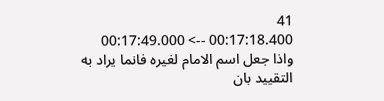41
00:17:18.400 --> 00:17:49.000
واذا جعل اسم الامام لغيره فانما يراد به التقييد بان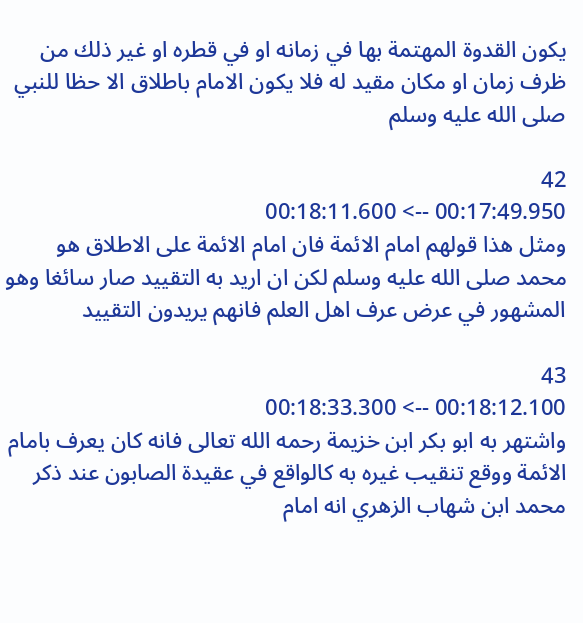يكون القدوة المهتمة بها في زمانه او في قطره او غير ذلك من ظرف زمان او مكان مقيد له فلا يكون الامام باطلاق الا حظا للنبي صلى الله عليه وسلم

42
00:17:49.950 --> 00:18:11.600
ومثل هذا قولهم امام الائمة فان امام الائمة على الاطلاق هو محمد صلى الله عليه وسلم لكن ان اريد به التقييد صار سائغا وهو المشهور في عرض عرف اهل العلم فانهم يريدون التقييد

43
00:18:12.100 --> 00:18:33.300
واشتهر به ابو بكر ابن خزيمة رحمه الله تعالى فانه كان يعرف بامام الائمة ووقع تنقيب غيره به كالواقع في عقيدة الصابون عند ذكر محمد ابن شهاب الزهري انه امام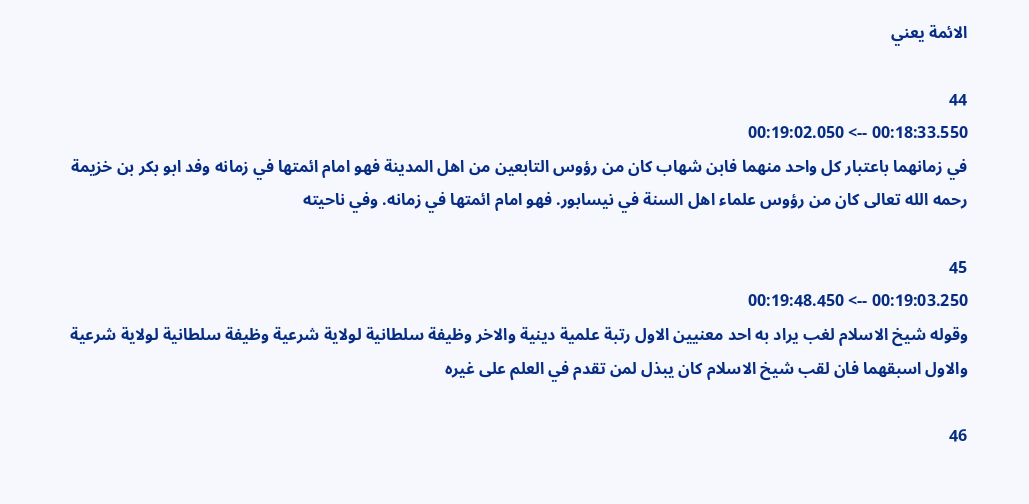الائمة يعني

44
00:18:33.550 --> 00:19:02.050
في زمانهما باعتبار كل واحد منهما فابن شهاب كان من رؤوس التابعين من اهل المدينة فهو امام ائمتها في زمانه وفد ابو بكر بن خزيمة رحمه الله تعالى كان من رؤوس علماء اهل السنة في نيسابور. فهو امام ائمتها في زمانه. وفي ناحيته

45
00:19:03.250 --> 00:19:48.450
وقوله شيخ الاسلام لغب يراد به احد معنيين الاول رتبة علمية دينية والاخر وظيفة سلطانية لولاية شرعية وظيفة سلطانية لولاية شرعية والاول اسبقهما فان لقب شيخ الاسلام كان يبذل لمن تقدم في العلم على غيره

46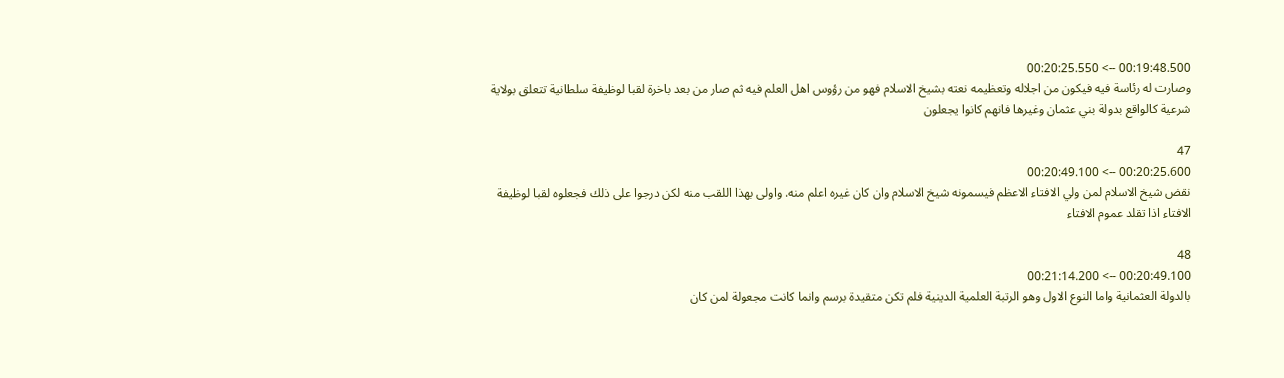00:19:48.500 --> 00:20:25.550
وصارت له رئاسة فيه فيكون من اجلاله وتعظيمه نعته بشيخ الاسلام فهو من رؤوس اهل العلم فيه ثم صار من بعد باخرة لقبا لوظيفة سلطانية تتعلق بولاية شرعية كالواقع بدولة بني عثمان وغيرها فانهم كانوا يجعلون

47
00:20:25.600 --> 00:20:49.100
نقض شيخ الاسلام لمن ولي الافتاء الاعظم فيسمونه شيخ الاسلام وان كان غيره اعلم منه. واولى بهذا اللقب منه لكن درجوا على ذلك فجعلوه لقبا لوظيفة الافتاء اذا تقلد عموم الافتاء

48
00:20:49.100 --> 00:21:14.200
بالدولة العثمانية واما النوع الاول وهو الرتبة العلمية الدينية فلم تكن متقيدة برسم وانما كانت مجعولة لمن كان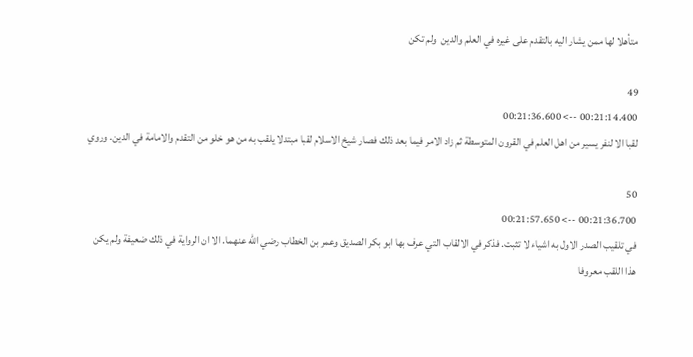متأهلا لها ممن يشار اليه بالتقدم على غيره في العلم والدين  ولم تكن

49
00:21:14.400 --> 00:21:36.600
لقبا الا لنفر يسير من اهل العلم في القرون المتوسطة ثم زاد الامر فيما بعد ذلك فصار شيخ الاسلام لقبا مبتدلا يلقب به من هو خلو من التقدم والامامة في الدين. وروي

50
00:21:36.700 --> 00:21:57.650
في تلقيب الصدر الاول به اشياء لا تثبت. فذكر في الالقاب التي عرف بها ابو بكر الصديق وعمر بن الخطاب رضي الله عنهما. الا ان الرواية في ذلك ضعيفة ولم يكن هذا اللقب معروفا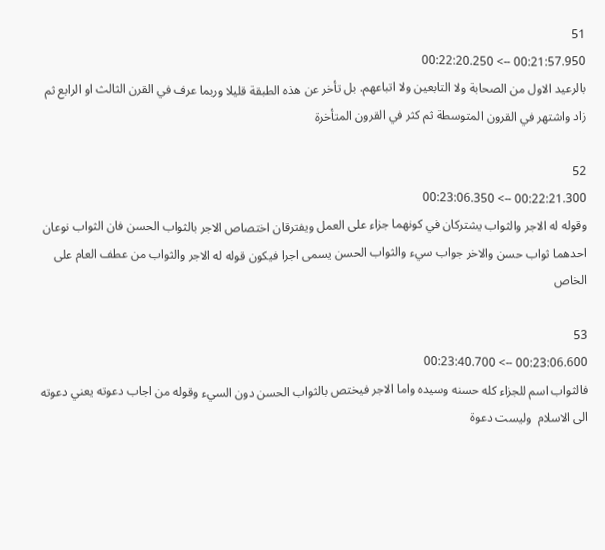51
00:21:57.950 --> 00:22:20.250
بالرعيد الاول من الصحابة ولا التابعين ولا اتباعهم. بل تأخر عن هذه الطبقة قليلا وربما عرف في القرن الثالث او الرابع ثم زاد واشتهر في القرون المتوسطة ثم كثر في القرون المتأخرة

52
00:22:21.300 --> 00:23:06.350
وقوله له الاجر والثواب يشتركان في كونهما جزاء على العمل ويفترقان اختصاص الاجر بالثواب الحسن فان الثواب نوعان احدهما ثواب حسن والاخر جواب سيء والثواب الحسن يسمى اجرا فيكون قوله له الاجر والثواب من عطف العام على الخاص

53
00:23:06.600 --> 00:23:40.700
فالثواب اسم للجزاء كله حسنه وسيده واما الاجر فيختص بالثواب الحسن دون السيء وقوله من اجاب دعوته يعني دعوته الى الاسلام  وليست دعوة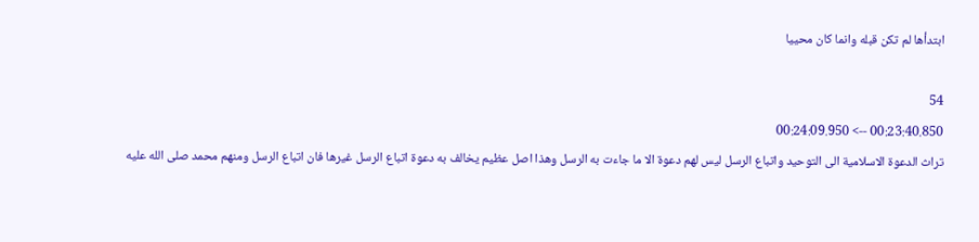ابتدأها لم تكن قبله وانما كان محييا

54
00:23:40.850 --> 00:24:09.950
تراث الدعوة الاسلامية الى التوحيد واتباع الرسل ليس لهم دعوة الا ما جاءت به الرسل وهذا اصل عظيم يخالف به دعوة اتباع الرسل غيرها فان اتباع الرسل ومنهم محمد صلى الله عليه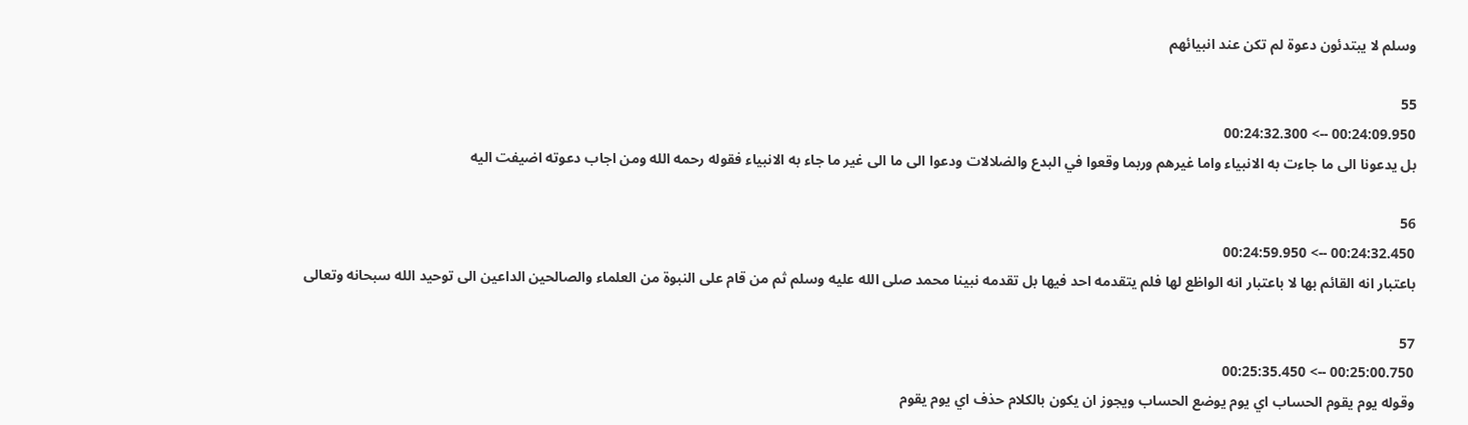وسلم لا يبتدئون دعوة لم تكن عند انبيائهم

55
00:24:09.950 --> 00:24:32.300
بل يدعونا الى ما جاءت به الانبياء واما غيرهم وربما وقعوا في البدع والضلالات ودعوا الى ما الى غير ما جاء به الانبياء فقوله رحمه الله ومن اجاب دعوته اضيفت اليه

56
00:24:32.450 --> 00:24:59.950
باعتبار انه القائم بها لا باعتبار انه الواظع لها فلم يتقدمه احد فيها بل تقدمه نبينا محمد صلى الله عليه وسلم ثم من قام على النبوة من العلماء والصالحين الداعين الى توحيد الله سبحانه وتعالى

57
00:25:00.750 --> 00:25:35.450
وقوله يوم يقوم الحساب اي يوم يوضع الحساب ويجوز ان يكون بالكلام حذف اي يوم يقوم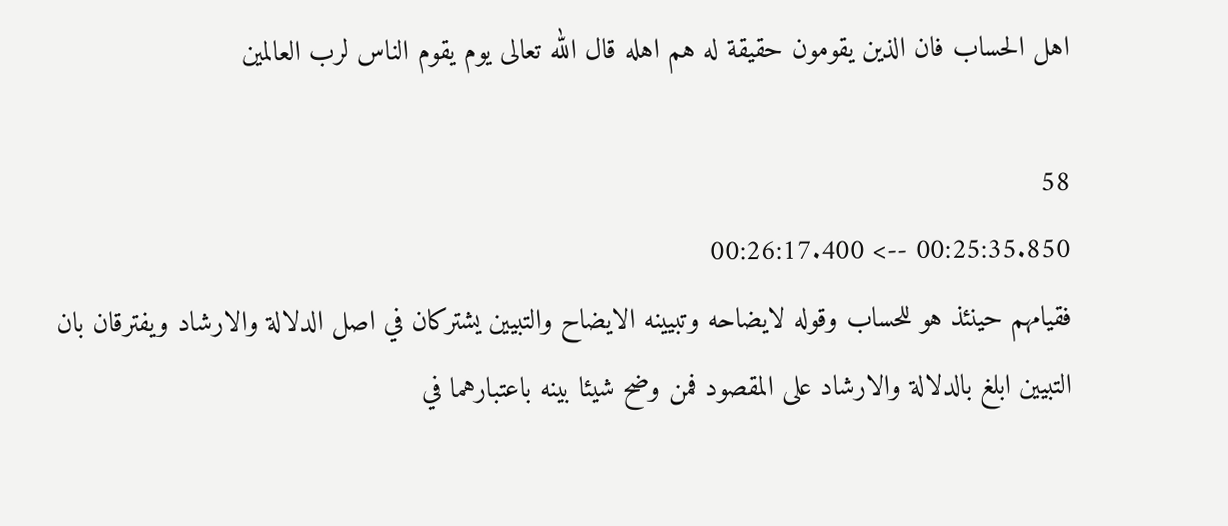اهل الحساب فان الذين يقومون حقيقة له هم اهله قال الله تعالى يوم يقوم الناس لرب العالمين

58
00:25:35.850 --> 00:26:17.400
فقيامهم حينئذ هو للحساب وقوله لايضاحه وتبيينه الايضاح والتبيين يشتركان في اصل الدلالة والارشاد ويفترقان بان التبيين ابلغ بالدلالة والارشاد على المقصود فمن وضح شيئا بينه باعتبارهما في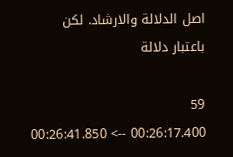اصل الدلالة والارشاد. لكن باعتبار دلالة

59
00:26:17.400 --> 00:26:41.850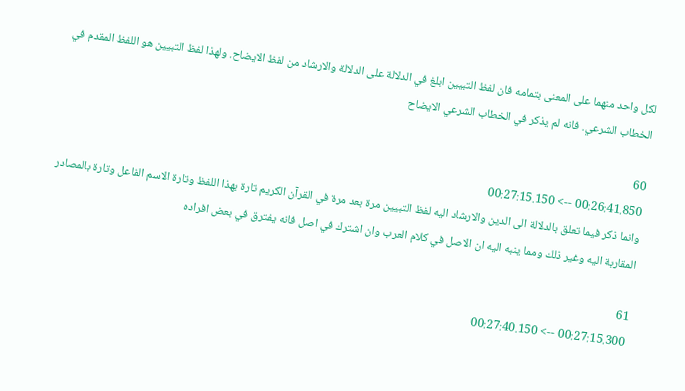لكل واحد منهما على المعنى بتمامه فان لفظ التبيين ابلغ في الدلالة على الدلالة والارشاد من لفظ الايضاح. ولهذا لفظ التبيين هو اللفظ المقدم في الخطاب الشرعي. فانه لم يذكر في الخطاب الشرعي الايضاح

60
00:26:41.850 --> 00:27:15.150
وانما ذكر فيما تعلق بالدلالة الى الدين والارشاد اليه لفظ التبيين مرة بعد مرة في القرآن الكريم تارة بهذا اللفظ وتارة الاسم الفاعل وتارة بالمصادر المقاربة اليه وغير ذلك ومما ينبه اليه ان الاصل في كلام العرب وان اشترك في اصل فانه يفترق في بعض افراده

61
00:27:15.300 --> 00:27:40.150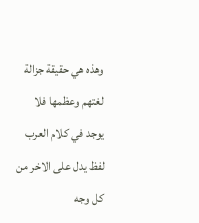وهذه هي حقيقة جزالة لغتهم وعظمها فلا يوجد في كلام العرب لفظ يدل على الاخر من كل وجه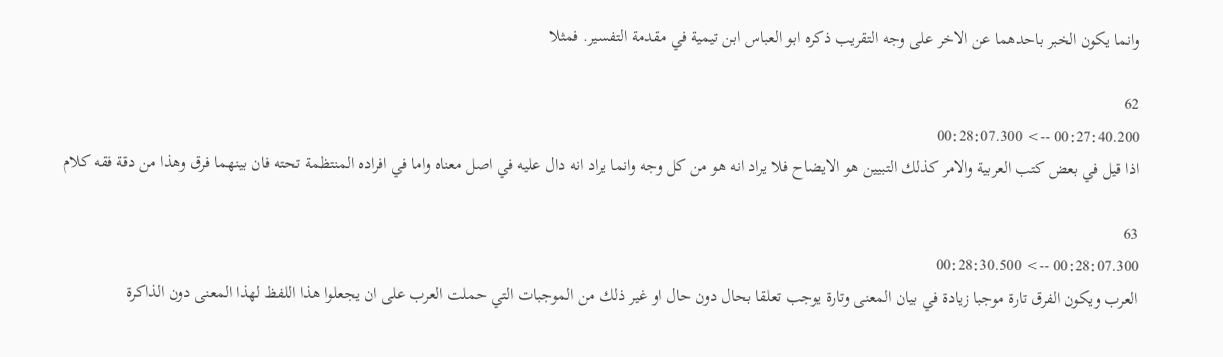وانما يكون الخبر باحدهما عن الاخر على وجه التقريب ذكره ابو العباس ابن تيمية في مقدمة التفسير. فمثلا

62
00:27:40.200 --> 00:28:07.300
اذا قيل في بعض كتب العربية والامر كذلك التبيين هو الايضاح فلا يراد انه هو من كل وجه وانما يراد انه دال عليه في اصل معناه واما في افراده المنتظمة تحته فان بينهما فرق وهذا من دقة فقه كلام

63
00:28:07.300 --> 00:28:30.500
العرب ويكون الفرق تارة موجبا زيادة في بيان المعنى وتارة يوجب تعلقا بحال دون حال او غير ذلك من الموجبات التي حملت العرب على ان يجعلوا هذا اللفظ لهذا المعنى دون الذاكرة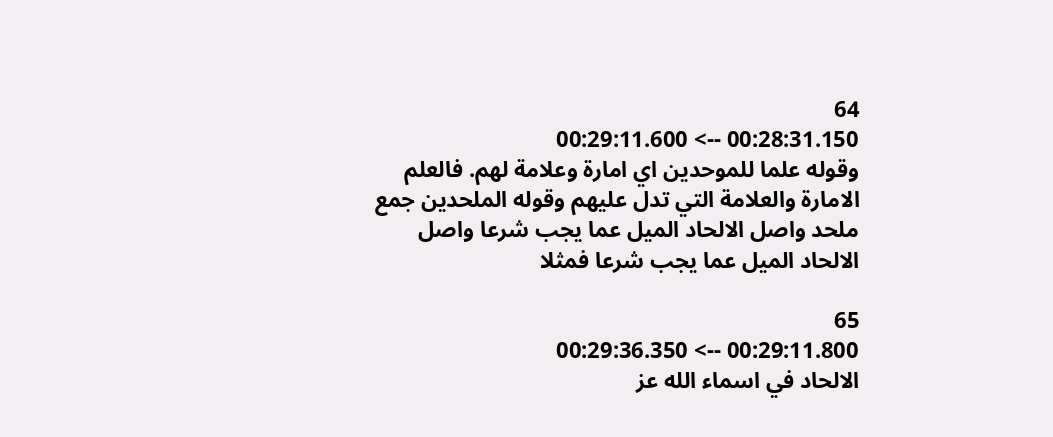64
00:28:31.150 --> 00:29:11.600
وقوله علما للموحدين اي امارة وعلامة لهم. فالعلم الامارة والعلامة التي تدل عليهم وقوله الملحدين جمع ملحد واصل الالحاد الميل عما يجب شرعا واصل الالحاد الميل عما يجب شرعا فمثلا

65
00:29:11.800 --> 00:29:36.350
الالحاد في اسماء الله عز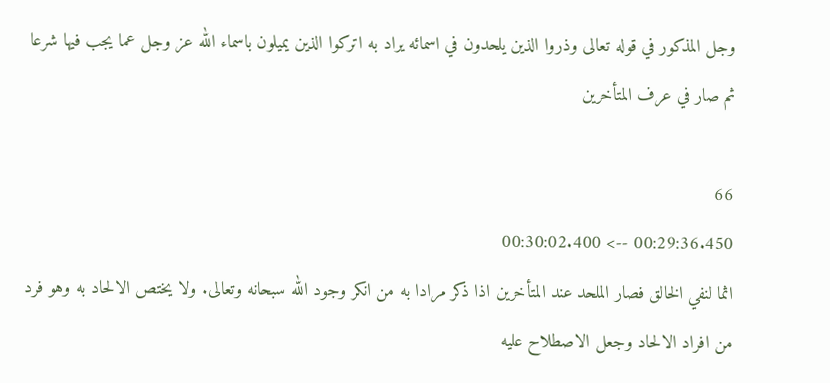وجل المذكور في قوله تعالى وذروا الذين يلحدون في اسمائه يراد به اتركوا الذين يميلون باسماء الله عز وجل عما يجب فيها شرعا ثم صار في عرف المتأخرين

66
00:29:36.450 --> 00:30:02.400
اثما لنفي الخالق فصار الملحد عند المتأخرين اذا ذكر مرادا به من انكر وجود الله سبحانه وتعالى. ولا يختص الالحاد به وهو فرد من افراد الالحاد وجعل الاصطلاح عليه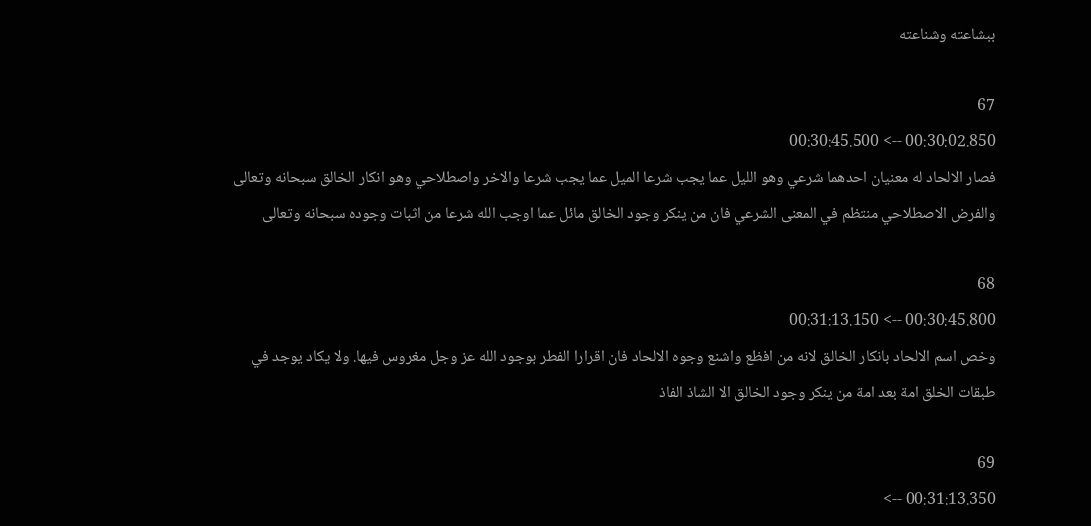ببشاعته وشناعته

67
00:30:02.850 --> 00:30:45.500
فصار الالحاد له معنيان احدهما شرعي وهو الليل عما يجب شرعا الميل عما يجب شرعا والاخر واصطلاحي وهو انكار الخالق سبحانه وتعالى والفرض الاصطلاحي منتظم في المعنى الشرعي فان من ينكر وجود الخالق مائل عما اوجب الله شرعا من اثبات وجوده سبحانه وتعالى

68
00:30:45.800 --> 00:31:13.150
وخص اسم الالحاد بانكار الخالق لانه من افظع واشنع وجوه الالحاد فان اقرارا الفطر بوجود الله عز وجل مغروس فيها. ولا يكاد يوجد في طبقات الخلق امة بعد امة من ينكر وجود الخالق الا الشاذ الفاذ

69
00:31:13.350 -->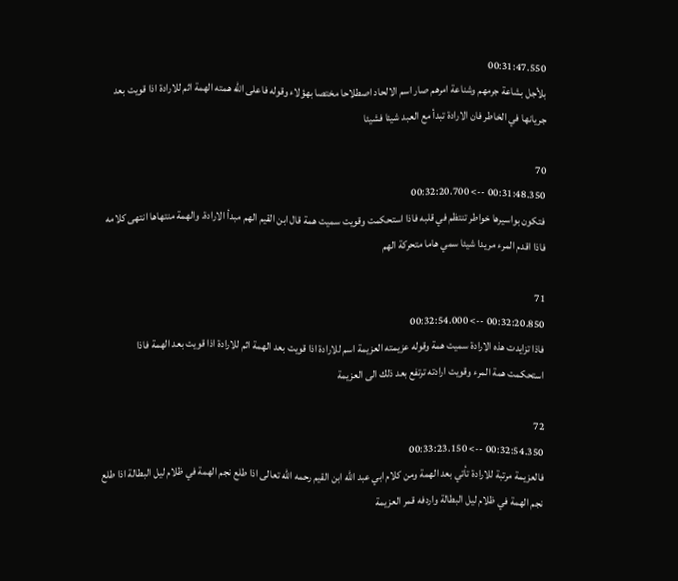00:31:47.550
بلأجل بشاعة جرمهم وشناعة امرهم صار اسم الالحاد اصطلاحا مختصا بهؤلاء وقوله فاعلى الله همته الهمة اثم للارادة اذا قويت بعد جريانها في الخاطر فان الارادة تبدأ مع العبد شيئا فشيئا

70
00:31:48.350 --> 00:32:20.700
فتكون بواسيرها خواطر تنتظم في قلبه فاذا استحكمت وقويت سميت همة قال ابن القيم الهم مبدأ الارادة. والهمة منتهاها انتهى كلامه فاذا اقدم المرء مريدا شيئا سمي هاما متحركة الهم

71
00:32:20.850 --> 00:32:54.000
فاذا تزايدت هذه الارادة سميت همة وقوله عزيمته العزيمة اسم للارادة اذا قويت بعد الهمة اثم للارادة اذا قويت بعد الهمة فاذا استحكمت همة المرء وقويت ارادته ترتفع بعد ذلك الى العزيمة

72
00:32:54.350 --> 00:33:23.150
فالعزيمة مرتبة للارادة تأتي بعد الهمة ومن كلام ابي عبد الله ابن القيم رحمه الله تعالى اذا طلع نجم الهمة في ظلام ليل البطالة اذا طلع نجم الهمة في ظلام ليل البطالة واردفه قمر العزيمة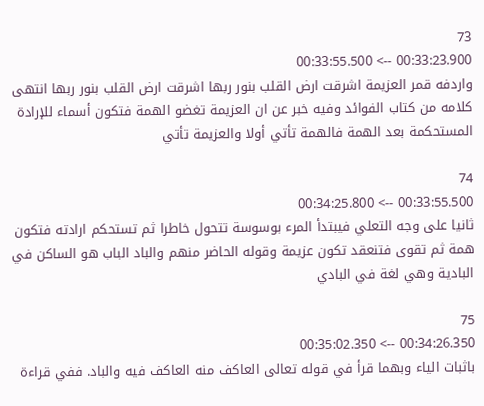73
00:33:23.900 --> 00:33:55.500
واردفه قمر العزيمة اشرقت ارض القلب بنور ربها اشرقت ارض القلب بنور ربها انتهى كلامه من كتاب الفوائد وفيه خبر عن ان العزيمة تغضو الهمة فتكون أسماء للإرادة المستحكمة بعد الهمة فالهمة تأتي أولا والعزيمة تأتي

74
00:33:55.500 --> 00:34:25.800
ثانيا على وجه التعلي فيبتدأ المرء بوسوسة تتحول خاطرا ثم تستحكم ارادته فتكون همة ثم تقوى فتنعقد تكون عزيمة وقوله الحاضر منهم والباد الباب هو الساكن في البادية وهي لغة في البادي

75
00:34:26.350 --> 00:35:02.350
باثبات الياء وبهما قرأ في قوله تعالى العاكف منه العاكف فيه والباد. ففي قراءة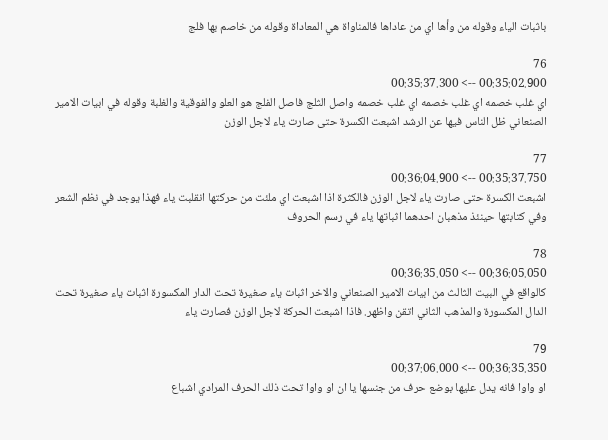باثبات الياء وقوله من وأها اي من عاداها فالمناواة هي المعاداة وقوله من خاصم بها فلج

76
00:35:02.900 --> 00:35:37.300
اي غلب خصمه اي غلب خصمه اي غلب خصمه واصل الثلج فاصل الفلج هو العلو والفوقية والغلبة وقوله في ابيات الامير الصنعاني ظل الناس فيها عن الرشد اشبعت الكسرة حتى صارت ياء لاجل الوزن

77
00:35:37.750 --> 00:36:04.900
اشبعت الكسرة حتى صارت ياء لاجل الوزن فالكثرة اذا اشبعت اي ملئت من حركتها انقلبت ياء فهذا يوجد في نظم الشعر وفي كتابتها حينئذ مذهبان احدهما اثباتها ياء في رسم الحروف

78
00:36:05.050 --> 00:36:35.050
كالواقع في البيت الثالث من ابيات الامير الصنعاني والاخر اثبات ياء صغيرة تحت الدار المكسورة اثبات ياء صغيرة تحت الدال المكسورة والمذهب الثاني اتقن واظهر. فاذا اشبعت الحركة لاجل الوزن فصارت ياء

79
00:36:35.350 --> 00:37:06.000
او واوا فانه يدل عليها بوضع حرف من جنسها يا ان او واوا تحت ذلك الحرف المرادي اشباع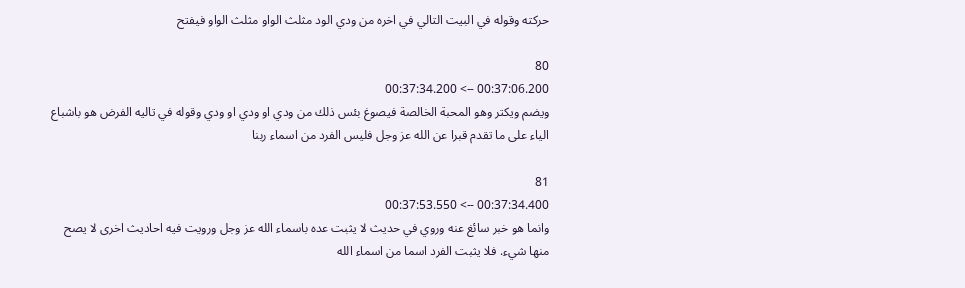حركته وقوله في البيت التالي في اخره من ودي الود مثلث الواو مثلث الواو فيفتح

80
00:37:06.200 --> 00:37:34.200
ويضم ويكتر وهو المحبة الخالصة فيصوغ بئس ذلك من ودي او ودي او ودي وقوله في تاليه الفرض هو باشباع الياء على ما تقدم قبرا عن الله عز وجل فليس الفرد من اسماء ربنا

81
00:37:34.400 --> 00:37:53.550
وانما هو خبر سائغ عنه وروي في حديث لا يثبت عده باسماء الله عز وجل ورويت فيه احاديث اخرى لا يصح منها شيء. فلا يثبت الفرد اسما من اسماء الله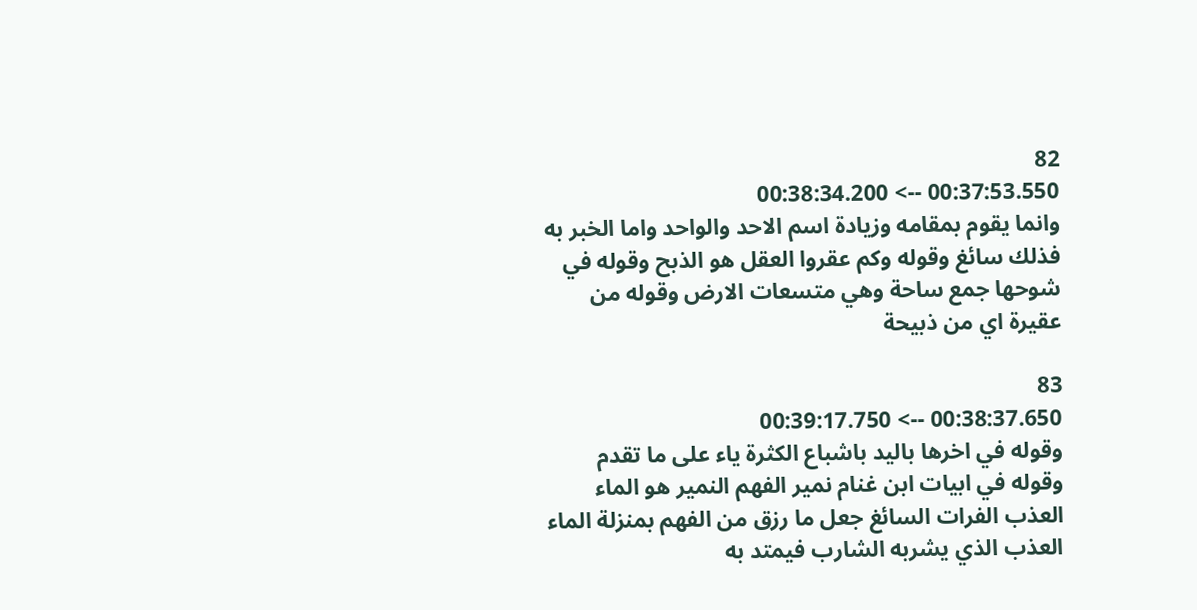82
00:37:53.550 --> 00:38:34.200
وانما يقوم بمقامه وزيادة اسم الاحد والواحد واما الخبر به فذلك سائغ وقوله وكم عقروا العقل هو الذبح وقوله في شوحها جمع ساحة وهي متسعات الارض وقوله من عقيرة اي من ذبيحة

83
00:38:37.650 --> 00:39:17.750
وقوله في اخرها باليد باشباع الكثرة ياء على ما تقدم وقوله في ابيات ابن غنام نمير الفهم النمير هو الماء العذب الفرات السائغ جعل ما رزق من الفهم بمنزلة الماء العذب الذي يشربه الشارب فيمتد به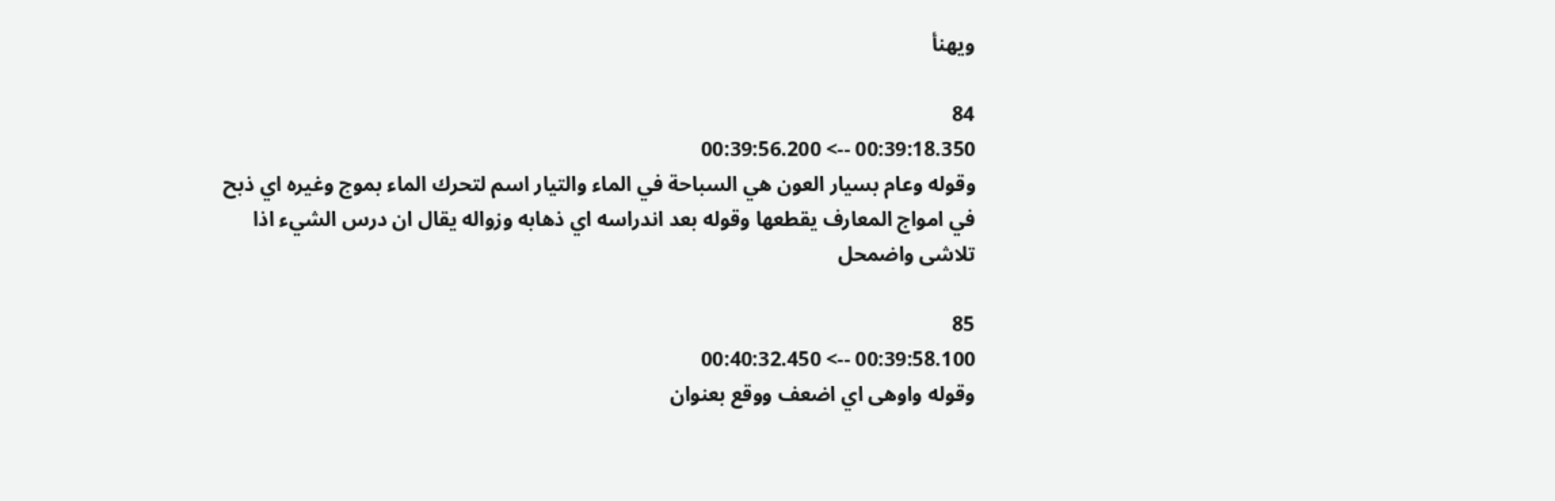ويهنأ

84
00:39:18.350 --> 00:39:56.200
وقوله وعام بسيار العون هي السباحة في الماء والتيار اسم لتحرك الماء بموج وغيره اي ذبح في امواج المعارف يقطعها وقوله بعد اندراسه اي ذهابه وزواله يقال ان درس الشيء اذا تلاشى واضمحل

85
00:39:58.100 --> 00:40:32.450
وقوله واوهى اي اضعف ووقع بعنوان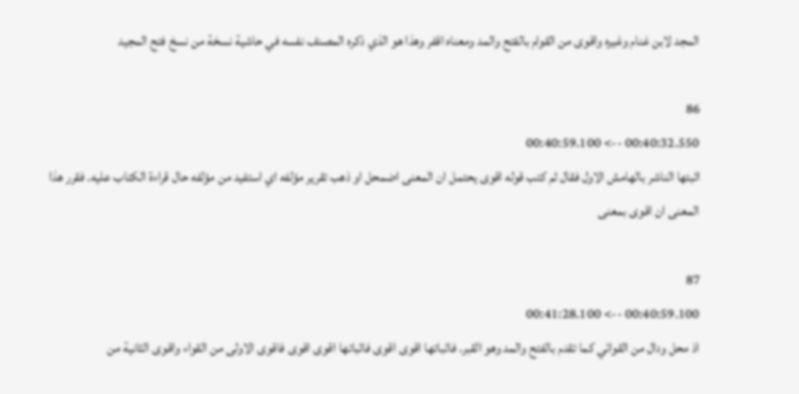المجد لابن غنام وغيره واقوى من القوام بالفتح والمد ومعناه اقفر وهذا هو الذي ذكره المصنف نفسه في حاشية نسخة من نسخ فتح المجيد

86
00:40:32.550 --> 00:40:59.100
اثبتها الناشر بالهامش الاول فقال ثم كتب قوله اقوى يحتمل ان المعنى اضمحل او ذهب تقرير مؤلفه اي استفيد من مؤلفه حال قراءة الكتاب عليه. فقرر هذا المعنى ان اقوى بمعنى

87
00:40:59.100 --> 00:41:28.100
اذ محل ودال من القوائي كما تقدم بالفتح والمد وهو القبر. فاثباتها اقوى اقوى فاثباتها اقوى اقوى فاقوى الاولى من القواء واقوى الثانية من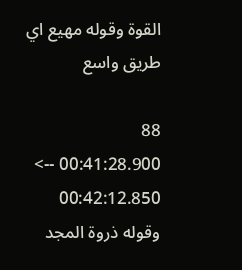القوة وقوله مهيع اي طريق واسع

88
00:41:28.900 --> 00:42:12.850
وقوله ذروة المجد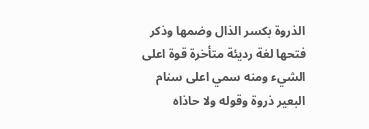الذروة بكسر الذال وضمها وذكر فتحها لغة رديئة متأخرة قوة اعلى الشيء ومنه سمي اعلى سنام البعير ذروة وقوله ولا حاذاه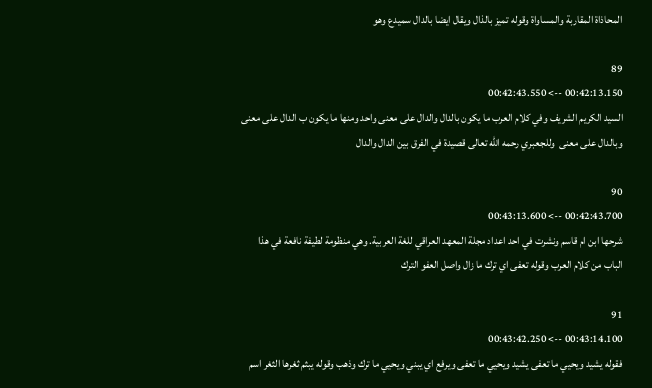المحاذاة المقاربة والمساواة وقوله تميز بالذال ويقال ايضا بالدال سميدع وهو

89
00:42:13.150 --> 00:42:43.550
السيد الكريم الشريف وفي كلام العرب ما يكون بالدال والدال على معنى واحد ومنها ما يكون ب الدال على معنى وبالدال على معنى  وللجعبري رحمه الله تعالى قصيدة في الفرق بين الدال والدال

90
00:42:43.700 --> 00:43:13.600
شرحها ابن ام قاسم ونشرت في احد اعداد مجلة المعهد العراقي للغة العربية. وهي منظومة لطيفة نافعة في هذا الباب من كلام العرب وقوله تعفى اي ترك ما زال واصل العفو الترك

91
00:43:14.100 --> 00:43:42.250
فقوله يشيد ويحيي ما تعفى يشيد ويحيي ما تعفى ويرفع اي يبني ويحيي ما ترك وذهب وقوله يبثم ثغرها الثغر اسم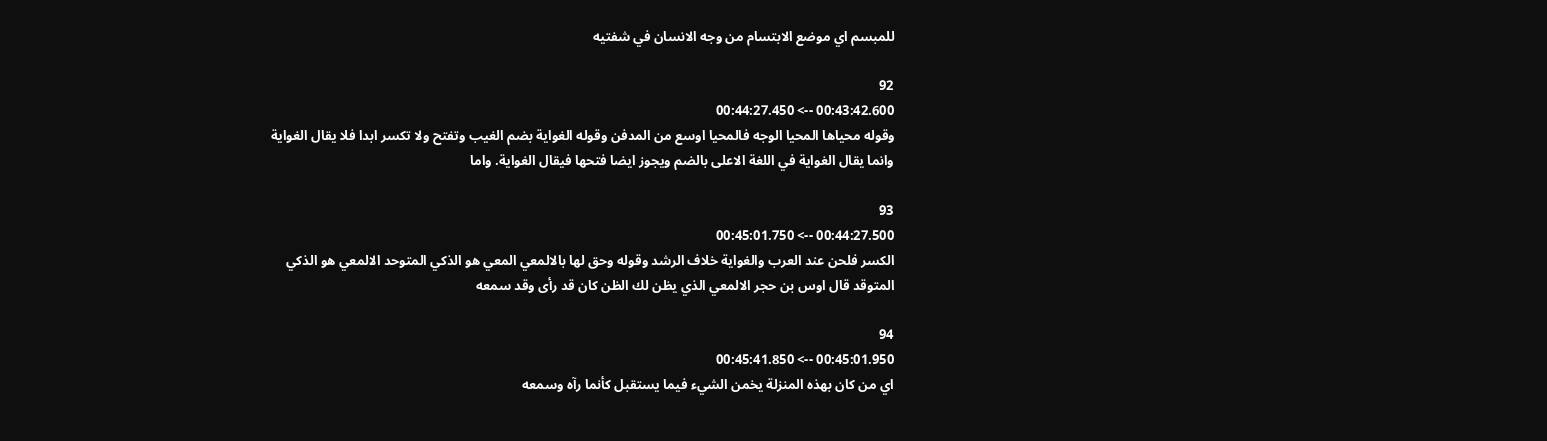للمبسم اي موضع الابتسام من وجه الانسان في شفتيه

92
00:43:42.600 --> 00:44:27.450
وقوله محياها المحيا الوجه فالمحيا اوسع من المدفن وقوله الغواية بضم الغيب وتفتح ولا تكسر ابدا فلا يقال الغواية وانما يقال الغواية في اللغة الاعلى بالضم ويجوز ايضا فتحها فيقال الغواية. واما

93
00:44:27.500 --> 00:45:01.750
الكسر فلحن عند العرب والغواية خلاف الرشد وقوله وحق لها بالالمعي المعي هو الذكي المتوحد الالمعي هو الذكي المتوقد قال اوس بن حجر الالمعي الذي يظن لك الظن كان قد رأى وقد سمعه

94
00:45:01.950 --> 00:45:41.850
اي من كان بهذه المنزلة يخمن الشيء فيما يستقبل كأنما رآه وسمعه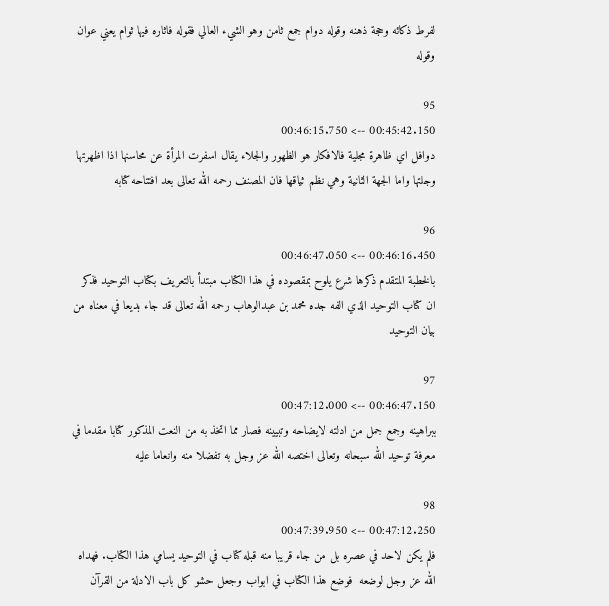لفرط ذكائه وحجة ذهنه وقوله دوام جمع ثامن وهو الشيء العالي فقوله فاثاره فيها ثوام يعني عوان وقوله

95
00:45:42.150 --> 00:46:15.750
دوافل اي ظاهرة مجلية فالافكار هو الظهور والجلاء يقال اسفرت المرأة عن محاسنها اذا اظهرتها وجلتها واما الجهة الثانية وهي نظم ثياقها فان المصنف رحمه الله تعالى بعد افتتاحه كتابه

96
00:46:16.450 --> 00:46:47.050
بالخطبة المتقدم ذكرها شرع يلوح بمقصوده في هذا الكتاب مبتدأ بالتعريف بكتاب التوحيد فذكر ان كتاب التوحيد الذي الفه جده محمد بن عبدالوهاب رحمه الله تعالى قد جاء بديعا في معناه من بيان التوحيد

97
00:46:47.150 --> 00:47:12.000
ببراهينه وجمع جمل من ادلته لايضاحه وتبيينه فصار مما اتخذ به من النعت المذكور كتابا مقدما في معرفة توحيد الله سبحانه وتعالى اختصه الله عز وجل به تفضلا منه وانعاما عليه

98
00:47:12.250 --> 00:47:39.950
فلم يكن لاحد في عصره بل من جاء قريبا منه قبله كتاب في التوحيد يسامي هذا الكتاب. فهداه الله عز وجل لوضعه  فوضع هذا الكتاب في ابواب وجعل حشو كل باب الادلة من القرآن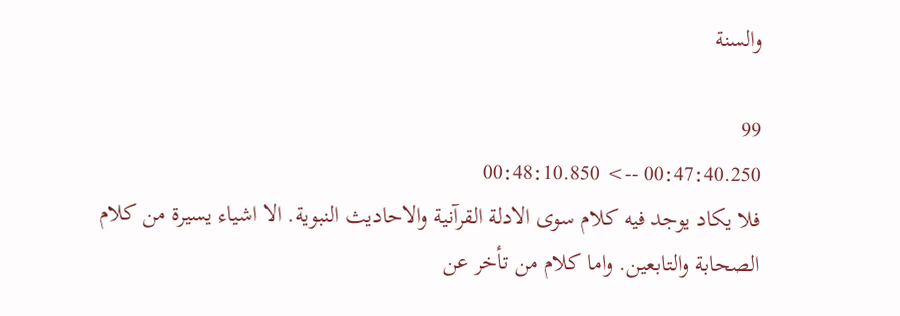والسنة

99
00:47:40.250 --> 00:48:10.850
فلا يكاد يوجد فيه كلام سوى الادلة القرآنية والاحاديث النبوية. الا اشياء يسيرة من كلام الصحابة والتابعين. واما كلام من تأخر عن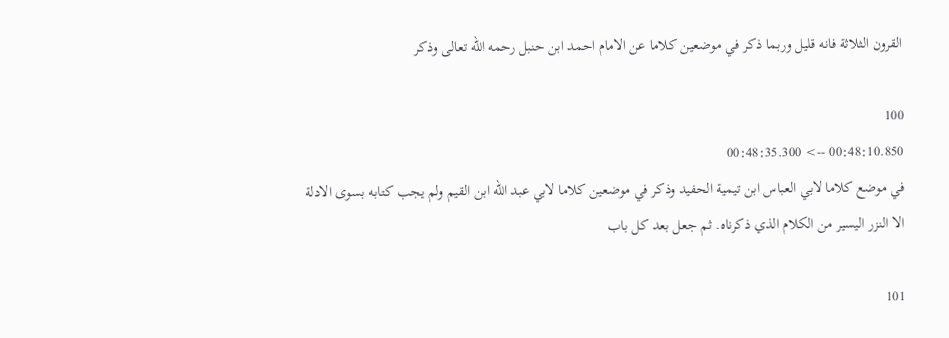القرون الثلاثة فانه قليل وربما ذكر في موضعين كلاما عن الامام احمد ابن حنبل رحمه الله تعالى وذكر

100
00:48:10.850 --> 00:48:35.300
في موضع كلاما لابي العباس ابن تيمية الحفيد وذكر في موضعين كلاما لابي عبد الله ابن القيم ولم يجب كتابه بسوى الادلة الا النزر اليسير من الكلام الذي ذكرناه. ثم جعل بعد كل باب

101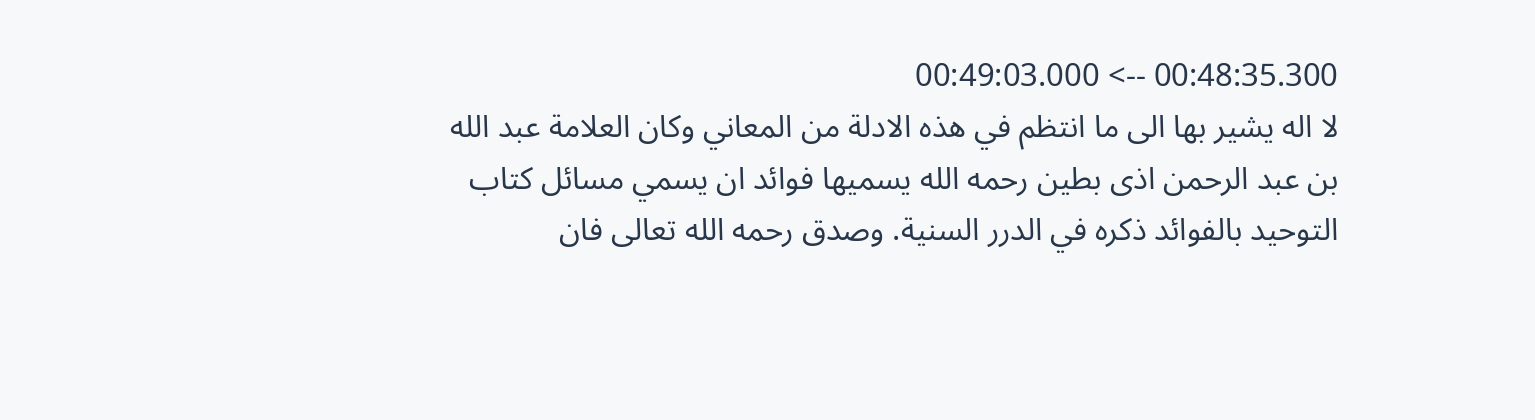00:48:35.300 --> 00:49:03.000
لا اله يشير بها الى ما انتظم في هذه الادلة من المعاني وكان العلامة عبد الله بن عبد الرحمن اذى بطين رحمه الله يسميها فوائد ان يسمي مسائل كتاب التوحيد بالفوائد ذكره في الدرر السنية. وصدق رحمه الله تعالى فان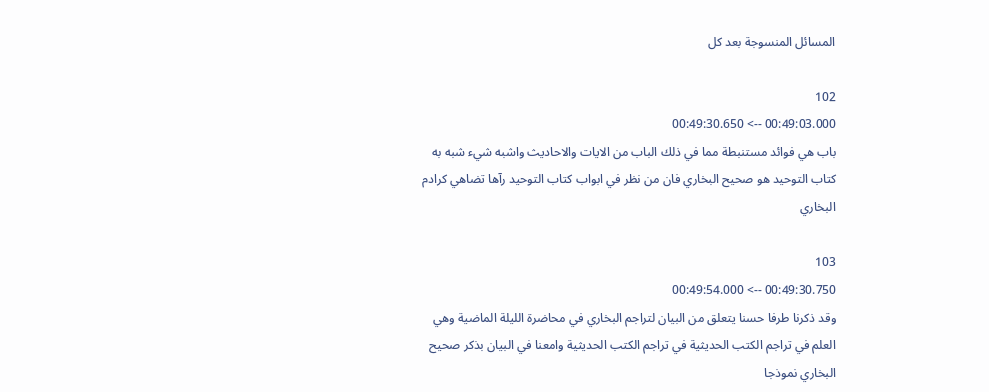المسائل المنسوجة بعد كل

102
00:49:03.000 --> 00:49:30.650
باب هي فوائد مستنبطة مما في ذلك الباب من الايات والاحاديث واشبه شيء شبه به كتاب التوحيد هو صحيح البخاري فان من نظر في ابواب كتاب التوحيد رآها تضاهي كرادم البخاري

103
00:49:30.750 --> 00:49:54.000
وقد ذكرنا طرفا حسنا يتعلق من البيان لتراجم البخاري في محاضرة الليلة الماضية وهي العلم في تراجم الكتب الحديثية في تراجم الكتب الحديثية وامعنا في البيان بذكر صحيح البخاري نموذجا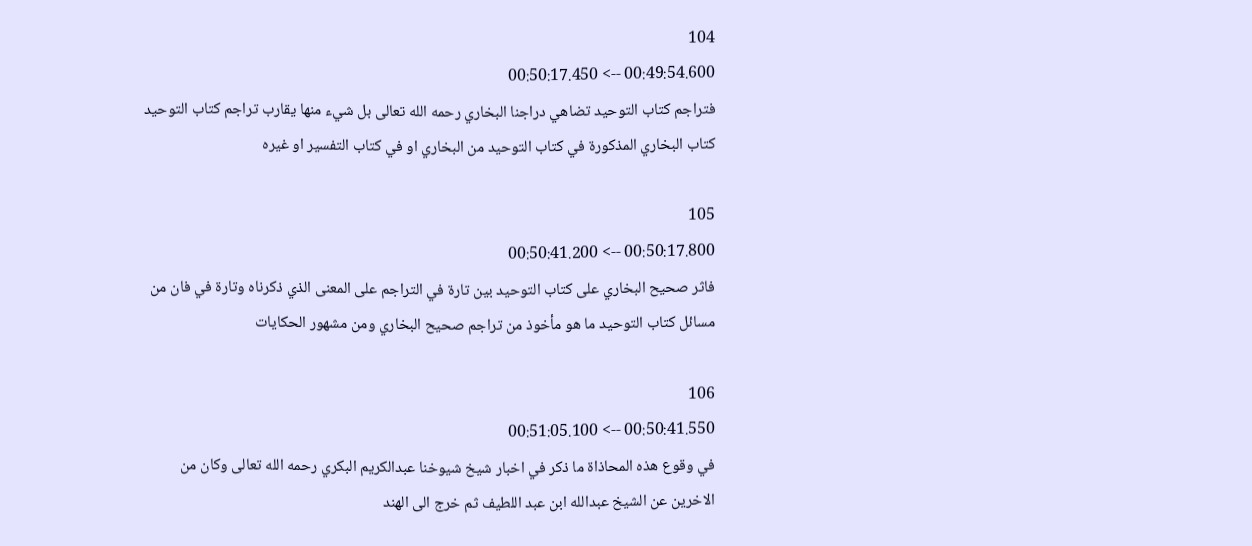104
00:49:54.600 --> 00:50:17.450
فتراجم كتاب التوحيد تضاهي دراجنا البخاري رحمه الله تعالى بل شيء منها يقارب تراجم كتاب التوحيد كتاب البخاري المذكورة في كتاب التوحيد من البخاري او في كتاب التفسير او غيره

105
00:50:17.800 --> 00:50:41.200
فاثر صحيح البخاري على كتاب التوحيد بين تارة في التراجم على المعنى الذي ذكرناه وتارة في فان من مسائل كتاب التوحيد ما هو مأخوذ من تراجم صحيح البخاري ومن مشهور الحكايات

106
00:50:41.550 --> 00:51:05.100
في وقوع هذه المحاذاة ما ذكر في اخبار شيخ شيوخنا عبدالكريم البكري رحمه الله تعالى وكان من الاخرين عن الشيخ عبدالله ابن عبد اللطيف ثم خرج الى الهند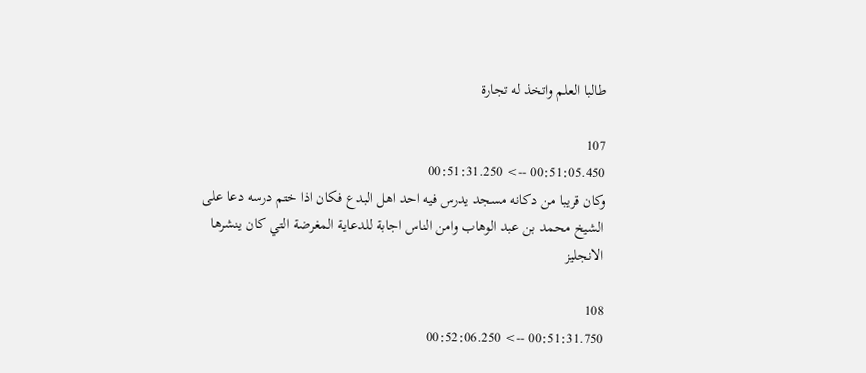طالبا العلم واتخذ له تجارة

107
00:51:05.450 --> 00:51:31.250
وكان قريبا من دكانه مسجد يدرس فيه احد اهل البدع فكان اذا ختم درسه دعا على الشيخ محمد بن عبد الوهاب وامن الناس اجابة للدعاية المغرضة التي كان ينشرها الانجليز

108
00:51:31.750 --> 00:52:06.250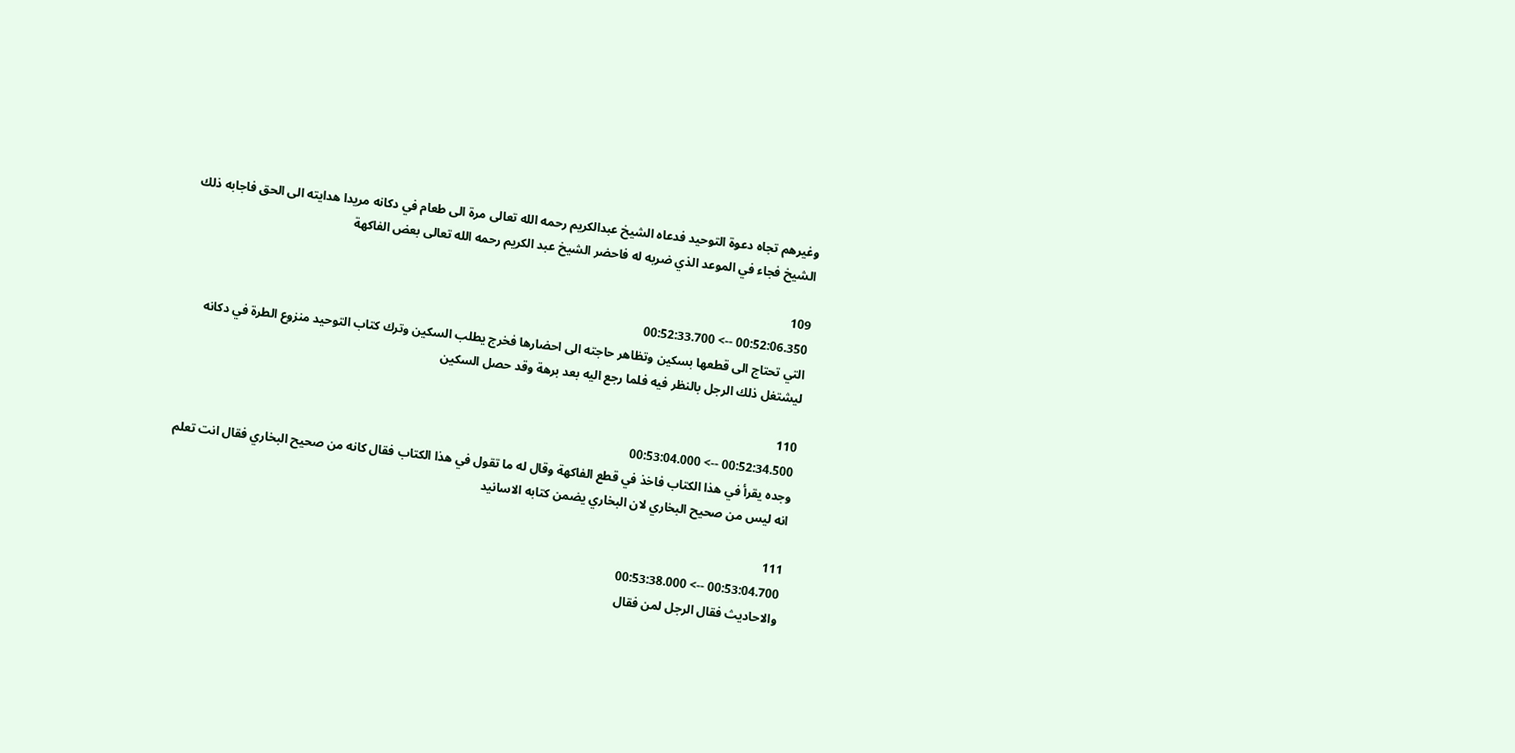وغيرهم تجاه دعوة التوحيد فدعاه الشيخ عبدالكريم رحمه الله تعالى مرة الى طعام في دكانه مريدا هدايته الى الحق فاجابه ذلك الشيخ فجاء في الموعد الذي ضربه له فاحضر الشيخ عبد الكريم رحمه الله تعالى بعض الفاكهة

109
00:52:06.350 --> 00:52:33.700
التي تحتاج الى قطعها بسكين وتظاهر حاجته الى احضارها فخرج يطلب السكين وترك كتاب التوحيد منزوع الطرة في دكانه ليشتغل ذلك الرجل بالنظر فيه فلما رجع اليه بعد برهة وقد حصل السكين

110
00:52:34.500 --> 00:53:04.000
وجده يقرأ في هذا الكتاب فاخذ في قطع الفاكهة وقال له ما تقول في هذا الكتاب فقال كانه من صحيح البخاري فقال انت تعلم انه ليس من صحيح البخاري لان البخاري يضمن كتابه الاسانيد

111
00:53:04.700 --> 00:53:38.000
والاحاديث فقال الرجل لمن فقال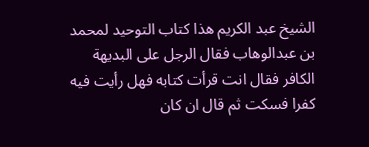الشيخ عبد الكريم هذا كتاب التوحيد لمحمد بن عبدالوهاب فقال الرجل على البديهة الكافر فقال انت قرأت كتابه فهل رأيت فيه كفرا فسكت ثم قال ان كان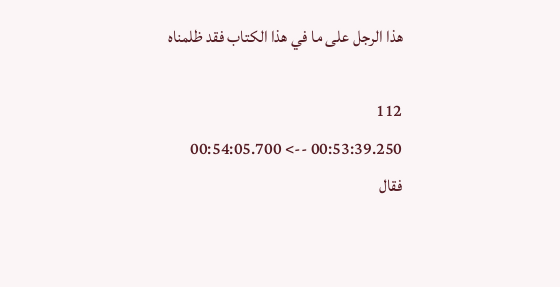هذا الرجل على ما في هذا الكتاب فقد ظلمناه

112
00:53:39.250 --> 00:54:05.700
فقال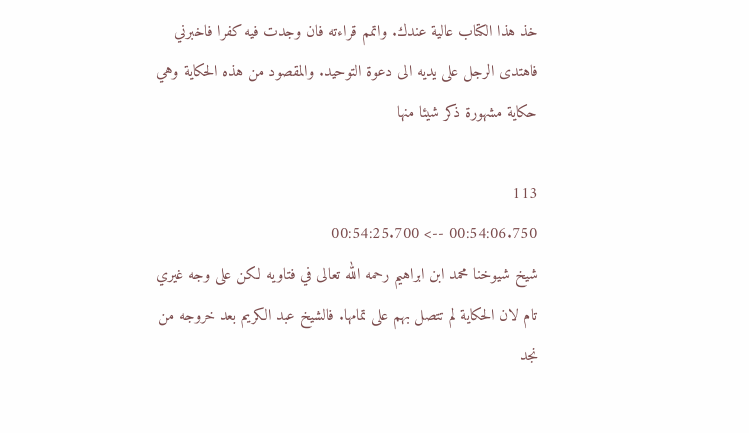خذ هذا الكتاب عالية عندك. واتمم قراءته فان وجدت فيه كفرا فاخبرني فاهتدى الرجل على يديه الى دعوة التوحيد. والمقصود من هذه الحكاية وهي حكاية مشهورة ذكر شيئا منها

113
00:54:06.750 --> 00:54:25.700
شيخ شيوخنا محمد ابن ابراهيم رحمه الله تعالى في فتاويه لكن على وجه غيري تام لان الحكاية لم تتصل بهم على تمامها. فالشيخ عبد الكريم بعد خروجه من نجد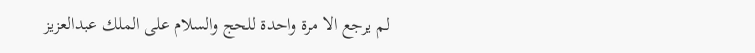لم يرجع الا مرة واحدة للحج والسلام على الملك عبدالعزيز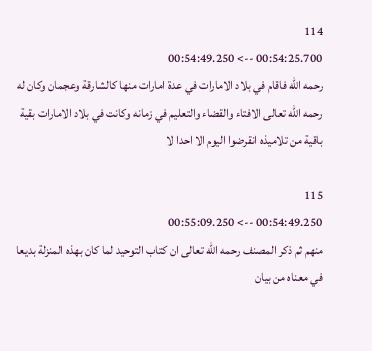114
00:54:25.700 --> 00:54:49.250
رحمه الله فاقام في بلاد الامارات في عدة امارات منها كالشارقة وعجمان وكان له رحمه الله تعالى الافتاء والقضاء والتعليم في زمانه وكانت في بلاد الامارات بقية باقية من تلاميذه انقرضوا اليوم الا احدا لا

115
00:54:49.250 --> 00:55:09.250
منهم ثم ذكر المصنف رحمه الله تعالى ان كتاب التوحيد لما كان بهذه المنزلة بديعا في معناه من بيان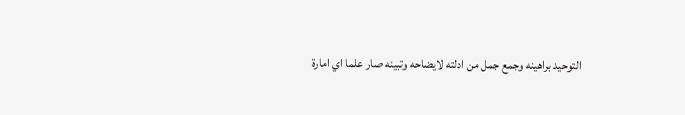التوحيد براهينه وجمع جمل من ادلته لايضاحه وتبينه صار علما اي امارة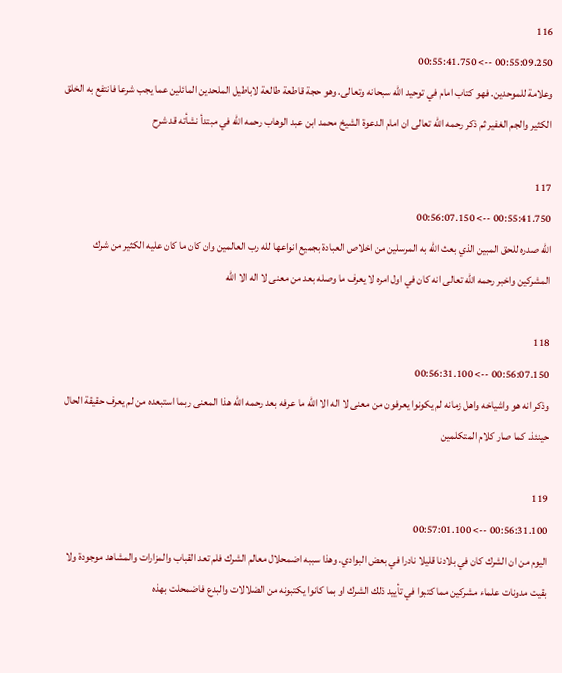116
00:55:09.250 --> 00:55:41.750
وعلامة للموحدين. فهو كتاب امام في توحيد الله سبحانه وتعالى. وهو حجة قاطعة طالعة لاباطيل الملحدين المائلين عما يجب شرعا فانتفع به الخلق الكثير والجم الغفير ثم ذكر رحمه الله تعالى ان امام الدعوة الشيخ محمد ابن عبد الوهاب رحمه الله في مبتدأ نشأته قد شرح

117
00:55:41.750 --> 00:56:07.150
الله صدره للحق المبين الذي بعث الله به المرسلين من اخلاص العبادة بجميع انواعها لله رب العالمين وان كان ما كان عليه الكثير من شرك المشركين واخبر رحمه الله تعالى انه كان في اول امره لا يعرف ما وصله بعد من معنى لا اله الا الله

118
00:56:07.150 --> 00:56:31.100
وذكر انه هو واشياخه واهل زمانه لم يكونوا يعرفون من معنى لا اله الا الله ما عرفه بعد رحمه الله هذا المعنى ربما استبعده من لم يعرف حقيقة الحال حينئذ. كما صار كلام المتكلمين

119
00:56:31.100 --> 00:57:01.100
اليوم من ان الشرك كان في بلادنا قليلا نادرا في بعض البوادي. وهذا سببه اضمحلال معالم الشرك فلم تعد القباب والمزارات والمشاهد موجودة ولا بقيت مدونات علماء مشركين مما كتبوا في تأييد ذلك الشرك او بما كانوا يكتبونه من الضلالات والبدع فاضمحلت بهذه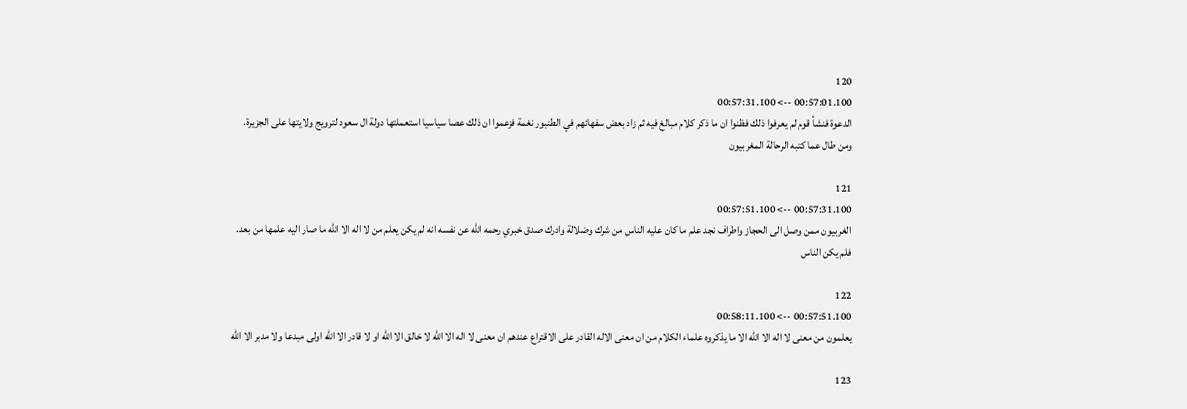120
00:57:01.100 --> 00:57:31.100
الدعوة فنشأ قوم لم يعرفوا ذلك فظنوا ان ما ذكر كلام مبالغ فيه ثم زاد بعض سفهائهم في الطنبور نغمة فزعموا ان ذلك عصا سياسيا استعملتها دولة ال سعود لترويج ولايتها على الجزيرة. ومن طال عما كتبه الرحالة المغربيون

121
00:57:31.100 --> 00:57:51.100
الغربيون ممن وصل الى الحجاز واطراف نجد علم ما كان عليه الناس من شرك وضلالة وادرك صدق خبري رحمه الله عن نفسه انه لم يكن يعلم من لا اله الا الله ما صار اليه علمها من بعد. فلم يكن الناس

122
00:57:51.100 --> 00:58:11.100
يعلمون من معنى لا اله الا الله الا ما يذكروه علماء الكلام من ان معنى الاله القادر على الاقتراع عندهم ان معنى لا اله الا الله لا خالق الا الله او لا قادر الا الله اولى مبدعا ولا مدبر الا الله

123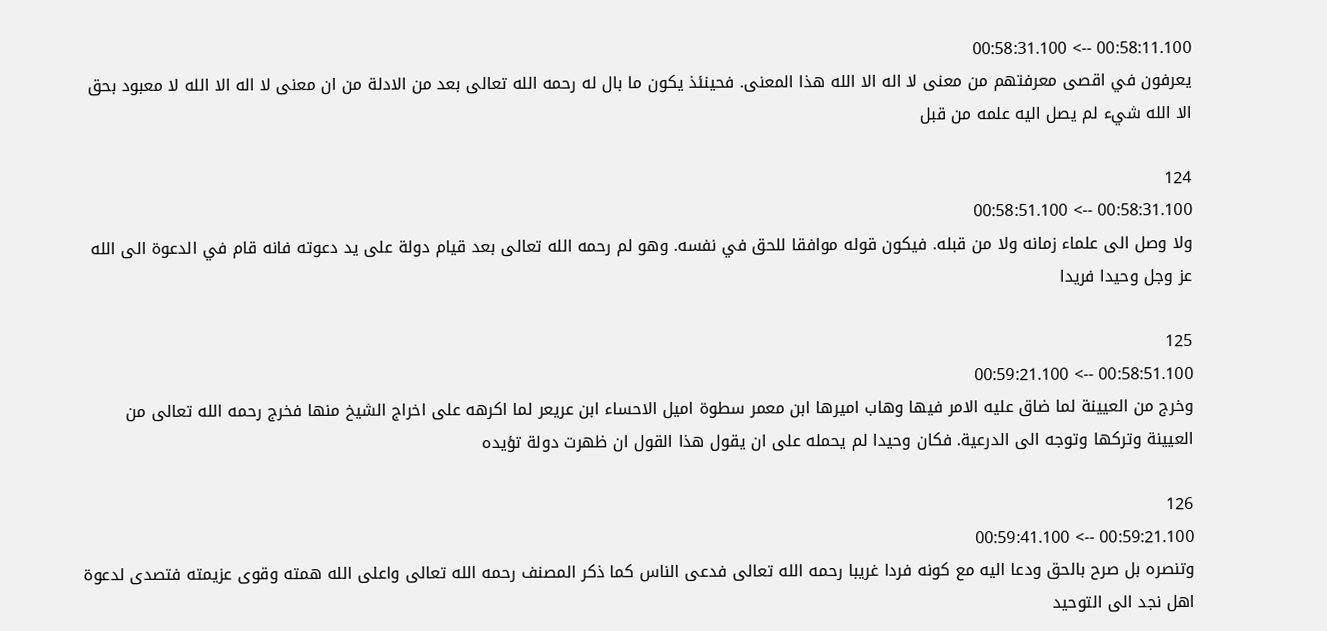00:58:11.100 --> 00:58:31.100
يعرفون في اقصى معرفتهم من معنى لا اله الا الله هذا المعنى. فحينئذ يكون ما بال له رحمه الله تعالى بعد من الادلة من ان معنى لا اله الا الله لا معبود بحق الا الله شيء لم يصل اليه علمه من قبل

124
00:58:31.100 --> 00:58:51.100
ولا وصل الى علماء زمانه ولا من قبله. فيكون قوله موافقا للحق في نفسه. وهو لم رحمه الله تعالى بعد قيام دولة على يد دعوته فانه قام في الدعوة الى الله عز وجل وحيدا فريدا

125
00:58:51.100 --> 00:59:21.100
وخرج من العيينة لما ضاق عليه الامر فيها وهاب اميرها ابن معمر سطوة اميل الاحساء ابن عريعر لما اكرهه على اخراج الشيخ منها فخرج رحمه الله تعالى من العيينة وتركها وتوجه الى الدرعية. فكان وحيدا لم يحمله على ان يقول هذا القول ان ظهرت دولة تؤيده

126
00:59:21.100 --> 00:59:41.100
وتنصره بل صرح بالحق ودعا اليه مع كونه فردا غريبا رحمه الله تعالى فدعى الناس كما ذكر المصنف رحمه الله تعالى واعلى الله همته وقوى عزيمته فتصدى لدعوة اهل نجد الى التوحيد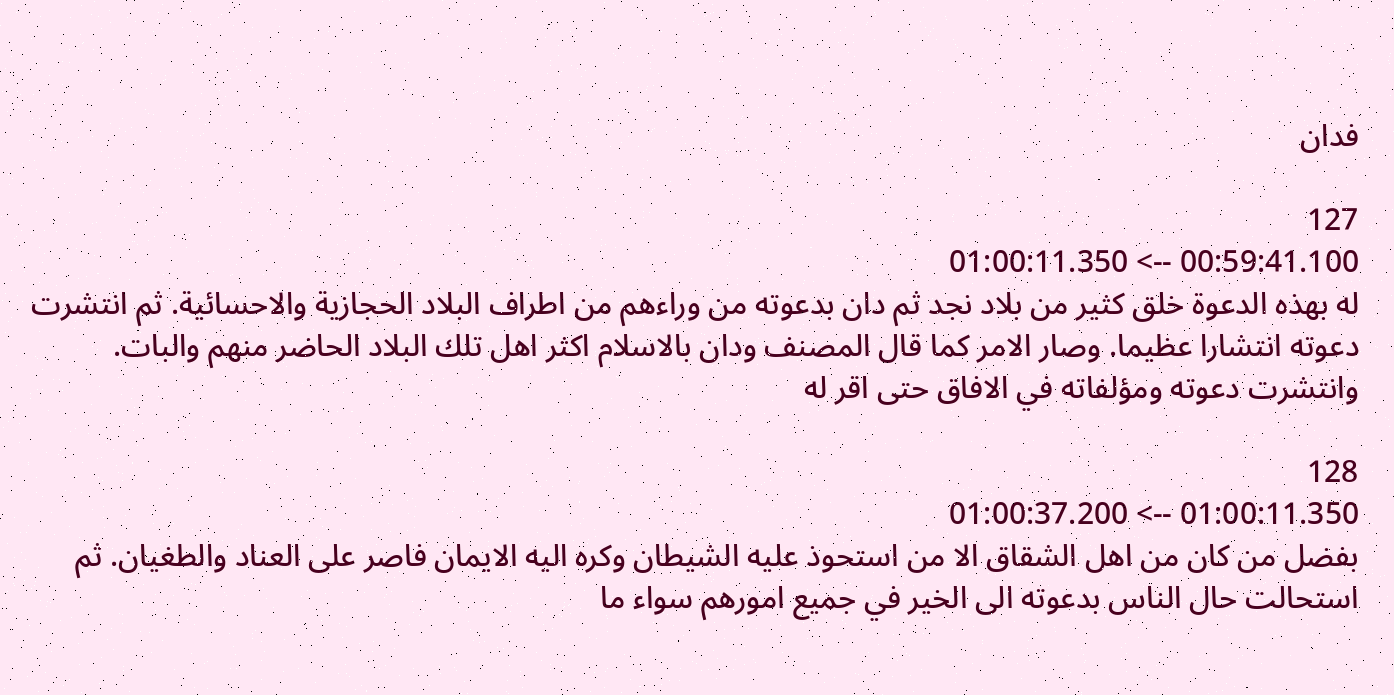فدان

127
00:59:41.100 --> 01:00:11.350
له بهذه الدعوة خلق كثير من بلاد نجد ثم دان بدعوته من وراءهم من اطراف البلاد الحجازية والاحسائية. ثم انتشرت دعوته انتشارا عظيما. وصار الامر كما قال المصنف ودان بالاسلام اكثر اهل تلك البلاد الحاضر منهم والبات. وانتشرت دعوته ومؤلفاته في الافاق حتى اقر له

128
01:00:11.350 --> 01:00:37.200
بفضل من كان من اهل الشقاق الا من استحوذ عليه الشيطان وكره اليه الايمان فاصر على العناد والطغيان. ثم استحالت حال الناس بدعوته الى الخير في جميع امورهم سواء ما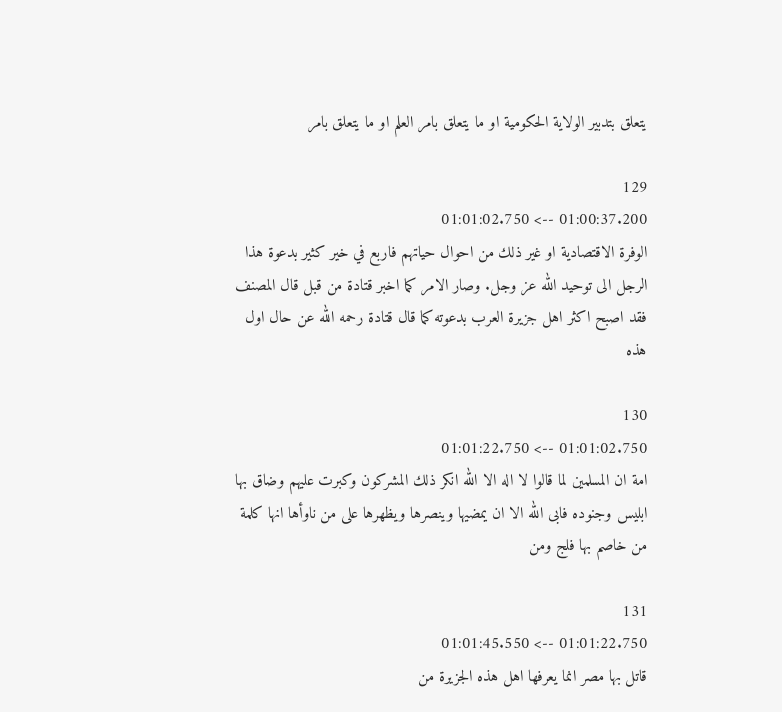يتعلق بتدبير الولاية الحكومية او ما يتعلق بامر العلم او ما يتعلق بامر

129
01:00:37.200 --> 01:01:02.750
الوفرة الاقتصادية او غير ذلك من احوال حياتهم فاربع في خير كثير بدعوة هذا الرجل الى توحيد الله عز وجل. وصار الامر كما اخبر قتادة من قبل قال المصنف فقد اصبح اكثر اهل جزيرة العرب بدعوته كما قال قتادة رحمه الله عن حال اول هذه

130
01:01:02.750 --> 01:01:22.750
امة ان المسلمين لما قالوا لا اله الا الله انكر ذلك المشركون وكبرت عليهم وضاق بها ابليس وجنوده فابى الله الا ان يمضيها وينصرها ويظهرها على من ناوأها انها كلمة من خاصم بها فلج ومن

131
01:01:22.750 --> 01:01:45.550
قاتل بها مصر انما يعرفها اهل هذه الجزيرة من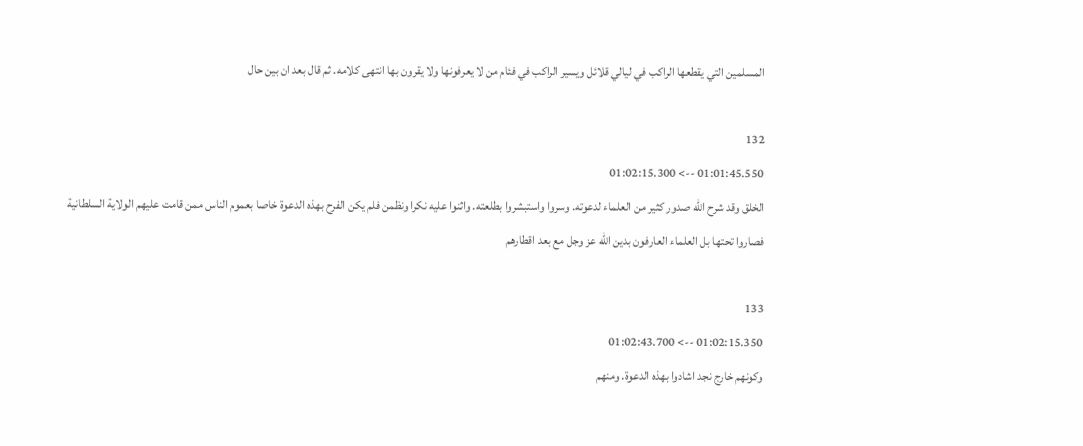المسلمين التي يقطعها الراكب في ليالي قلائل ويسير الراكب في فئام من لا يعرفونها ولا يقرون بها انتهى كلامه. ثم قال بعد ان بين حال

132
01:01:45.550 --> 01:02:15.300
الخلق وقد شرح الله صدور كثير من العلماء لدعوته. وسروا واستبشروا بطلعته. واثنوا عليه نكرا ونظمن فلم يكن الفرح بهذه الدعوة خاصا بعموم الناس ممن قامت عليهم الولاية السلطانية فصاروا تحتها بل العلماء العارفون بدين الله عز وجل مع بعد اقطارهم

133
01:02:15.350 --> 01:02:43.700
وكونهم خارج نجد اشادوا بهذه الدعوة. ومنهم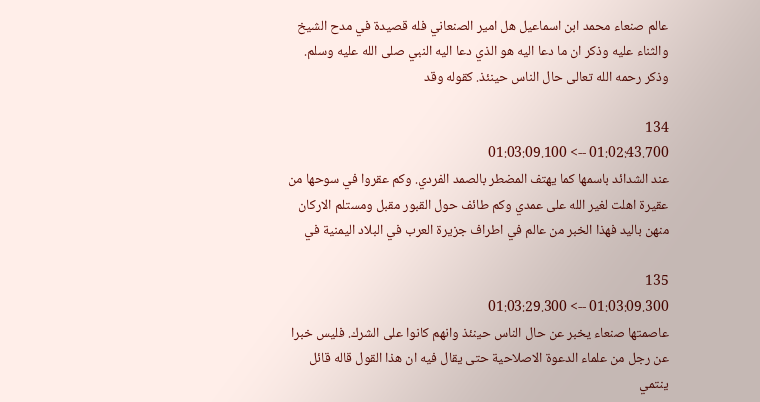عالم صنعاء محمد ابن اسماعيل هل امير الصنعاني فله قصيدة في مدح الشيخ والثناء عليه وذكر ان ما دعا اليه هو الذي دعا اليه النبي صلى الله عليه وسلم. وذكر رحمه الله تعالى حال الناس حينئذ. كقوله وقد

134
01:02:43.700 --> 01:03:09.100
عند الشدائد باسمها كما يهتف المضطر بالصمد الفردي. وكم عقروا في سوحها من عقيرة اهلت لغير الله على عمدي وكم طائف حول القبور مقبل ومستلم الاركان منهن باليد فهذا الخبر من عالم في اطراف جزيرة العرب في البلاد اليمنية في

135
01:03:09.300 --> 01:03:29.300
عاصمتها صنعاء يخبر عن حال الناس حينئذ وانهم كانوا على الشرك. فليس خبرا عن رجل من علماء الدعوة الاصلاحية حتى يقال فيه ان هذا القول قاله قائل ينتمي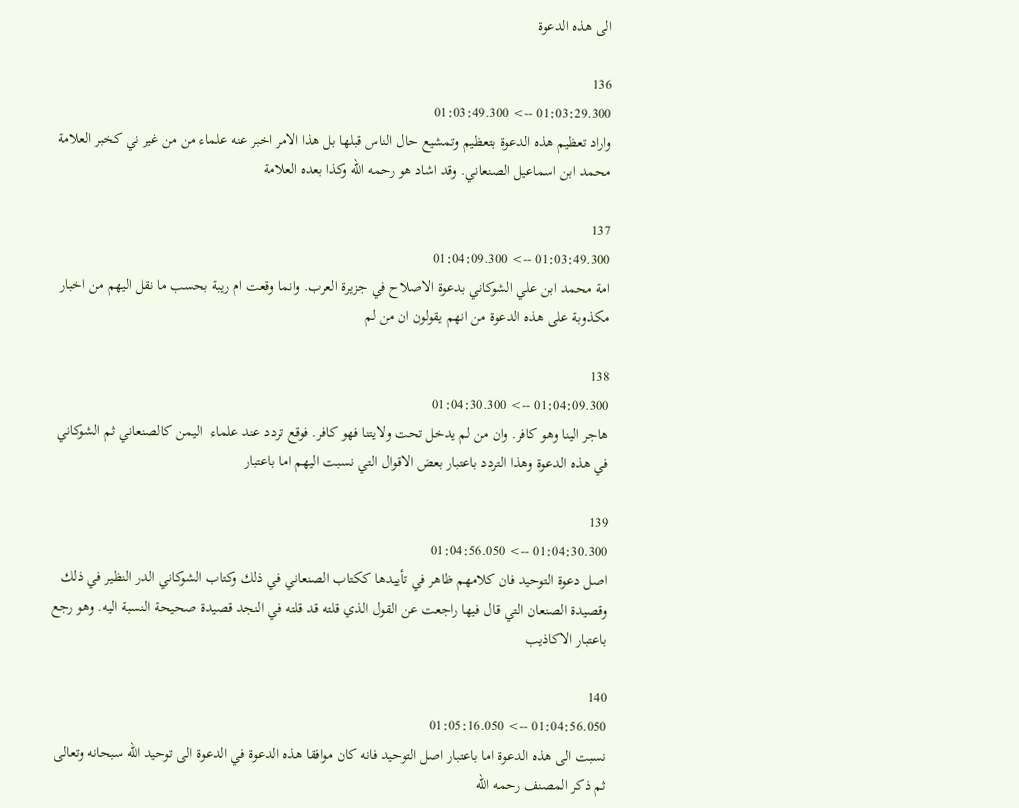الى هذه الدعوة

136
01:03:29.300 --> 01:03:49.300
واراد تعظيم هذه الدعوة بتعظيم وتمشيع حال الناس قبلها بل هذا الامر اخبر عنه علماء من من غير ني كخبر العلامة محمد ابن اسماعيل الصنعاني. وقد اشاد هو رحمه الله وكذا بعده العلامة

137
01:03:49.300 --> 01:04:09.300
امة محمد ابن علي الشوكاني بدعوة الاصلاح في جزيرة العرب. وانما وقعت ام ريبة بحسب ما نقل اليهم من اخبار مكذوبة على هذه الدعوة من انهم يقولون ان من لم

138
01:04:09.300 --> 01:04:30.300
هاجر الينا وهو كافر. وان من لم يدخل تحت ولايتنا فهو كافر. فوقع تردد عند علماء  اليمن كالصنعاني ثم الشوكاني في هذه الدعوة وهذا التردد باعتبار بعض الاقوال التي نسبت اليهم اما باعتبار

139
01:04:30.300 --> 01:04:56.050
اصل دعوة التوحيد فان كلامهم ظاهر في تأييدها ككتاب الصنعاني في ذلك وكتاب الشوكاني الدر النظير في ذلك وقصيدة الصنعان التي قال فيها راجعت عن القول الذي قلته قد قلته في النجد قصيدة صحيحة النسبة اليه. وهو رجع باعتبار الاكاذيب

140
01:04:56.050 --> 01:05:16.050
نسبت الى هذه الدعوة اما باعتبار اصل التوحيد فانه كان موافقا هذه الدعوة في الدعوة الى توحيد الله سبحانه وتعالى ثم ذكر المصنف رحمه الله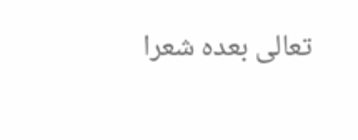تعالى بعده شعرا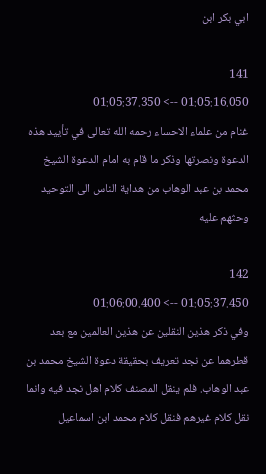ابي بكر ابن

141
01:05:16.050 --> 01:05:37.350
غنام من علماء الاحساء رحمه الله تعالى في تأييد هذه الدعوة ونصرتها وذكر ما قام به امام الدعوة الشيخ محمد بن عبد الوهاب من هداية الناس الى التوحيد وحثهم عليه

142
01:05:37.450 --> 01:06:00.400
وفي ذكر هذين النقلين عن هذين العالمين مع بعد قطرهما عن نجد تعريف بحقيقة دعوة الشيخ محمد بن عبد الوهاب. فلم ينقل المصنف كلام اهل نجد فيه وانما نقل كلام غيرهم فنقل كلام محمد ابن اسماعيل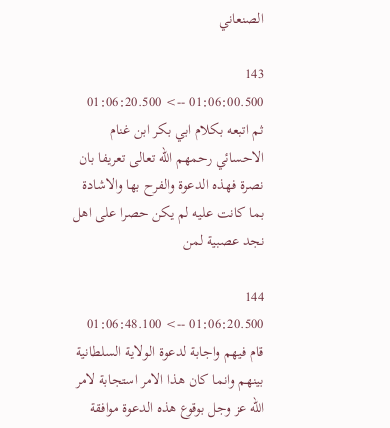الصنعاني

143
01:06:00.500 --> 01:06:20.500
ثم اتبعه بكلام ابي بكر ابن غنام الاحسائي رحمهم الله تعالى تعريفا بان نصرة فهذه الدعوة والفرح بها والاشادة بما كانت عليه لم يكن حصرا على اهل نجد عصبية لمن

144
01:06:20.500 --> 01:06:48.100
قام فيهم واجابة لدعوة الولاية السلطانية بينهم وانما كان هذا الامر استجابة لامر الله عز وجل بوقوع هذه الدعوة موافقة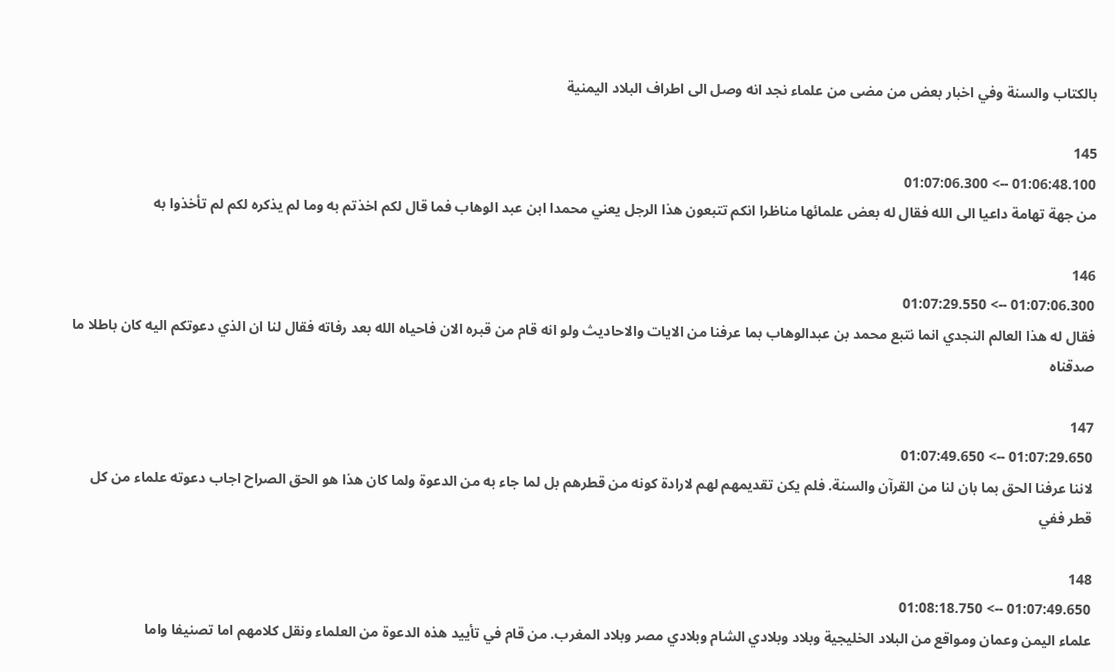بالكتاب والسنة وفي اخبار بعض من مضى من علماء نجد انه وصل الى اطراف البلاد اليمنية

145
01:06:48.100 --> 01:07:06.300
من جهة تهامة داعيا الى الله فقال له بعض علمائها مناظرا انكم تتبعون هذا الرجل يعني محمدا ابن عبد الوهاب فما قال لكم اخذتم به وما لم يذكره لكم لم تأخذوا به

146
01:07:06.300 --> 01:07:29.550
فقال له هذا العالم النجدي انما نتبع محمد بن عبدالوهاب بما عرفنا من الايات والاحاديث ولو انه قام من قبره الان فاحياه الله بعد رفاته فقال لنا ان الذي دعوتكم اليه كان باطلا ما صدقناه

147
01:07:29.650 --> 01:07:49.650
لاننا عرفنا الحق بما بان لنا من القرآن والسنة. فلم يكن تقديمهم لهم لارادة كونه من قطرهم بل لما جاء به من الدعوة ولما كان هذا هو الحق الصراح اجاب دعوته علماء من كل قطر ففي

148
01:07:49.650 --> 01:08:18.750
علماء اليمن وعمان ومواقع من البلاد الخليجية وبلاد وبلادي الشام وبلادي مصر وبلاد المغرب. من قام في تأييد هذه الدعوة من العلماء ونقل كلامهم اما تصنيفا واما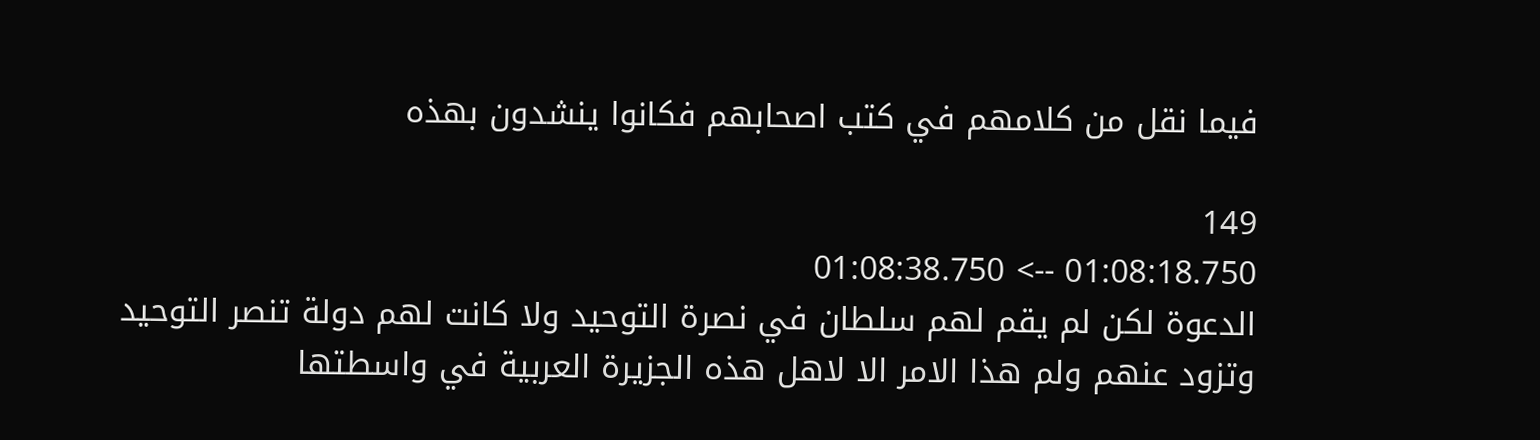فيما نقل من كلامهم في كتب اصحابهم فكانوا ينشدون بهذه

149
01:08:18.750 --> 01:08:38.750
الدعوة لكن لم يقم لهم سلطان في نصرة التوحيد ولا كانت لهم دولة تنصر التوحيد وتزود عنهم ولم هذا الامر الا لاهل هذه الجزيرة العربية في واسطتها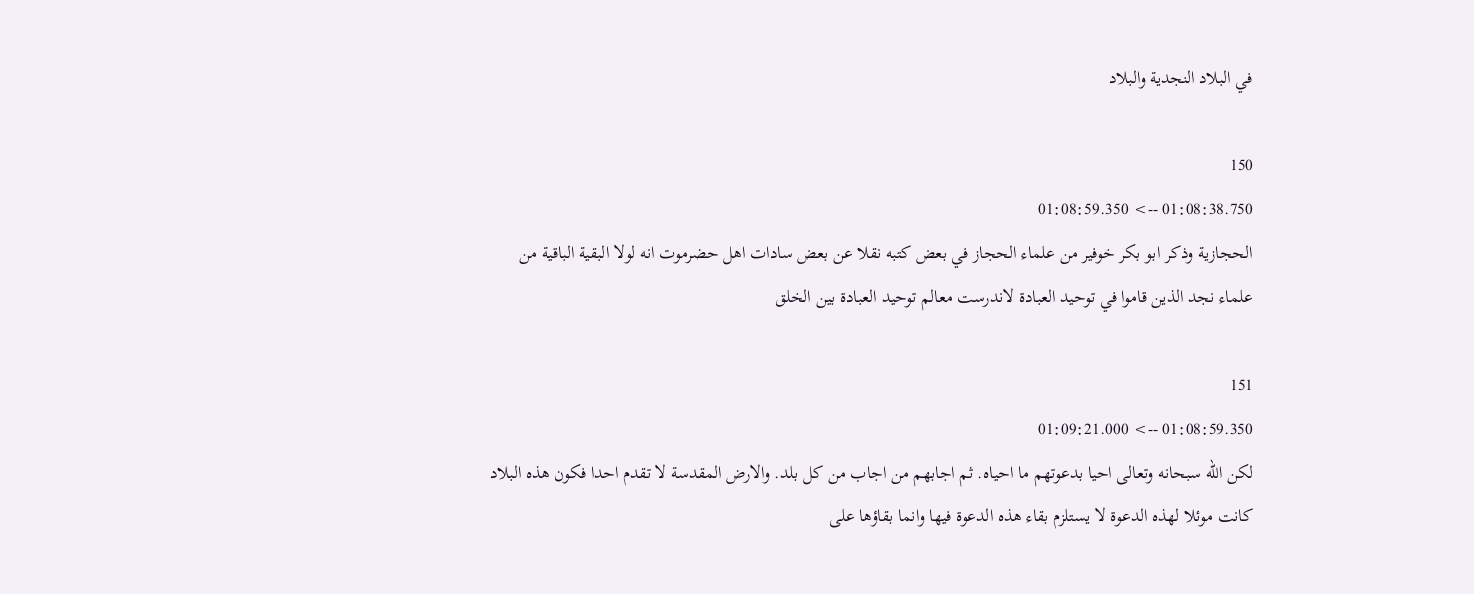في البلاد النجدية والبلاد

150
01:08:38.750 --> 01:08:59.350
الحجازية وذكر ابو بكر خوفير من علماء الحجاز في بعض كتبه نقلا عن بعض سادات اهل حضرموت انه لولا البقية الباقية من علماء نجد الذين قاموا في توحيد العبادة لاندرست معالم توحيد العبادة بين الخلق

151
01:08:59.350 --> 01:09:21.000
لكن الله سبحانه وتعالى احيا بدعوتهم ما احياه. ثم اجابهم من اجاب من كل بلد. والارض المقدسة لا تقدم احدا فكون هذه البلاد كانت موئلا لهذه الدعوة لا يستلزم بقاء هذه الدعوة فيها وانما بقاؤها على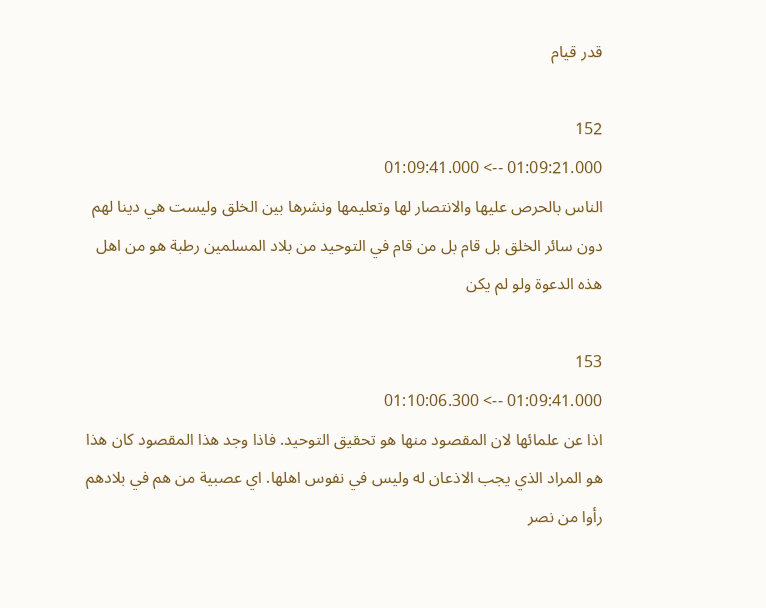قدر قيام

152
01:09:21.000 --> 01:09:41.000
الناس بالحرص عليها والانتصار لها وتعليمها ونشرها بين الخلق وليست هي دينا لهم دون سائر الخلق بل قام بل من قام في التوحيد من بلاد المسلمين رطبة هو من اهل هذه الدعوة ولو لم يكن

153
01:09:41.000 --> 01:10:06.300
اذا عن علمائها لان المقصود منها هو تحقيق التوحيد. فاذا وجد هذا المقصود كان هذا هو المراد الذي يجب الاذعان له وليس في نفوس اهلها. اي عصبية من هم في بلادهم رأوا من نصر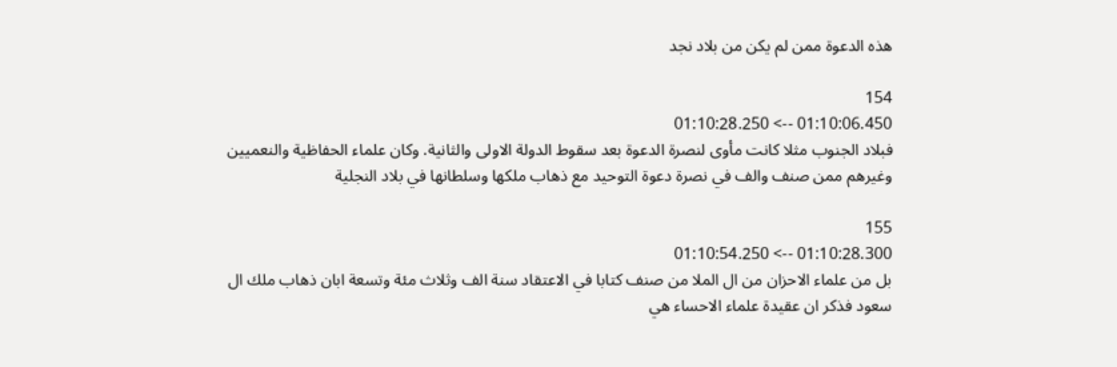هذه الدعوة ممن لم يكن من بلاد نجد

154
01:10:06.450 --> 01:10:28.250
فبلاد الجنوب مثلا كانت مأوى لنصرة الدعوة بعد سقوط الدولة الاولى والثانية. وكان علماء الحفاظية والنعميين وغيرهم ممن صنف والف في نصرة دعوة التوحيد مع ذهاب ملكها وسلطانها في بلاد النجلية

155
01:10:28.300 --> 01:10:54.250
بل من علماء الاحزان من ال الملا من صنف كتابا في الاعتقاد سنة الف وثلاث مئة وتسعة ابان ذهاب ملك ال سعود فذكر ان عقيدة علماء الاحساء هي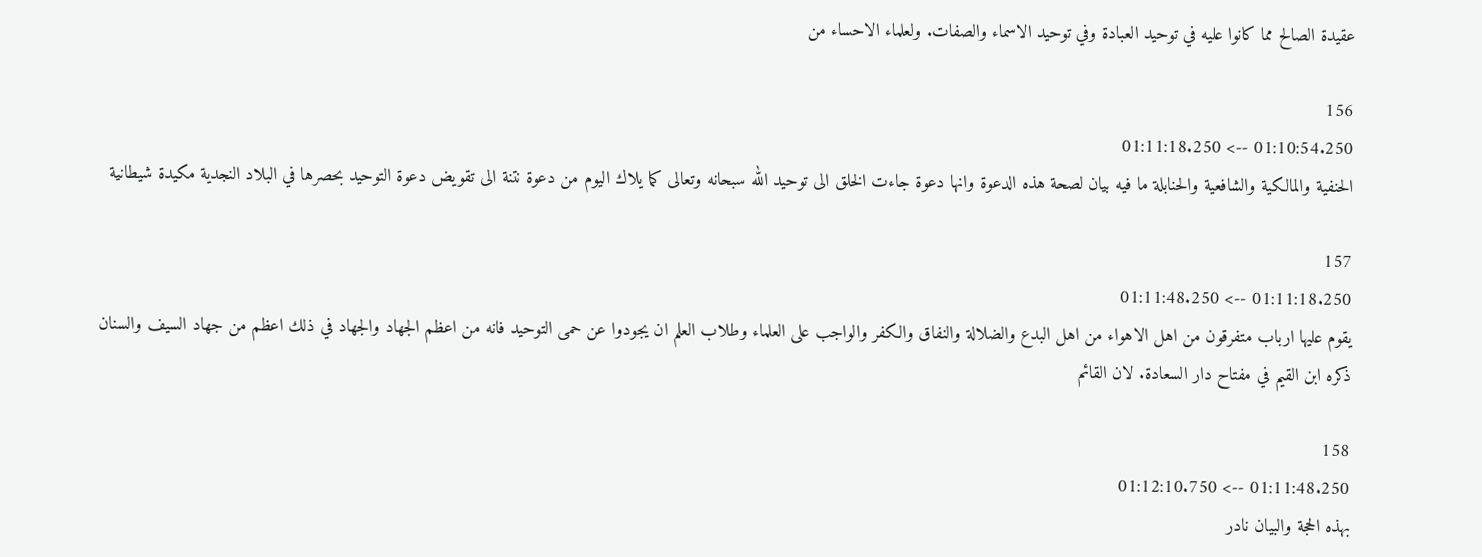عقيدة الصالح مما كانوا عليه في توحيد العبادة وفي توحيد الاسماء والصفات. ولعلماء الاحساء من

156
01:10:54.250 --> 01:11:18.250
الحنفية والمالكية والشافعية والحنابلة ما فيه بيان لصحة هذه الدعوة وانها دعوة جاءت الخلق الى توحيد الله سبحانه وتعالى كما يلاك اليوم من دعوة نتنة الى تقويض دعوة التوحيد بحصرها في البلاد النجدية مكيدة شيطانية

157
01:11:18.250 --> 01:11:48.250
يقوم عليها ارباب متفرقون من اهل الاهواء من اهل البدع والضلالة والنفاق والكفر والواجب على العلماء وطلاب العلم ان يجودوا عن حمى التوحيد فانه من اعظم الجهاد والجهاد في ذلك اعظم من جهاد السيف والسنان ذكره ابن القيم في مفتاح دار السعادة. لان القائم

158
01:11:48.250 --> 01:12:10.750
بهذه الحجة والبيان نادر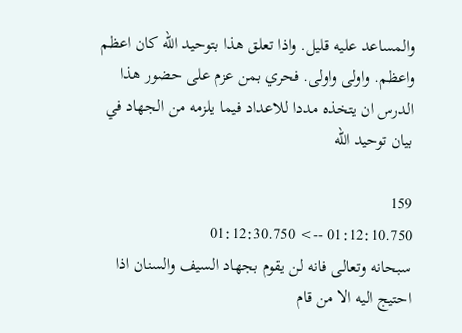والمساعد عليه قليل. واذا تعلق هذا بتوحيد الله كان اعظم واعظم. واولى واولى. فحري بمن عزم على حضور هذا الدرس ان يتخذه مددا للاعداد فيما يلزمه من الجهاد في بيان توحيد الله

159
01:12:10.750 --> 01:12:30.750
سبحانه وتعالى فانه لن يقوم بجهاد السيف والسنان اذا احتيج اليه الا من قام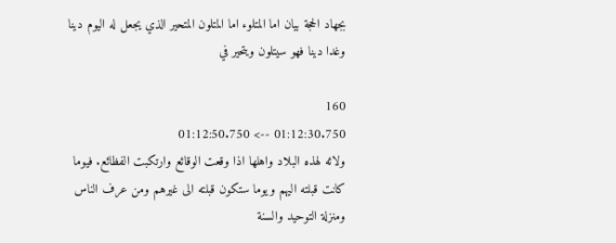بجهاد الحجة بيان اما المتلوء اما المتلون المتحير الذي يجعل له اليوم دينا وغدا دينا فهو سيتلون ويتحير في

160
01:12:30.750 --> 01:12:50.750
ولائه لهذه البلاد واهلها اذا وقعت الوقائع وارتكبت الفظائع. فيوما كانت قبلته اليهم ويوما ستكون قبلته الى غيرهم ومن عرف الناس ومنزلة التوحيد والسنة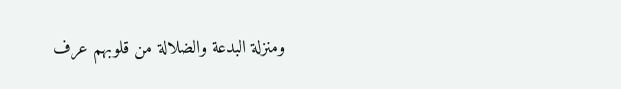ومنزلة البدعة والضلالة من قلوبهم عرف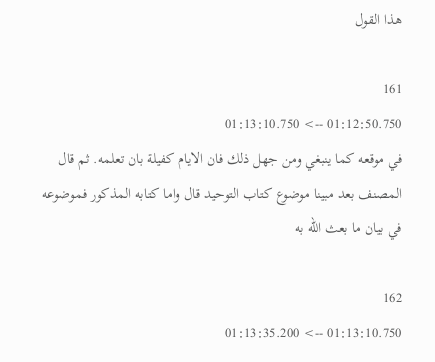هذا القول

161
01:12:50.750 --> 01:13:10.750
في موقعه كما ينبغي ومن جهل ذلك فان الايام كفيلة بان تعلمه. ثم قال المصنف بعد مبينا موضوع كتاب التوحيد قال واما كتابه المذكور فموضوعه في بيان ما بعث الله به

162
01:13:10.750 --> 01:13:35.200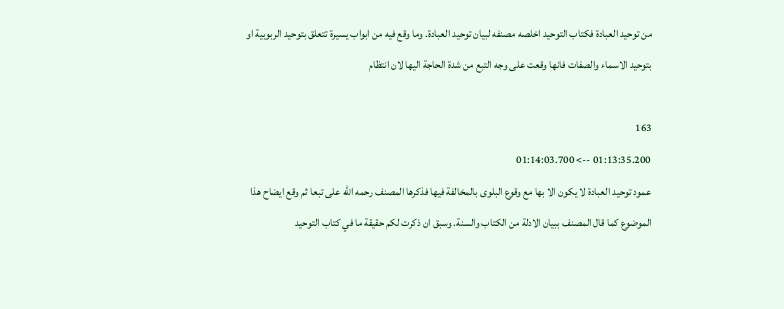من توحيد العبادة فكتاب التوحيد اخلصه مصنفه لبيان توحيد العبادة. وما وقع فيه من ابواب يسيرة تتعلق بتوحيد الربوبية او بتوحيد الاسماء والصفات فانها وقعت على وجه التبع من شدة الحاجة اليها لان انتظام

163
01:13:35.200 --> 01:14:03.700
عمود توحيد العبادة لا يكون الا بها مع وقوع البلوى بالمخالفة فيها فذكرها المصنف رحمه الله على تبعا ثم وقع ايضاح هذا الموضوع كما قال المصنف ببيان الادلة من الكتاب والسنة. وسبق ان ذكرت لكم حقيقة ما في كتاب التوحيد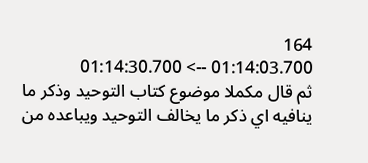164
01:14:03.700 --> 01:14:30.700
ثم قال مكملا موضوع كتاب التوحيد وذكر ما ينافيه اي ذكر ما يخالف التوحيد ويباعده من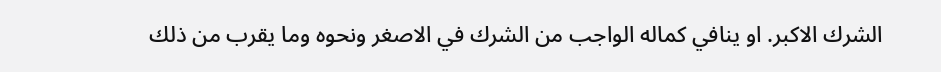الشرك الاكبر. او ينافي كماله الواجب من الشرك في الاصغر ونحوه وما يقرب من ذلك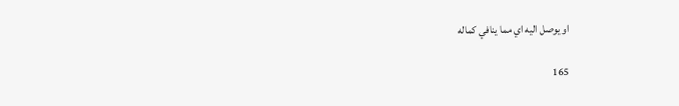او يوصل اليه اي مما ينافي كماله

165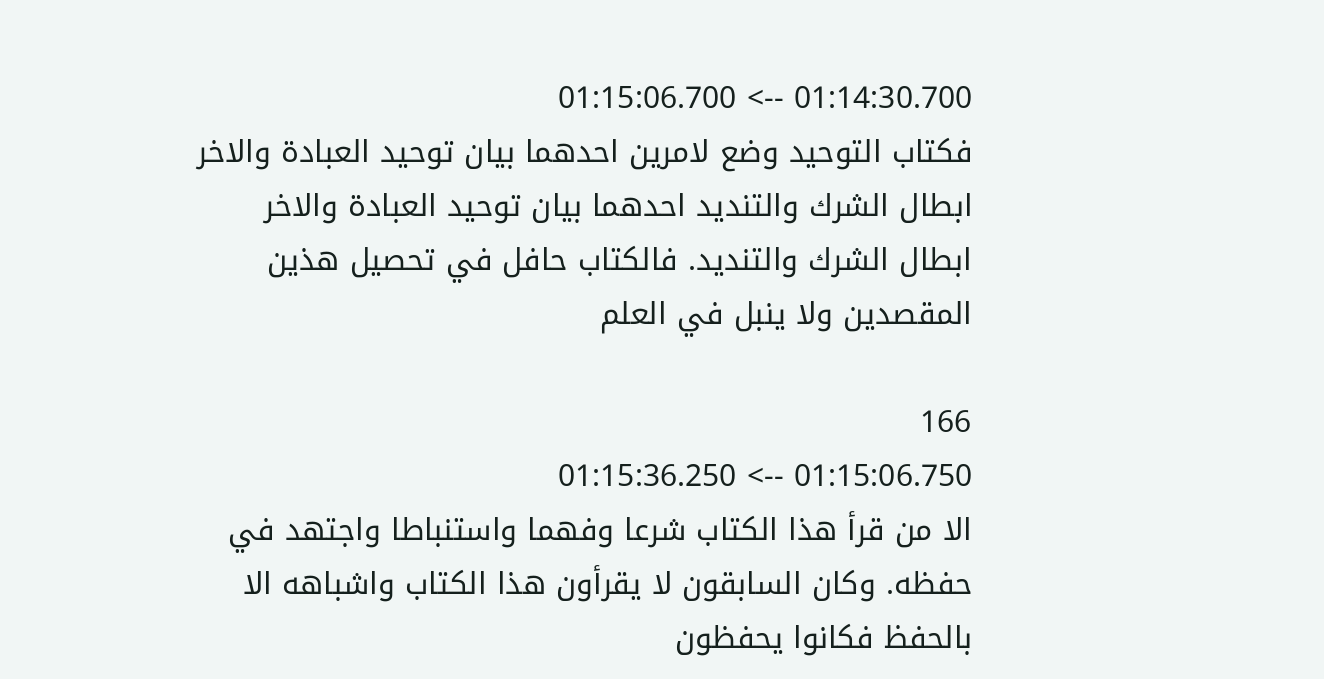01:14:30.700 --> 01:15:06.700
فكتاب التوحيد وضع لامرين احدهما بيان توحيد العبادة والاخر ابطال الشرك والتنديد احدهما بيان توحيد العبادة والاخر ابطال الشرك والتنديد. فالكتاب حافل في تحصيل هذين المقصدين ولا ينبل في العلم

166
01:15:06.750 --> 01:15:36.250
الا من قرأ هذا الكتاب شرعا وفهما واستنباطا واجتهد في حفظه. وكان السابقون لا يقرأون هذا الكتاب واشباهه الا بالحفظ فكانوا يحفظون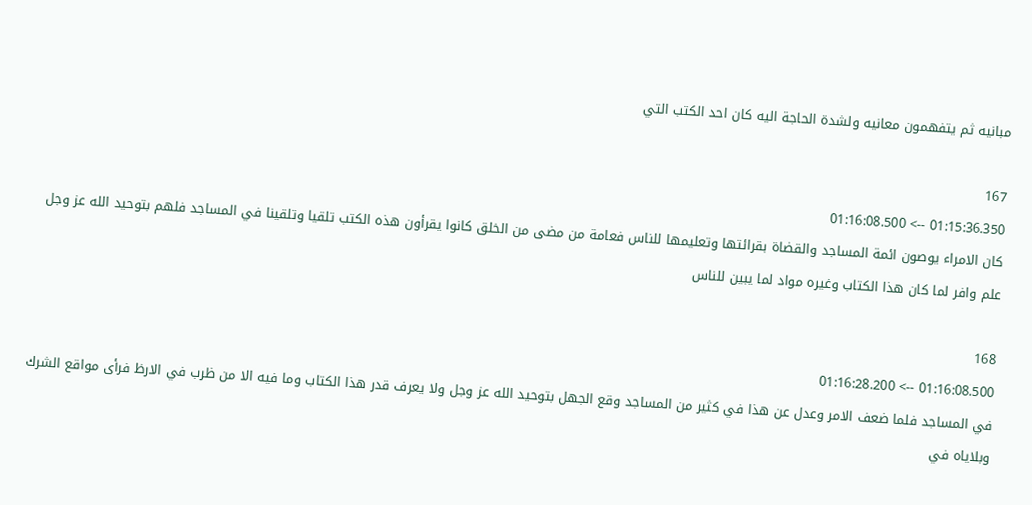مبانيه ثم يتفهمون معانيه ولشدة الحاجة اليه كان احد الكتب التي

167
01:15:36.350 --> 01:16:08.500
كان الامراء يوصون ائمة المساجد والقضاة بقرائتها وتعليمها للناس فعامة من مضى من الخلق كانوا يقرأون هذه الكتب تلقيا وتلقينا في المساجد فلهم بتوحيد الله عز وجل علم وافر لما كان هذا الكتاب وغيره مواد لما يبين للناس

168
01:16:08.500 --> 01:16:28.200
في المساجد فلما ضعف الامر وعدل عن هذا في كثير من المساجد وقع الجهل بتوحيد الله عز وجل ولا يعرف قدر هذا الكتاب وما فيه الا من ظرب في الارظ فرأى مواقع الشرك وبلاياه في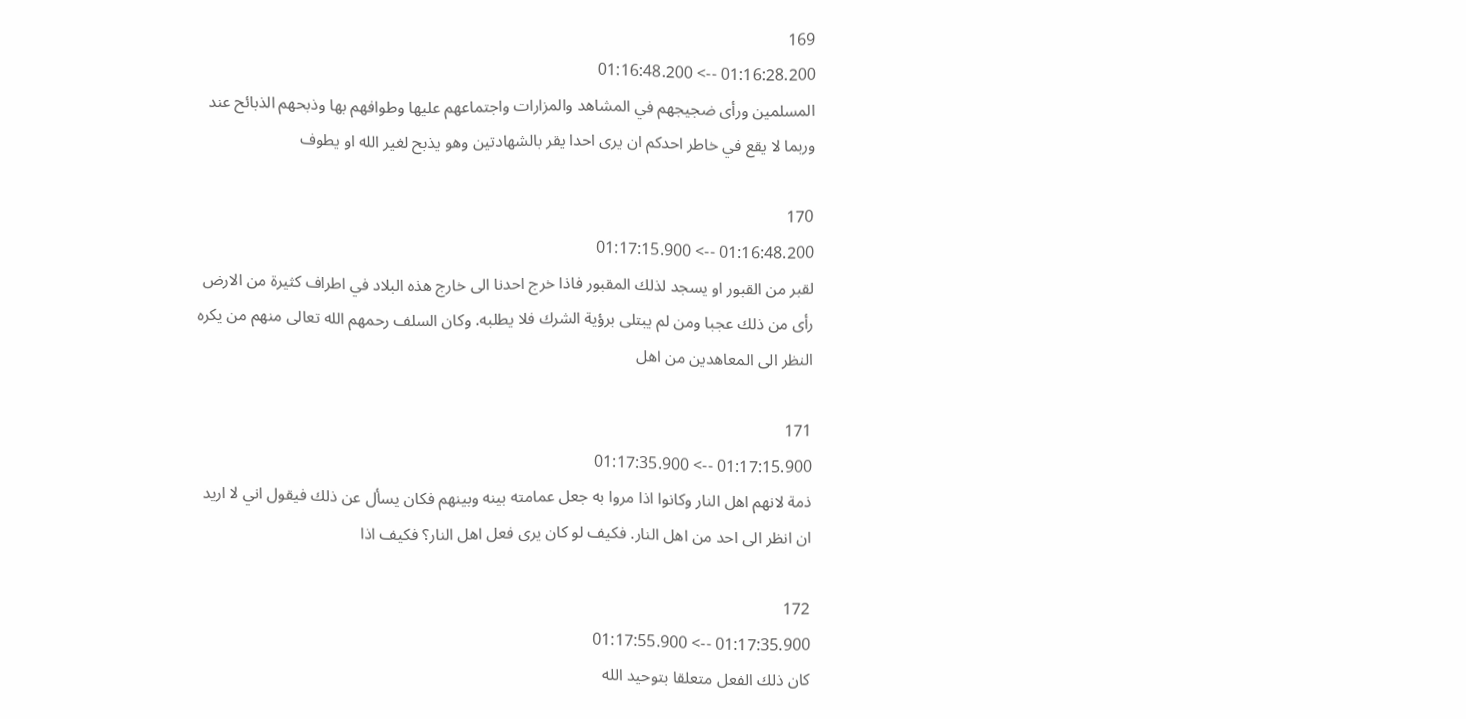169
01:16:28.200 --> 01:16:48.200
المسلمين ورأى ضجيجهم في المشاهد والمزارات واجتماعهم عليها وطوافهم بها وذبحهم الذبائح عند وربما لا يقع في خاطر احدكم ان يرى احدا يقر بالشهادتين وهو يذبح لغير الله او يطوف

170
01:16:48.200 --> 01:17:15.900
لقبر من القبور او يسجد لذلك المقبور فاذا خرج احدنا الى خارج هذه البلاد في اطراف كثيرة من الارض رأى من ذلك عجبا ومن لم يبتلى برؤية الشرك فلا يطلبه. وكان السلف رحمهم الله تعالى منهم من يكره النظر الى المعاهدين من اهل

171
01:17:15.900 --> 01:17:35.900
ذمة لانهم اهل النار وكانوا اذا مروا به جعل عمامته بينه وبينهم فكان يسأل عن ذلك فيقول اني لا اريد ان انظر الى احد من اهل النار. فكيف لو كان يرى فعل اهل النار؟ فكيف اذا

172
01:17:35.900 --> 01:17:55.900
كان ذلك الفعل متعلقا بتوحيد الله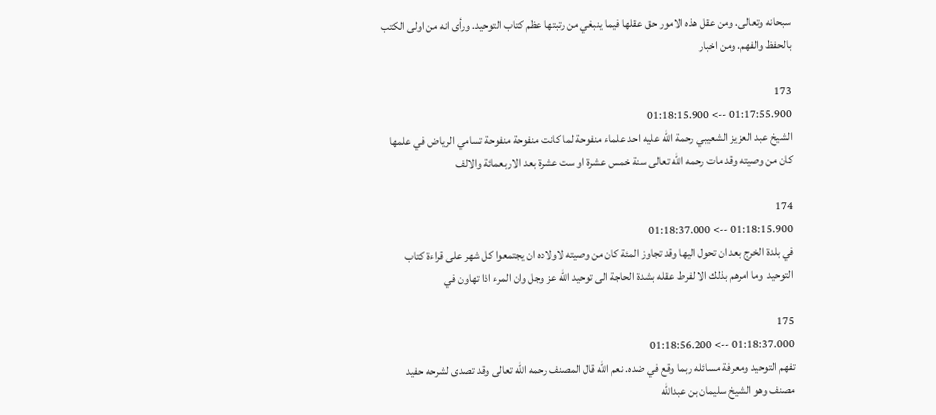سبحانه وتعالى. ومن عقل هذه الامور حق عقلها فيما ينبغي من رتبتها عظم كتاب التوحيد. ورأى انه من اولى الكتب بالحفظ والفهم. ومن اخبار

173
01:17:55.900 --> 01:18:15.900
الشيخ عبد العزيز الشعيبي رحمة الله عليه احد علماء منفوحة لما كانت منفوحة منفوحة تسامي الرياض في علمها كان من وصيته وقد مات رحمه الله تعالى سنة خمس عشرة او ست عشرة بعد الاربعمائة والالف

174
01:18:15.900 --> 01:18:37.000
في بلدة الخرج بعد ان تحول اليها وقد تجاوز المئة كان من وصيته لاولاده ان يجتمعوا كل شهر على قراءة كتاب التوحيد  وما امرهم بذلك الا لفرط عقله بشدة الحاجة الى توحيد الله عز وجل وان المرء اذا تهاون في

175
01:18:37.000 --> 01:18:56.200
تفهم التوحيد ومعرفة مسائله ربما وقع في ضده. نعم الله قال المصنف رحمه الله تعالى وقد تصدى لشرحه حفيد مصنف وهو الشيخ سليمان بن عبدالله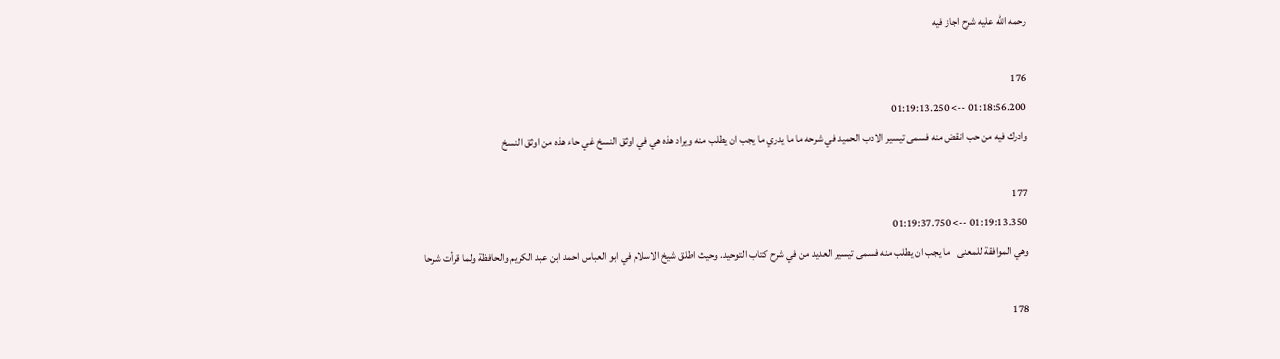رحمه الله عليه شرح اجاز فيه

176
01:18:56.200 --> 01:19:13.250
وادرك فيه من حب انقض منه فسمى تيسير الادب الحميد في شرحه ما ما يدري ما يجب ان يطلب منه ويراد هذه هي في اوثق النسخ غي حاء هذه من اوثق النسخ

177
01:19:13.350 --> 01:19:37.750
وهي الموافقة للمعنى   ما يجب ان يطلب منه فسمى تيسير العديد من في شرح كتاب التوحيد. وحيث اطلق شيخ الاسلام في ابو العباس احمد ابن عبد الكريم والحافظة ولما قرأت شرحا

178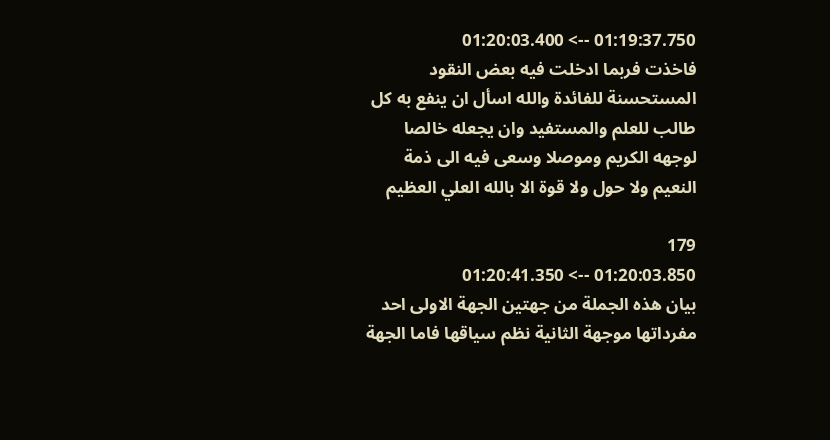01:19:37.750 --> 01:20:03.400
فاخذت فربما ادخلت فيه بعض النقود المستحسنة للفائدة والله اسأل ان ينفع به كل طالب للعلم والمستفيد وان يجعله خالصا لوجهه الكريم وموصلا وسعى فيه الى ذمة النعيم ولا حول ولا قوة الا بالله العلي العظيم

179
01:20:03.850 --> 01:20:41.350
بيان هذه الجملة من جهتين الجهة الاولى احد مفرداتها موجهة الثانية نظم سياقها فاما الجهة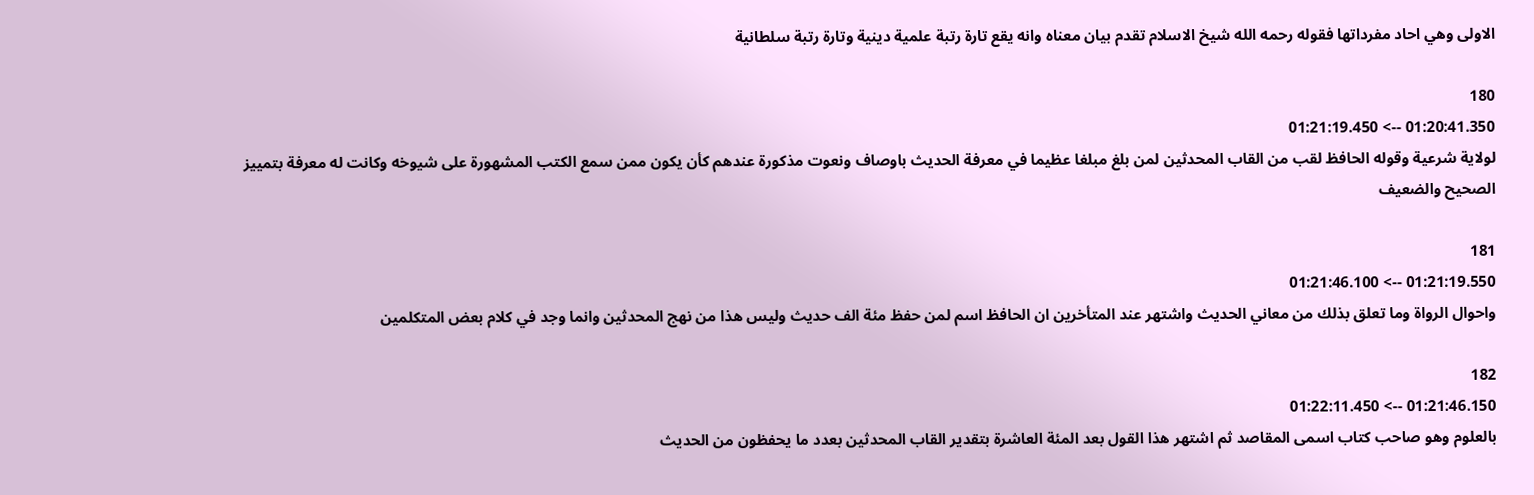الاولى وهي احاد مفرداتها فقوله رحمه الله شيخ الاسلام تقدم بيان معناه وانه يقع تارة رتبة علمية دينية وتارة رتبة سلطانية

180
01:20:41.350 --> 01:21:19.450
لولاية شرعية وقوله الحافظ لقب من القاب المحدثين لمن بلغ مبلغا عظيما في معرفة الحديث باوصاف ونعوت مذكورة عندهم كأن يكون ممن سمع الكتب المشهورة على شيوخه وكانت له معرفة بتمييز الصحيح والضعيف

181
01:21:19.550 --> 01:21:46.100
واحوال الرواة وما تعلق بذلك من معاني الحديث واشتهر عند المتأخرين ان الحافظ اسم لمن حفظ مئة الف حديث وليس هذا من نهج المحدثين وانما وجد في كلام بعض المتكلمين

182
01:21:46.150 --> 01:22:11.450
بالعلوم وهو صاحب كتاب اسمى المقاصد ثم اشتهر هذا القول بعد المئة العاشرة بتقدير القاب المحدثين بعدد ما يحفظون من الحديث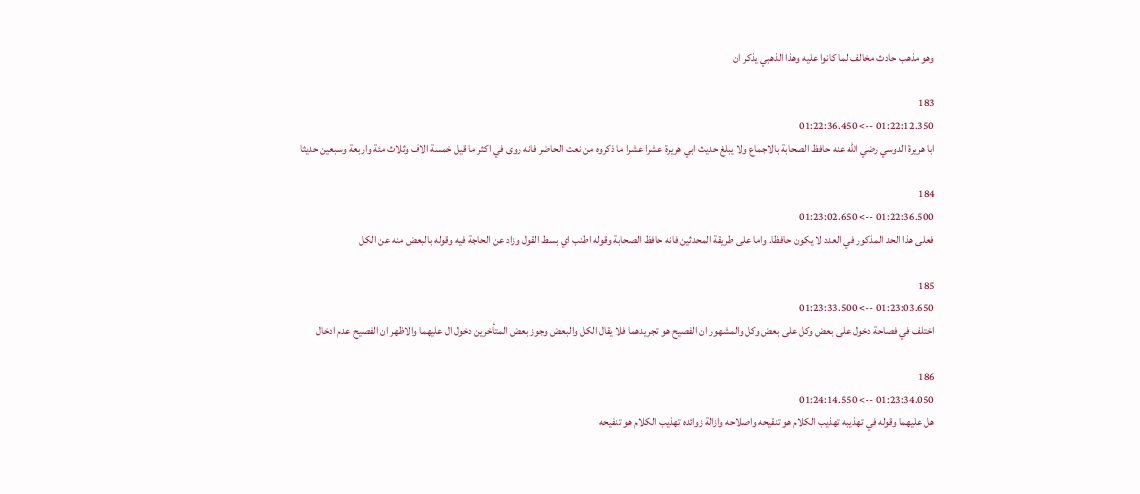وهو مذهب حادث مخالف لما كانوا عليه وهذا الذهبي يذكر ان

183
01:22:12.350 --> 01:22:36.450
ابا هريرة الدوسي رضي الله عنه حافظ الصحابة بالاجماع ولا يبلغ حديث ابي هريرة عشرا عشرا ما ذكروه من نعت الحاضر فانه روى في اكثر ما قيل خمسة الاف وثلاث مئة واربعة وسبعين حديثا

184
01:22:36.500 --> 01:23:02.650
فعلى هذا الحد المذكور في العدد لا يكون حافظا. واما على طريقة المحدثين فانه حافظ الصحابة وقوله اطنب اي بسط القول وزاد عن الحاجة فيه وقوله بالبعض منه عن الكل

185
01:23:03.650 --> 01:23:33.500
اختلف في فصاحة دخول على بعض وكل على بعض وكل والمشهور ان الفصيح هو تجريدهما فلا يقال الكل والبعض وجوز بعض المتأخرين دخول ال عليهما والاظهر ان الفصيح عدم ادخال

186
01:23:34.050 --> 01:24:14.550
هل عليهما وقوله في تهذيبه تهذيب الكلام هو تنقيحه واصلاحه وازالة زوائده تهذيب الكلام هو تنفيحه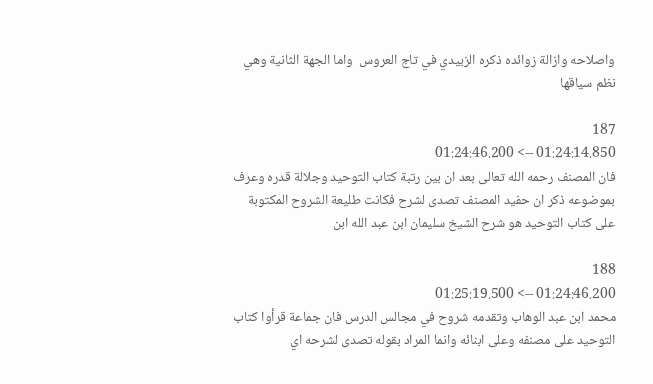واصلاحه وازالة زوائده ذكره الزبيدي في تاج العروس  واما الجهة الثانية وهي نظم سياقها

187
01:24:14.850 --> 01:24:46.200
فان المصنف رحمه الله تعالى بعد ان بين رتبة كتاب التوحيد وجلالة قدره وعرف بموضوعه ذكر ان حفيد المصنف تصدى لشرح فكانت طليعة الشروح المكتوبة على كتاب التوحيد هو شرح الشيخ سليمان ابن عبد الله ابن

188
01:24:46.200 --> 01:25:19.500
محمد ابن عبد الوهاب وتقدمه شروح في مجالس الدرس فان جماعة قرأوا كتاب التوحيد على مصنفه وعلى ابنائه وانما المراد بقوله تصدى لشرحه اي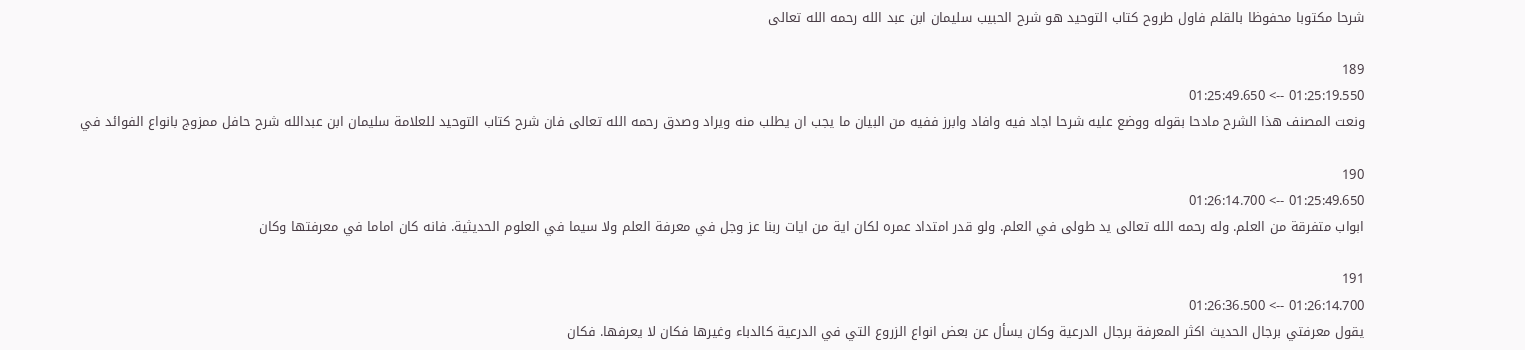شرحا مكتوبا محفوظا بالقلم فاول طروح كتاب التوحيد هو شرح الحبيب سليمان ابن عبد الله رحمه الله تعالى

189
01:25:19.550 --> 01:25:49.650
ونعت المصنف هذا الشرح مادحا بقوله ووضع عليه شرحا اجاد فيه وافاد وابرز ففيه من البيان ما يجب ان يطلب منه ويراد وصدق رحمه الله تعالى فان شرح كتاب التوحيد للعلامة سليمان ابن عبدالله شرح حافل ممزوج بانواع الفوائد في

190
01:25:49.650 --> 01:26:14.700
ابواب متفرقة من العلم. وله رحمه الله تعالى يد طولى في العلم. ولو قدر امتداد عمره لكان اية من ايات ربنا عز وجل في معرفة العلم ولا سيما في العلوم الحديثية. فانه كان اماما في معرفتها وكان

191
01:26:14.700 --> 01:26:36.500
يقول معرفتي برجال الحديث اكثر المعرفة برجال الدرعية وكان يسأل عن بعض انواع الزروع التي في الدرعية كالدباء وغيرها فكان لا يعرفها. فكان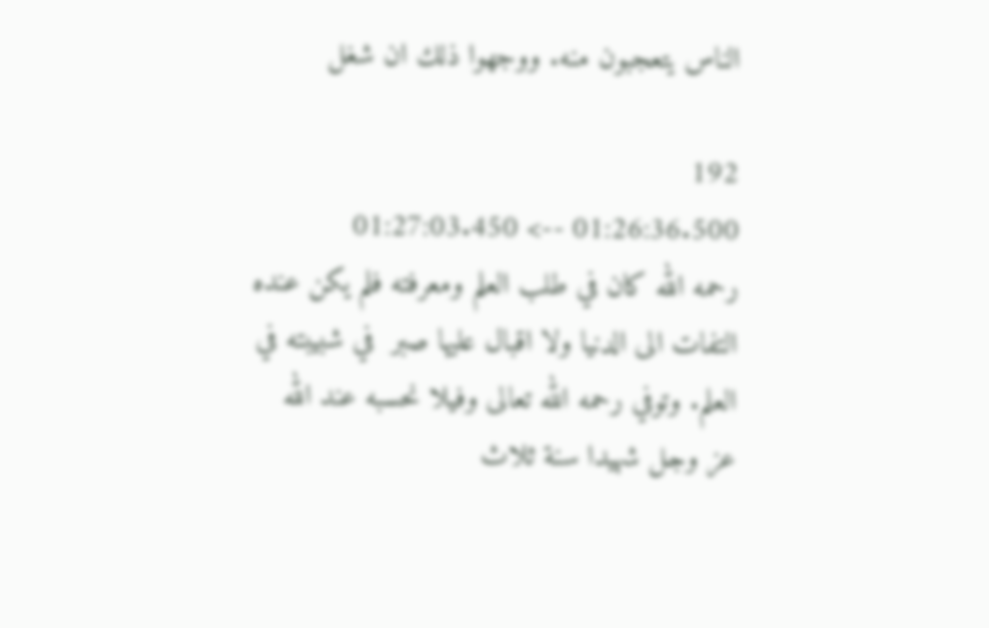الناس يتعجبون منه. ووجهوا ذلك ان شغل

192
01:26:36.500 --> 01:27:03.450
رحمه الله كان في طلب العلم ومعرفته فلم يكن عنده التفات الى الدنيا ولا اقبال عليها صبر  في شبيبته في العلم. وتوفي رحمه الله تعالى وفيلا نحسبه عند الله عز وجل شهيدا سنة ثلاث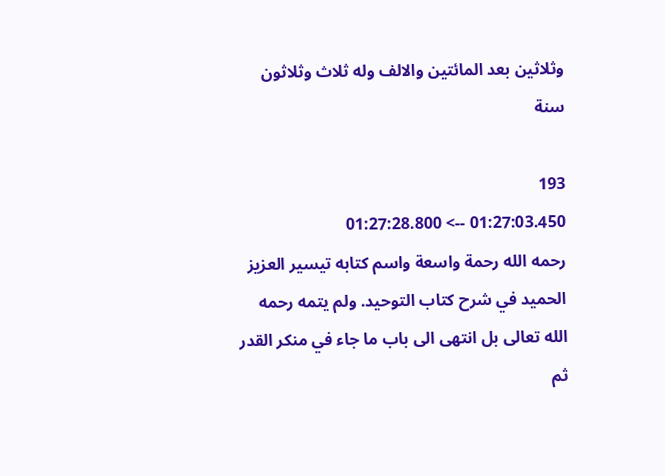وثلاثين بعد المائتين والالف وله ثلاث وثلاثون سنة

193
01:27:03.450 --> 01:27:28.800
رحمه الله رحمة واسعة واسم كتابه تيسير العزيز الحميد في شرح كتاب التوحيد. ولم يتمه رحمه الله تعالى بل انتهى الى باب ما جاء في منكر القدر ثم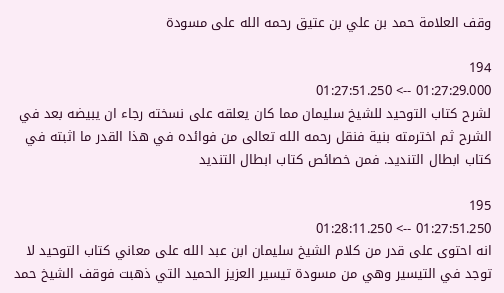وقف العلامة حمد بن علي بن عتيق رحمه الله على مسودة

194
01:27:29.000 --> 01:27:51.250
لشرح كتاب التوحيد للشيخ سليمان مما كان يعلقه على نسخته رجاء ان يبيضه بعد في الشرح ثم اخترمته بنية فنقل رحمه الله تعالى من فوائده في هذا القدر ما اثبته في كتاب ابطال التنديد. فمن خصائص كتاب ابطال التنديد

195
01:27:51.250 --> 01:28:11.250
انه احتوى على قدر من كلام الشيخ سليمان ابن عبد الله على معاني كتاب التوحيد لا توجد في التيسير وهي من مسودة تيسير العزيز الحميد التي ذهبت فوقف الشيخ حمد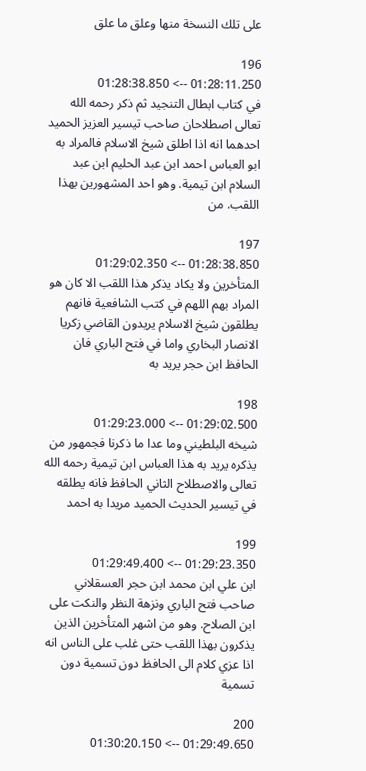على تلك النسخة منها وعلق ما علق

196
01:28:11.250 --> 01:28:38.850
في كتاب ابطال التنجيد ثم ذكر رحمه الله تعالى اصطلاحان صاحب تيسير العزيز الحميد احدهما انه اذا اطلق شيخ الاسلام فالمراد به ابو العباس احمد ابن عبد الحليم ابن عبد السلام ابن تيمية. وهو احد المشهورين بهذا اللقب. من

197
01:28:38.850 --> 01:29:02.350
المتأخرين ولا يكاد يذكر هذا اللقب الا كان هو المراد بهم اللهم في كتب الشافعية فانهم يطلقون شيخ الاسلام يريدون القاضي زكريا الانصار البخاري واما في فتح الباري فان الحافظ ابن حجر يريد به

198
01:29:02.500 --> 01:29:23.000
شيخه البلطيني وما عدا ما ذكرنا فجمهور من يذكره يريد به هذا العباس ابن تيمية رحمه الله تعالى والاصطلاح الثاني الحافظ فانه يطلقه في تيسير الحديث الحميد مريدا به احمد

199
01:29:23.350 --> 01:29:49.400
ابن علي ابن محمد ابن حجر العسقلاني صاحب فتح الباري ونزهة النظر والنكت على ابن الصلاح. وهو من اشهر المتأخرين الذين يذكرون بهذا اللقب حتى غلب على الناس انه اذا عزي كلام الى الحافظ دون تسمية دون تسمية

200
01:29:49.650 --> 01:30:20.150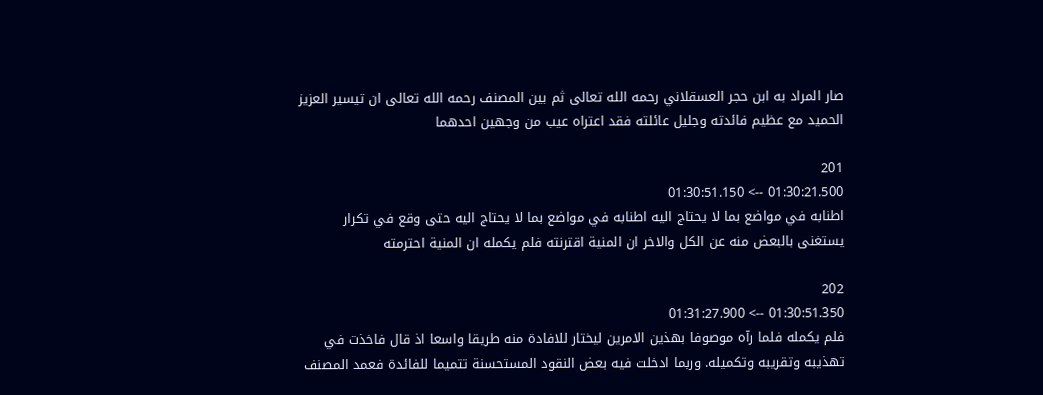صار المراد به ابن حجر العسقلاني رحمه الله تعالى ثم بين المصنف رحمه الله تعالى ان تيسير العزيز الحميد مع عظيم فائدته وجليل عائلته فقد اعتراه عيب من وجهين احدهما

201
01:30:21.500 --> 01:30:51.150
اطنابه في مواضع بما لا يحتاج اليه اطنابه في مواضع بما لا يحتاج اليه حتى وقع في تكرار يستغنى بالبعض منه عن الكل والاخر ان المنية اقترنته فلم يكمله ان المنية احترمته

202
01:30:51.350 --> 01:31:27.900
فلم يكمله فلما رآه موصوفا بهذين الامرين ليختار للافادة منه طريقا واسعا اذ قال فاخذت في تهذيبه وتقريبه وتكميله. وربما ادخلت فيه بعض النقود المستحسنة تتميما للفائدة فعمد المصنف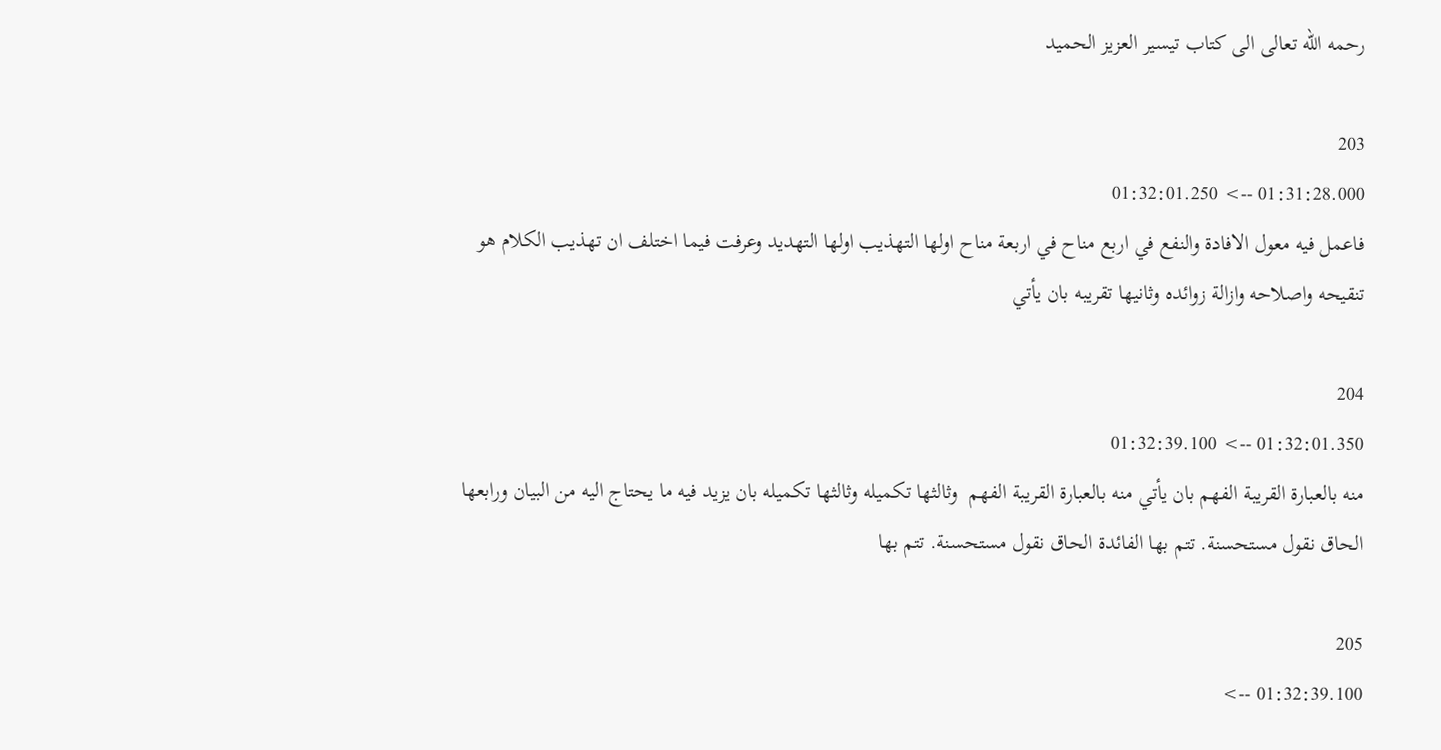رحمه الله تعالى الى كتاب تيسير العزيز الحميد

203
01:31:28.000 --> 01:32:01.250
فاعمل فيه معول الافادة والنفع في اربع مناح في اربعة مناح اولها التهذيب اولها التهديد وعرفت فيما اختلف ان تهذيب الكلام هو تنقيحه واصلاحه وازالة زوائده وثانيها تقريبه بان يأتي

204
01:32:01.350 --> 01:32:39.100
منه بالعبارة القريبة الفهم بان يأتي منه بالعبارة القريبة الفهم  وثالثها تكميله وثالثها تكميله بان يزيد فيه ما يحتاج اليه من البيان ورابعها الحاق نقول مستحسنة. تتم بها الفائدة الحاق نقول مستحسنة. تتم بها

205
01:32:39.100 -->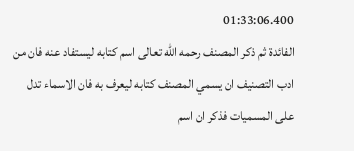01:33:06.400
الفائدة ثم ذكر المصنف رحمه الله تعالى اسم كتابه ليستفاد عنه فان من ادب التصنيف ان يسمي المصنف كتابه ليعرف به فان الاسماء تدل على المسميات فذكر ان اسم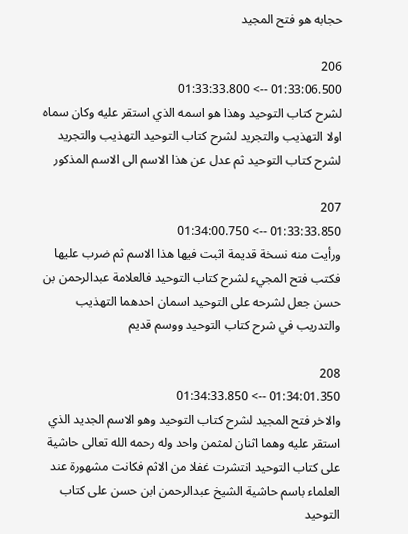حجابه هو فتح المجيد

206
01:33:06.500 --> 01:33:33.800
لشرح كتاب التوحيد وهذا هو اسمه الذي استقر عليه وكان سماه اولا التهذيب والتجريد لشرح كتاب التوحيد التهذيب والتجريد لشرح كتاب التوحيد ثم عدل عن هذا الاسم الى الاسم المذكور

207
01:33:33.850 --> 01:34:00.750
ورأيت منه نسخة قديمة اثبت فيها هذا الاسم ثم ضرب عليها فكتب فتح المجيء لشرح كتاب التوحيد فالعلامة عبدالرحمن بن حسن جعل لشرحه على التوحيد اسمان احدهما التهذيب والتدريب في شرح كتاب التوحيد ووسم قديم

208
01:34:01.350 --> 01:34:33.850
والاخر فتح المجيد لشرح كتاب التوحيد وهو الاسم الجديد الذي استقر عليه وهما اثنان لمثمن واحد وله رحمه الله تعالى حاشية على كتاب التوحيد انتشرت غفلا من الاثم فكانت مشهورة عند العلماء باسم حاشية الشيخ عبدالرحمن ابن حسن على كتاب التوحيد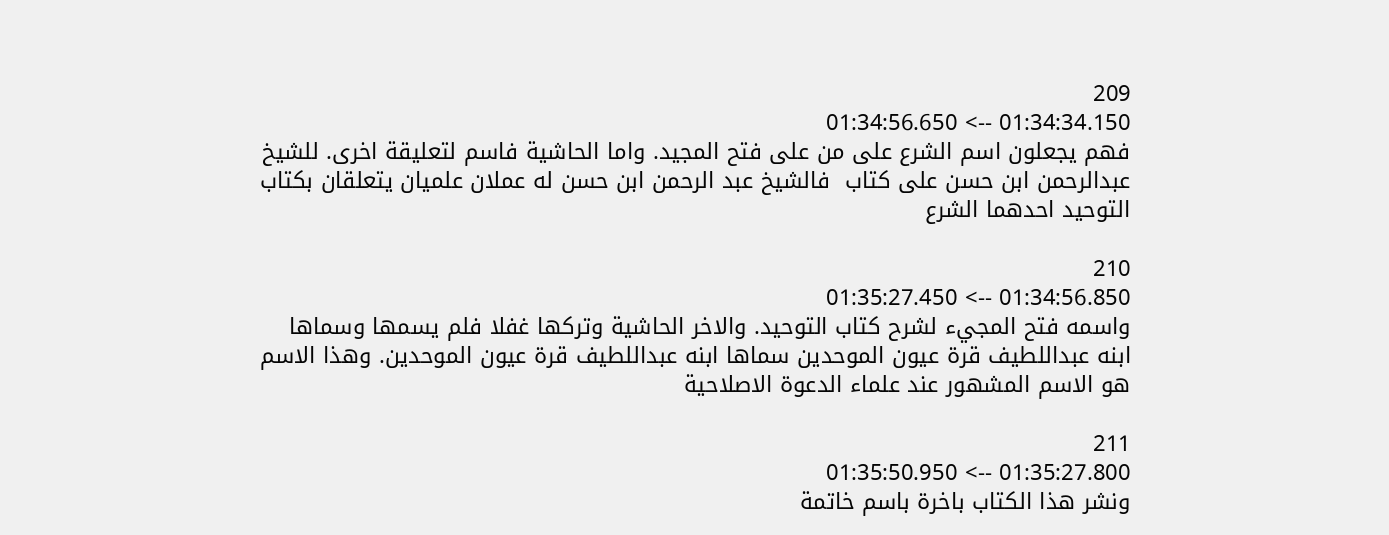209
01:34:34.150 --> 01:34:56.650
فهم يجعلون اسم الشرع على من على فتح المجيد. واما الحاشية فاسم لتعليقة اخرى. للشيخ عبدالرحمن ابن حسن على كتاب  فالشيخ عبد الرحمن ابن حسن له عملان علميان يتعلقان بكتاب التوحيد احدهما الشرع

210
01:34:56.850 --> 01:35:27.450
واسمه فتح المجيء لشرح كتاب التوحيد. والاخر الحاشية وتركها غفلا فلم يسمها وسماها ابنه عبداللطيف قرة عيون الموحدين سماها ابنه عبداللطيف قرة عيون الموحدين. وهذا الاسم هو الاسم المشهور عند علماء الدعوة الاصلاحية

211
01:35:27.800 --> 01:35:50.950
ونشر هذا الكتاب باخرة باسم خاتمة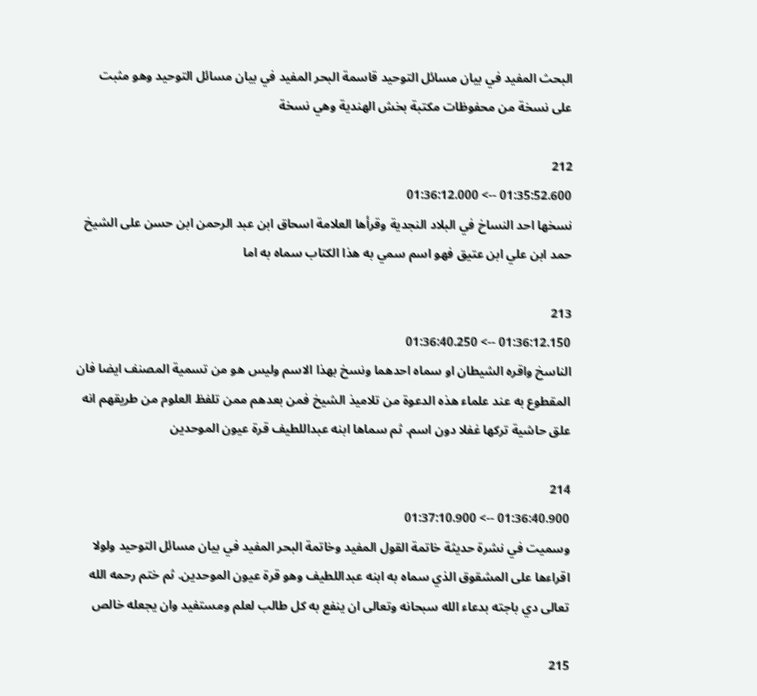البحث المفيد في بيان مسائل التوحيد قاسمة البحر المفيد في بيان مسائل التوحيد وهو مثبت على نسخة من محفوظات مكتبة بخش الهندية وهي نسخة

212
01:35:52.600 --> 01:36:12.000
نسخها احد النساخ في البلاد النجدية وقرأها العلامة اسحاق ابن عبد الرحمن ابن حسن على الشيخ حمد ابن علي ابن عتيق فهو اسم سمي به هذا الكتاب سماه به اما

213
01:36:12.150 --> 01:36:40.250
الناسخ واقره الشيطان او سماه احدهما ونسخ بهذا الاسم وليس هو من تسمية المصنف ايضا فان المقطوع به عند علماء هذه الدعوة من تلاميذ الشيخ فمن بعدهم ممن تلفظ العلوم من طريقهم انه علق حاشية تركها غفلا دون اسم. ثم سماها ابنه عبداللطيف قرة عيون الموحدين

214
01:36:40.900 --> 01:37:10.900
وسميت في نشرة حديثة خاتمة القول المفيد وخاتمة البحر المفيد في بيان مسائل التوحيد ولولا اقراءها على المشقوق الذي سماه به ابنه عبداللطيف وهو قرة عيون الموحدين. ثم ختم رحمه الله تعالى دي باجته بدعاء الله سبحانه وتعالى ان ينفع به كل طالب لعلم ومستفيد وان يجعله خالص

215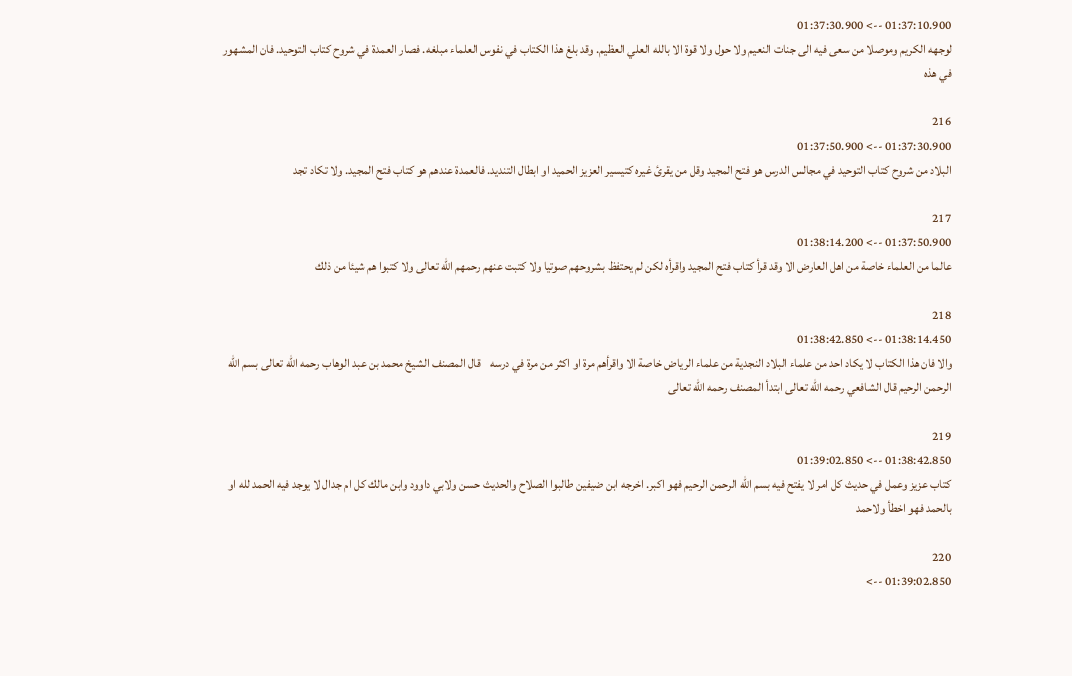01:37:10.900 --> 01:37:30.900
لوجهه الكريم وموصلا من سعى فيه الى جنات النعيم ولا حول ولا قوة الا بالله العلي العظيم. وقد بلغ هذا الكتاب في نفوس العلماء مبلغه. فصار العمدة في شروح كتاب التوحيد. فان المشهور في هذه

216
01:37:30.900 --> 01:37:50.900
البلاد من شروح كتاب التوحيد في مجالس الدرس هو فتح المجيد وقل من يقرئ غيره كتيسير العزيز الحميد او ابطال التنديد. فالعمدة عندهم هو كتاب فتح المجيد. ولا تكاد تجد

217
01:37:50.900 --> 01:38:14.200
عالما من العلماء خاصة من اهل العارض الا وقد قرأ كتاب فتح المجيد واقرأه لكن لم يحتفظ بشروحهم صوتيا ولا كتبت عنهم رحمهم الله تعالى ولا كتبوا هم شيئا من ذلك

218
01:38:14.450 --> 01:38:42.850
والا فان هذا الكتاب لا يكاد احد من علماء البلاد النجدية من علماء الرياض خاصة الا واقرأهم مرة او اكثر من مرة في درسه    قال المصنف الشيخ محمد بن عبد الوهاب رحمه الله تعالى بسم الله الرحمن الرحيم قال الشافعي رحمه الله تعالى ابتدأ المصنف رحمه الله تعالى

219
01:38:42.850 --> 01:39:02.850
كتاب عزيز وعمل في حديث كل امر لا يفتح فيه بسم الله الرحمن الرحيم فهو اكبر. اخرجه ابن ضيفين طالبوا الصلاح والحديث حسن ولابي داوود وابن مالك كل ام جدال لا يوجد فيه الحمد لله او بالحمد فهو اخطأ ولاحمد

220
01:39:02.850 -->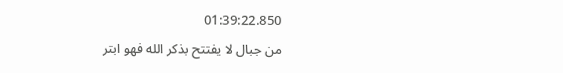01:39:22.850
من جبال لا يفتتح بذكر الله فهو ابتر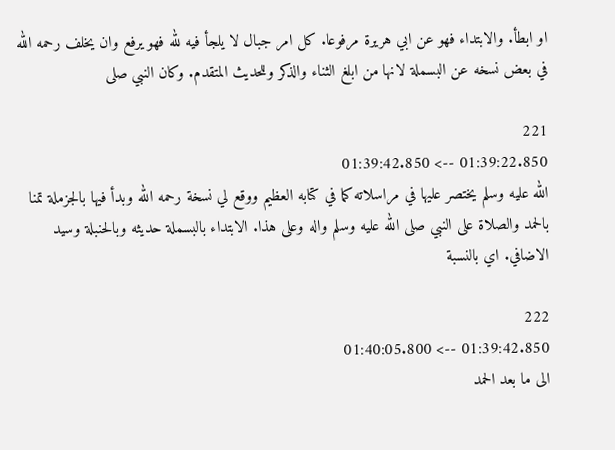او ابطأ. والابتداء فهو عن ابي هريرة مرفوعا. كل امر جبال لا يلجأ فيه لله فهو يرفع وان يخلف رحمه الله في بعض نسخه عن البسملة لانها من ابلغ الثناء والذكر وللحديث المتقدم. وكان النبي صلى

221
01:39:22.850 --> 01:39:42.850
الله عليه وسلم يختصر عليها في مراسلاته كما في كتابه العظيم ووقع لي نسخة رحمه الله وبدأ فيها بالجزملة تمنا بالحمد والصلاة على النبي صلى الله عليه وسلم واله وعلى هذا. الابتداء بالبسملة حديثه وبالحنبلة وسيد الاضافي. اي بالنسبة

222
01:39:42.850 --> 01:40:05.800
الى ما بعد الحمد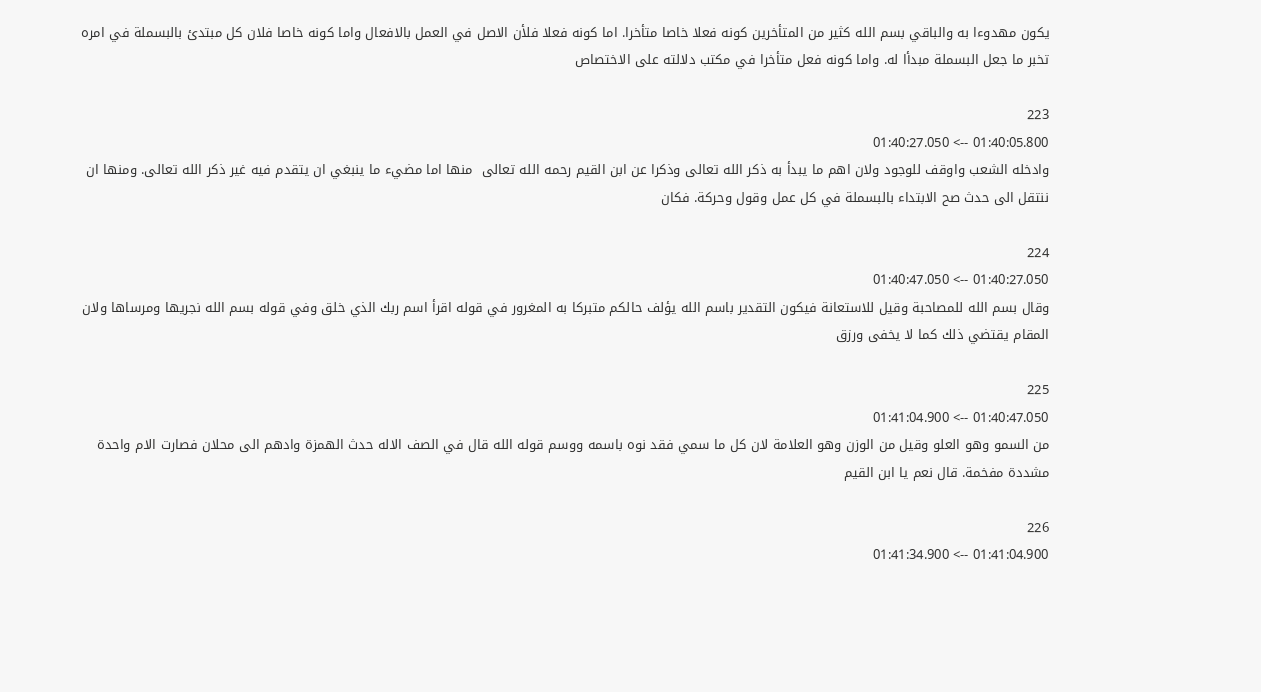يكون مهدوءا به والباقي بسم الله كثير من المتأخرين كونه فعلا خاصا متأخرا. اما كونه فعلا فلأن الاصل في العمل بالافعال واما كونه خاصا فلان كل مبتدئ بالبسملة في امره تخبر ما جعل البسملة مبدأا له. واما كونه فعل متأخرا في مكتب دلالته على الاختصاص

223
01:40:05.800 --> 01:40:27.050
وادخله الشعب واوقف للوجود ولان اهم ما يبدأ به ذكر الله تعالى وذكرا عن ابن القيم رحمه الله تعالى  منها اما مضيء ما ينبغي ان يتقدم فيه غير ذكر الله تعالى. ومنها ان ننتقل الى حدث صح الابتداء بالبسملة في كل عمل وقول وحركة. فكان

224
01:40:27.050 --> 01:40:47.050
وقال بسم الله للمصاحبة وقيل للاستعانة فيكون التقدير باسم الله يؤلف حالكم متبركا به المغرور في قوله اقرأ اسم ربك الذي خلق وفي قوله بسم الله نجريها ومرساها ولان المقام يقتضي ذلك كما لا يخفى ورزق

225
01:40:47.050 --> 01:41:04.900
من السمو وهو العلو وقيل من الوزن وهو العلامة لان كل ما سمي فقد نوه باسمه ووسم قوله الله قال في الصف الاله حدث الهمزة وادهم الى محلان فصارت الام واحدة مشددة مفخمة. قال نعم يا ابن القيم

226
01:41:04.900 --> 01:41:34.900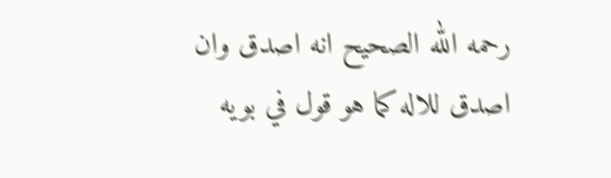رحمه الله الصحيح انه اصدق وان اصدق للاله كما هو قول في بويه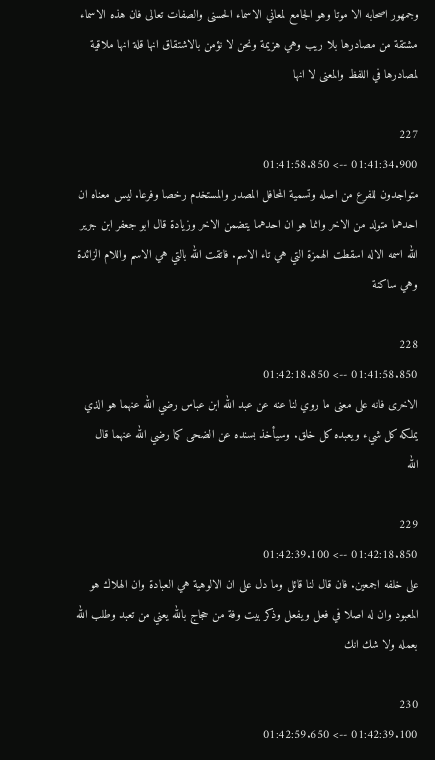وجمهور اصحابه الا موتا وهو الجامع لمعاني الاسماء الحسنى والصفات تعالى فان هذه الاسماء مشتقة من مصادرها بلا ريب وهي هزيمة ونحن لا نؤمن بالاشتقاق انها قلة انها ملاقية لمصادرها في اللفظ والمعنى لا انها

227
01:41:34.900 --> 01:41:58.850
متواجدون للفرع من اصله وتسمية المحافل المصدر والمستخدم رخصا وفرعا. ليس معناه ان احدهما متولد من الاخر وانما هو ان احدهما يتضمن الاخر وزيادة قال ابو جعفر ابن جرير الله اسمه الاله اسقطت الهمزة التي هي تاء الاسم. فاتقت الله بالتي هي الاسم واللام الزائدة وهي ساكنة

228
01:41:58.850 --> 01:42:18.850
الاخرى فانه على معنى ما روي لنا عنه عن عبد الله ابن عباس رضي الله عنهما هو الذي يملكه كل شيء ويعبده كل خلق. وسيأخذ بسنده عن الضحى كما رضي الله عنهما قال الله

229
01:42:18.850 --> 01:42:39.100
على خلفه اجمعين. فان قال لنا قائل وما دل على ان الالوهية هي العبادة وان الهلاك هو المعبود وان له اصلا في فعل ويفعل وذكر بيت وفة من حجاج بالله يعني من تعبد وطلب الله بعمله ولا شك انك

230
01:42:39.100 --> 01:42:59.650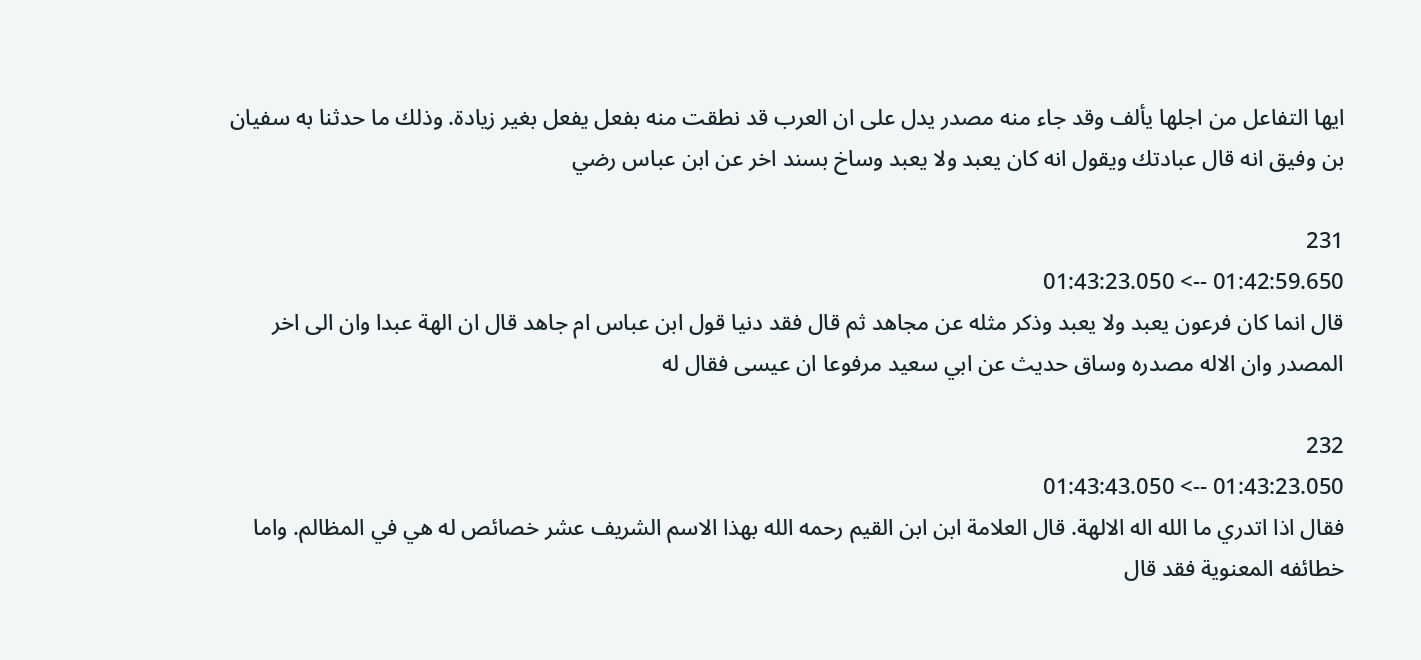ايها التفاعل من اجلها يألف وقد جاء منه مصدر يدل على ان العرب قد نطقت منه بفعل يفعل بغير زيادة. وذلك ما حدثنا به سفيان بن وفيق انه قال عبادتك ويقول انه كان يعبد ولا يعبد وساخ بسند اخر عن ابن عباس رضي

231
01:42:59.650 --> 01:43:23.050
قال انما كان فرعون يعبد ولا يعبد وذكر مثله عن مجاهد ثم قال فقد دنيا قول ابن عباس ام جاهد قال ان الهة عبدا وان الى اخر المصدر وان الاله مصدره وساق حديث عن ابي سعيد مرفوعا ان عيسى فقال له

232
01:43:23.050 --> 01:43:43.050
فقال اذا اتدري ما الله اله الالهة. قال العلامة ابن ابن القيم رحمه الله بهذا الاسم الشريف عشر خصائص له هي في المظالم. واما خطائفه المعنوية فقد قال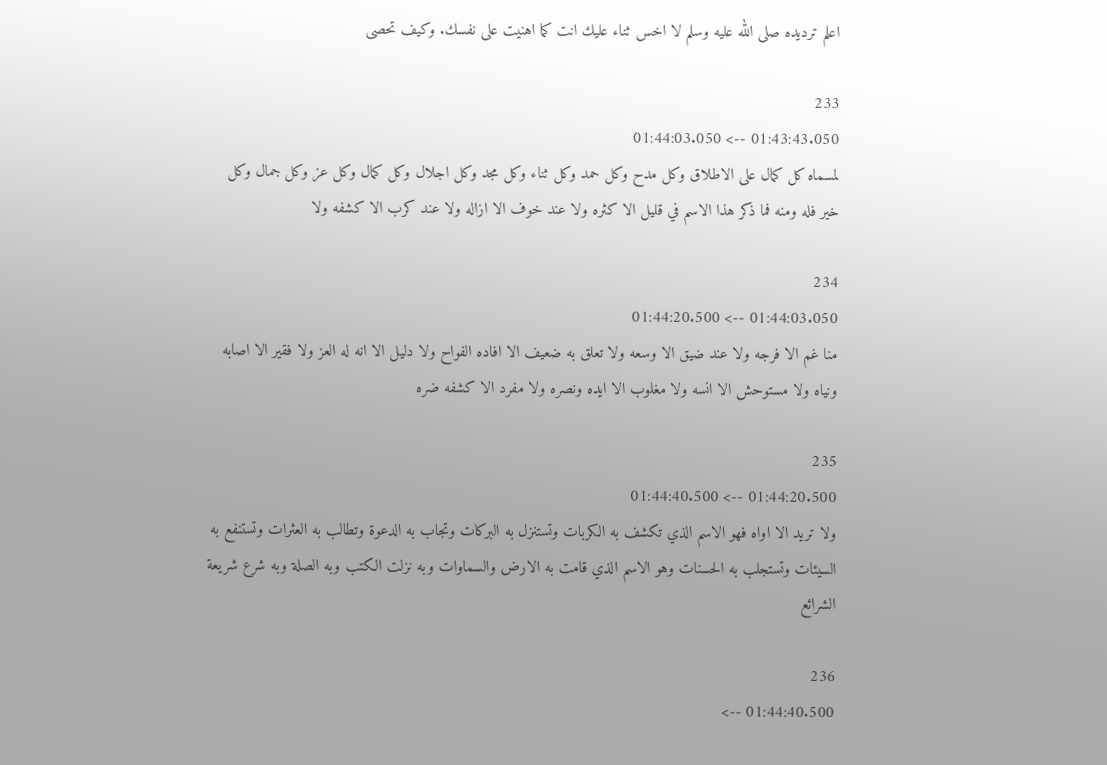اعلم ترديده صلى الله عليه وسلم لا اخس ثناء عليك انت كما اهنيت على نفسك. وكيف تحصى

233
01:43:43.050 --> 01:44:03.050
لمسماه كل كمال على الاطلاق وكل مدح وكل حمد وكل ثناء وكل مجد وكل اجلال وكل كمال وكل عز وكل جمال وكل خير فله ومنه فما ذكر هذا الاسم في قليل الا كثره ولا عند خوف الا ازاله ولا عند كرب الا كشفه ولا

234
01:44:03.050 --> 01:44:20.500
منا غم الا فرجه ولا عند ضيق الا وسعه ولا تعلق به ضعيف الا افاده الفواح ولا دليل الا انه له العز ولا فقير الا اصابه ونياه ولا مستوحش الا انسه ولا مغلوب الا ايده ونصره ولا مفرد الا كشفه ضره

235
01:44:20.500 --> 01:44:40.500
ولا تريد الا اواه فهو الاسم الذي تكشف به الكربات وتستنزل به البركات وتجاب به الدعوة وتطالب به العثرات وتستنفع به السيئات وتستجلب به الحسنات وهو الاسم الذي قامت به الارض والسماوات وبه نزلت الكتب وبه الصلة وبه شرع شريعة الشرائع

236
01:44:40.500 -->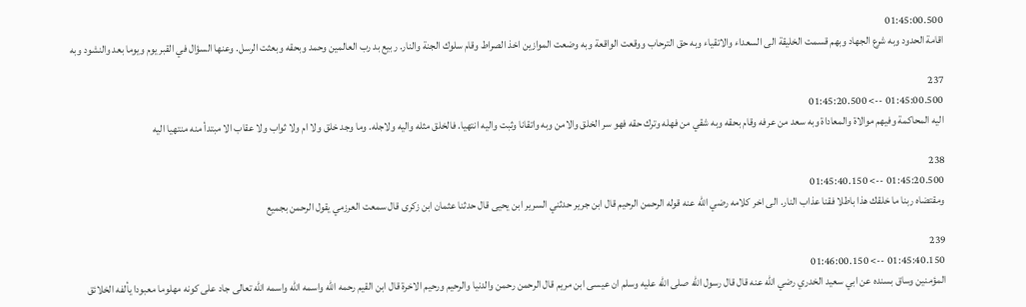01:45:00.500
اقامة الحدود وبه شرع الجهاد وبهم قسمت الخليقة الى السعداء والاتقياء وبه حق الترحاب ووقعت الواقعة وبه وضعت الموازين اخذ الصراط وقام سلوك الجنة والنار. ربيع بد رب العالمين وحمد وبحقه وبعثت الرسل. وعنها السؤال في القبر يوم ويوما بعد والنشود وبه

237
01:45:00.500 --> 01:45:20.500
اليه المحاكمة وفيهم موالاة والمعاداة وبه سعد من عرفه وقام بحقه وبه شقي من فهله وترك حقه فهو سر الخلق والامن وبه واتقانا وثبت واليه انتهيا. فالخلق مثله واليه ولاجله. وما وجد خلق ولا ام ولا ثواب ولا عقاب الا مبتدأ منه منتهيا اليه

238
01:45:20.500 --> 01:45:40.150
ومقتضاه ربنا ما خلقك هذا باطلا فقنا عذاب النار. الى اخر كلامه رضي الله عنه قوله الرحمن الرحيم قال ابن جرير حدثني السرير ابن يحيى قال حدثنا عثمان ابن زكرى قال سمعت العرزمي يقول الرحمن بجميع

239
01:45:40.150 --> 01:46:00.150
المؤمنين وساق بسنده عن ابي سعيد الخدري رضي الله عنه قال قال رسول الله صلى الله عليه وسلم ان عيسى ابن مريم قال الرحمن رحمن والدنيا والرحيم ورحيم الاخرة قال ابن القيم رحمه الله واسمه الله واسمه الله تعالى جاد على كونه مهلوما معبودا يألفه الخلائق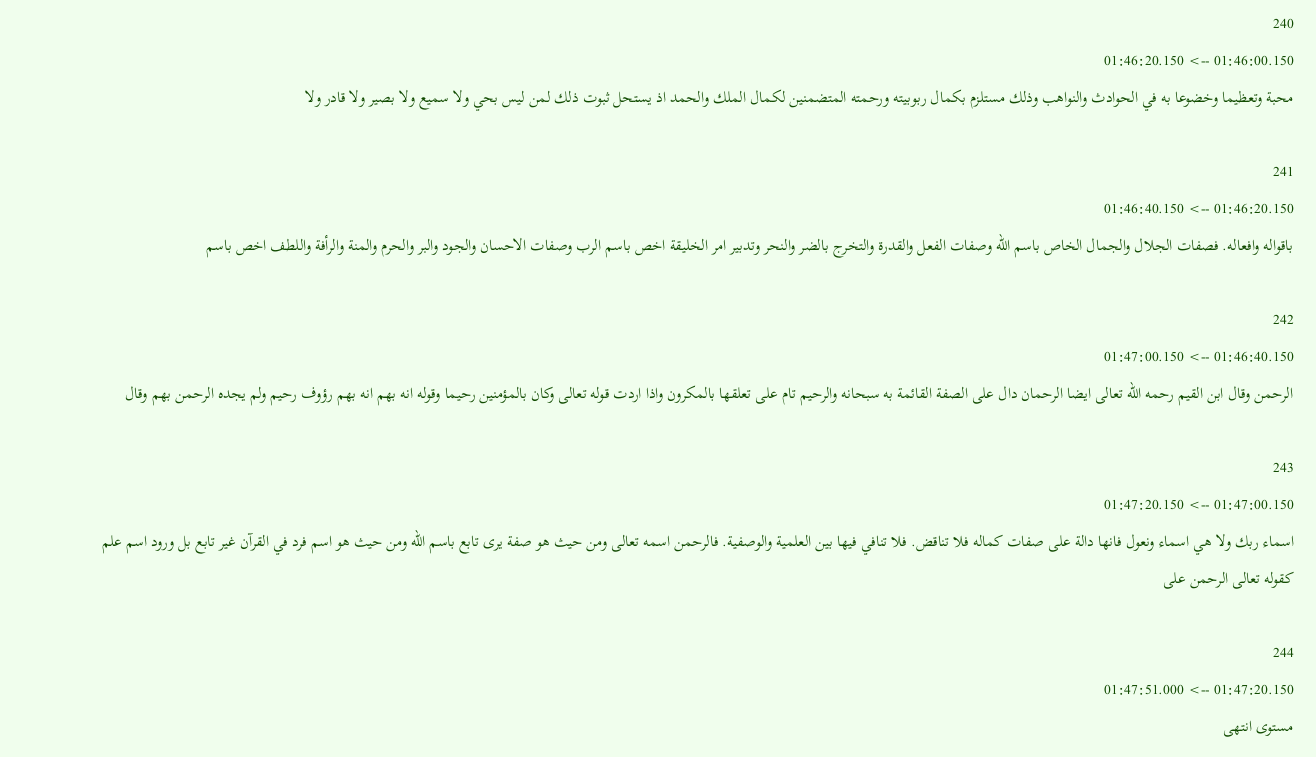240
01:46:00.150 --> 01:46:20.150
محبة وتعظيما وخضوعا به في الحوادث والنواهب وذلك مستلزم بكمال ربوبيته ورحمته المتضمنين لكمال الملك والحمد اذ يستحل ثبوت ذلك لمن ليس بحي ولا سميع ولا بصير ولا قادر ولا

241
01:46:20.150 --> 01:46:40.150
باقواله وافعاله. فصفات الجلال والجمال الخاص باسم الله وصفات الفعل والقدرة والتخرج بالضر والنحر وتدبير امر الخليقة اخص باسم الرب وصفات الاحسان والجود والبر والحرم والمنة والرأفة واللطف اخص باسم

242
01:46:40.150 --> 01:47:00.150
الرحمن وقال ابن القيم رحمه الله تعالى ايضا الرحمان دال على الصفة القائمة به سبحانه والرحيم تام على تعلقها بالمكرون واذا اردت قوله تعالى وكان بالمؤمنين رحيما وقوله انه بهم انه بهم رؤوف رحيم ولم يجده الرحمن بهم وقال

243
01:47:00.150 --> 01:47:20.150
اسماء ربك ولا هي اسماء ونعول فانها دالة على صفات كماله فلا تناقض. فلا تنافي فيها بين العلمية والوصفية. فالرحمن اسمه تعالى ومن حيث هو صفة يرى تابع باسم الله ومن حيث هو اسم فرد في القرآن غير تابع بل ورود اسم علم كقوله تعالى الرحمن على

244
01:47:20.150 --> 01:47:51.000
مستوى انتهى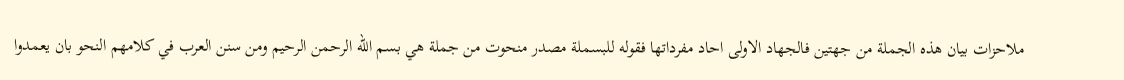ملاحزات بيان هذه الجملة من جهتين فالجهاد الاولى احاد مفرداتها فقوله للبسملة مصدر منحوت من جملة هي بسم الله الرحمن الرحيم ومن سنن العرب في كلامهم النحو بان يعمدوا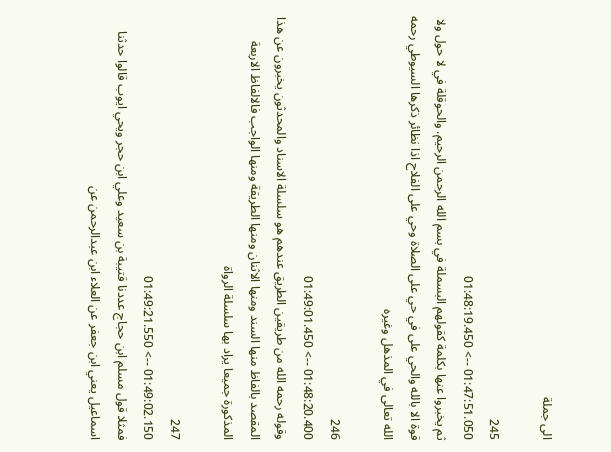الى جملة

245
01:47:51.050 --> 01:48:19.450
ثم يخبروا عنها بكلمة كقولهم البسملة في بسم الله الرحمن الرحيم. والحوقلة في لا حول ولا قوة الا بالله والحي على في حي على الصلاة وحي على الفلاح اذا نظائر ذكرها السيوطي رحمه الله تعالى في المذهل وغيره

246
01:48:20.400 --> 01:49:01.450
وقوله رحمه الله من طريقين الطريق عندهم هو سلسلة الاسناد والمحدثون يخبرون عن هذا المقصد بالفاظ منها السند ومنها الاثنان ومنها الطريقة ومنها الواجب فالالفاظ الاربعة المذكورة جميعا يراد بها سلسلة الرواة

247
01:49:02.150 --> 01:49:21.550
فمثلا قول مسلم ابن حجاج عددنا قتيبة بن سعيد وعلي ابن حجر ويحي ايوب قالوا حدثنا اسماعيل يعني ابن جعفر عن العلاء ابن عبدالرحمن عن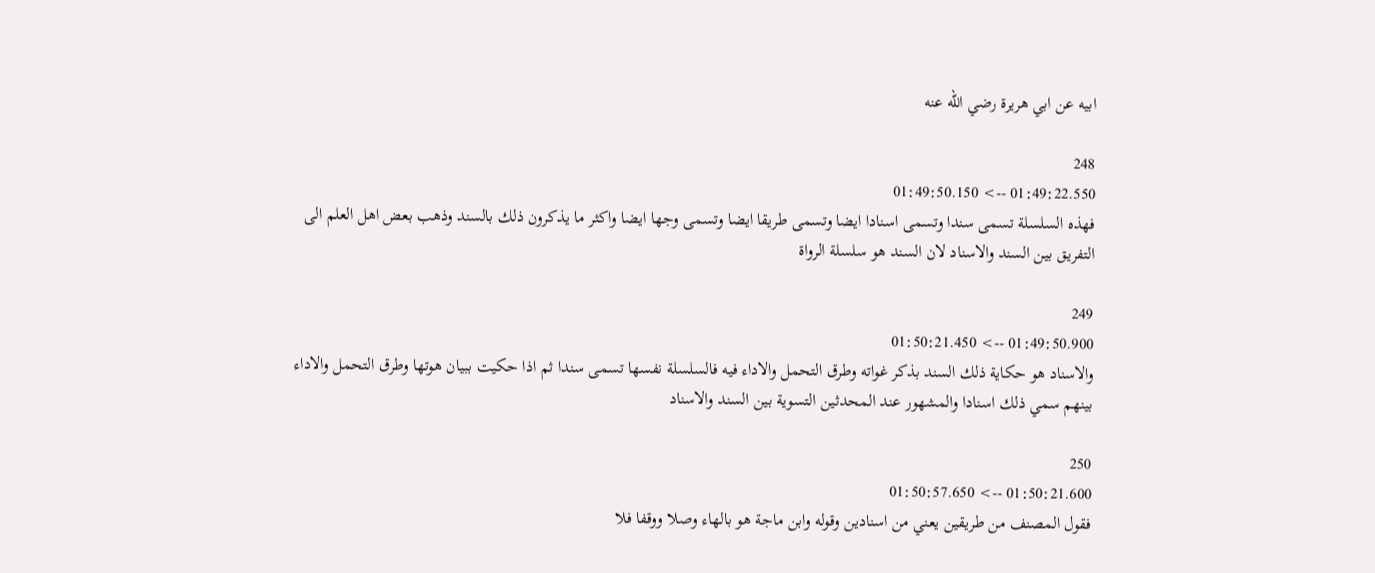ابيه عن ابي هريرة رضي الله عنه

248
01:49:22.550 --> 01:49:50.150
فهذه السلسلة تسمى سندا وتسمى اسنادا ايضا وتسمى طريقا ايضا وتسمى وجها ايضا واكثر ما يذكرون ذلك بالسند وذهب بعض اهل العلم الى التفريق بين السند والاسناد لان السند هو سلسلة الرواة

249
01:49:50.900 --> 01:50:21.450
والاسناد هو حكاية ذلك السند بذكر غواته وطرق التحمل والاداء فيه فالسلسلة نفسها تسمى سندا ثم اذا حكيت ببيان هوتها وطرق التحمل والاداء بينهم سمي ذلك اسنادا والمشهور عند المحدثين التسوية بين السند والاسناد

250
01:50:21.600 --> 01:50:57.650
فقول المصنف من طريقين يعني من اسنادين وقوله وابن ماجة هو بالهاء وصلا ووقفا فلا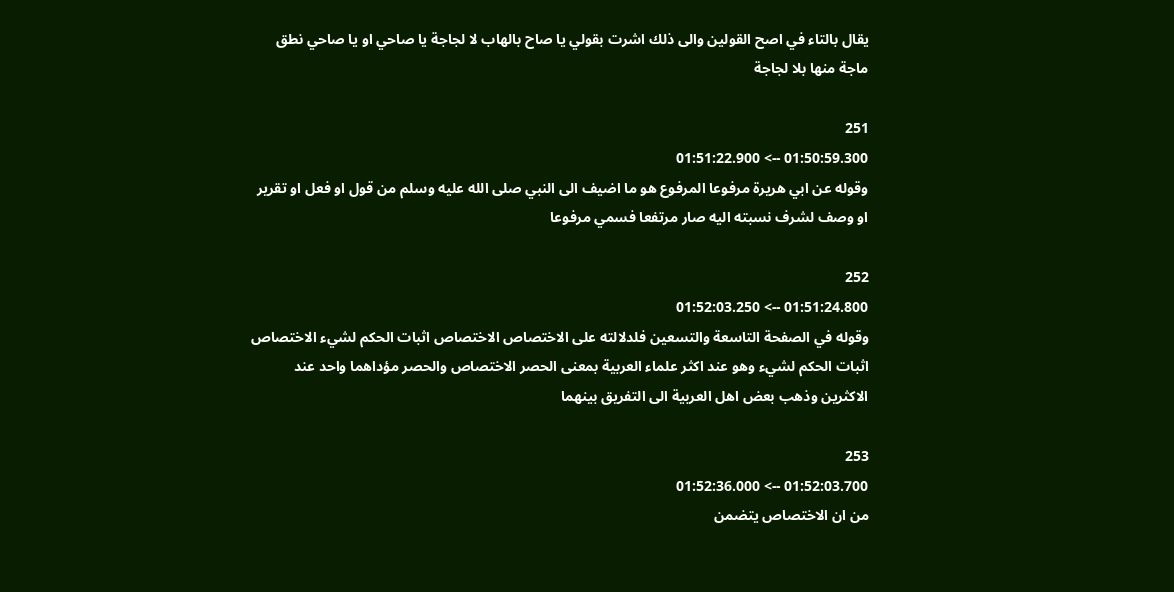يقال بالتاء في اصح القولين والى ذلك اشرت بقولي يا صاح بالهاب لا لجاجة يا صاحي او يا صاحي نطق ماجة منها بلا لجاجة

251
01:50:59.300 --> 01:51:22.900
وقوله عن ابي هريرة مرفوعا المرفوع هو ما اضيف الى النبي صلى الله عليه وسلم من قول او فعل او تقرير او وصف لشرف نسبته اليه صار مرتفعا فسمي مرفوعا

252
01:51:24.800 --> 01:52:03.250
وقوله في الصفحة التاسعة والتسعين فلدلالته على الاختصاص الاختصاص اثبات الحكم لشيء الاختصاص اثبات الحكم لشيء وهو عند اكثر علماء العربية بمعنى الحصر الاختصاص والحصر مؤداهما واحد عند الاكثرين وذهب بعض اهل العربية الى التفريق بينهما

253
01:52:03.700 --> 01:52:36.000
من ان الاختصاص يتضمن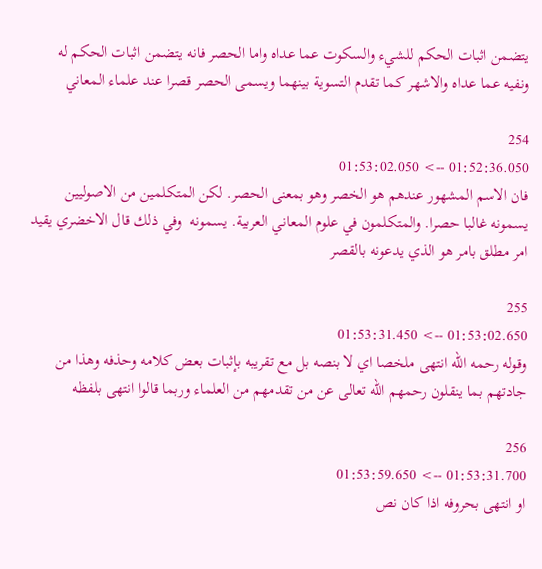يتضمن اثبات الحكم للشيء والسكوت عما عداه واما الحصر فانه يتضمن اثبات الحكم له ونفيه عما عداه والاشهر كما تقدم التسوية بينهما ويسمى الحصر قصرا عند علماء المعاني

254
01:52:36.050 --> 01:53:02.050
فان الاسم المشهور عندهم هو الخصر وهو بمعنى الحصر. لكن المتكلمين من الاصوليين يسمونه غالبا حصرا. والمتكلمون في علوم المعاني العربية. يسمونه  وفي ذلك قال الاخضري يقيد امر مطلق بامر هو الذي يدعونه بالقصر

255
01:53:02.650 --> 01:53:31.450
وقوله رحمه الله انتهى ملخصا اي لا بنصه بل مع تقريبه بإثبات بعض كلامه وحذفه وهذا من جادتهم بما ينقلون رحمهم الله تعالى عن من تقدمهم من العلماء وربما قالوا انتهى بلفظه

256
01:53:31.700 --> 01:53:59.650
او انتهى بحروفه اذا كان نص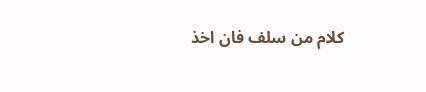كلام من سلف فان اخذ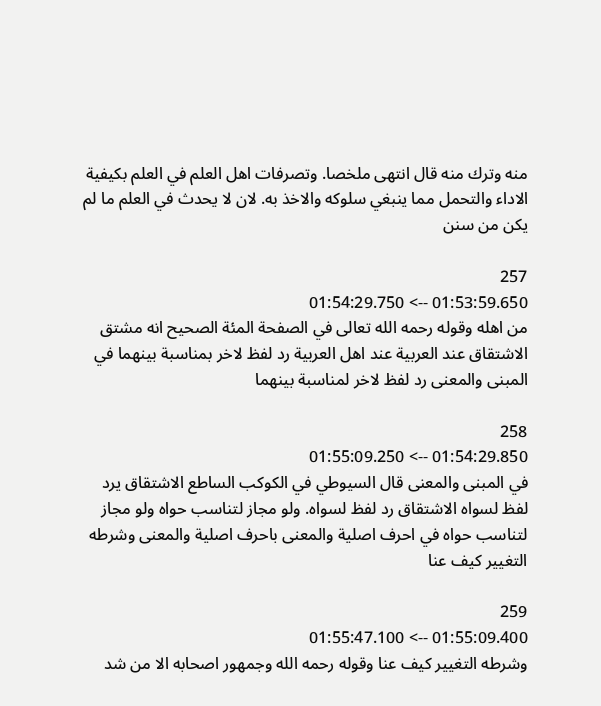منه وترك منه قال انتهى ملخصا. وتصرفات اهل العلم في العلم بكيفية الاداء والتحمل مما ينبغي سلوكه والاخذ به. لان لا يحدث في العلم ما لم يكن من سنن

257
01:53:59.650 --> 01:54:29.750
من اهله وقوله رحمه الله تعالى في الصفحة المئة الصحيح انه مشتق الاشتقاق عند العربية عند اهل العربية رد لفظ لاخر بمناسبة بينهما في المبنى والمعنى رد لفظ لاخر لمناسبة بينهما

258
01:54:29.850 --> 01:55:09.250
في المبنى والمعنى قال السيوطي في الكوكب الساطع الاشتقاق يرد لفظ لسواه الاشتقاق رد لفظ لسواه. ولو مجاز لتناسب حواه ولو مجاز لتناسب حواه في احرف اصلية والمعنى باحرف اصلية والمعنى وشرطه التغيير كيف عنا

259
01:55:09.400 --> 01:55:47.100
وشرطه التغيير كيف عنا وقوله رحمه الله وجمهور اصحابه الا من شد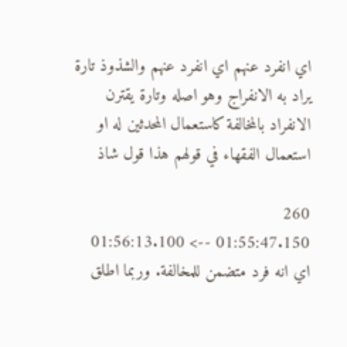اي انفرد عنهم اي انفرد عنهم والشذوذ تارة يراد به الانفراج وهو اصله وتارة يقترن الانفراد بالمخالفة كاستعمال المحدثين له او استعمال الفقهاء في قولهم هذا قول شاذ

260
01:55:47.150 --> 01:56:13.100
اي انه فرد متضمن للمخالفة. وربما اطلق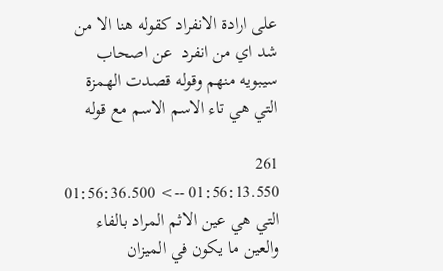على ارادة الانفراد كقوله هنا الا من شد اي من انفرد  عن اصحاب سيبويه منهم وقوله قصدت الهمزة التي هي تاء الاسم الاسم مع قوله

261
01:56:13.550 --> 01:56:36.500
التي هي عين الاثم المراد بالفاء والعين ما يكون في الميزان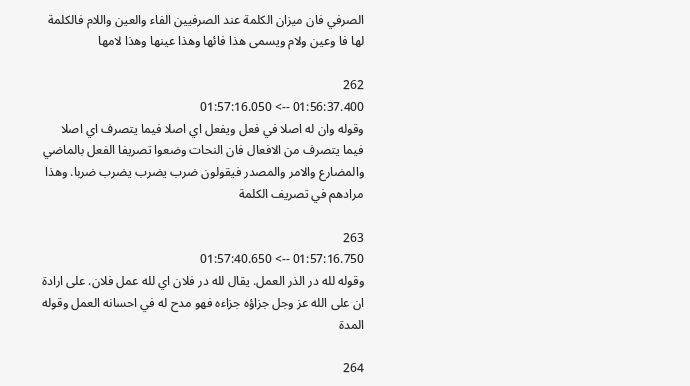الصرفي فان ميزان الكلمة عند الصرفيين الفاء والعين واللام فالكلمة لها فا وعين ولام ويسمى هذا فائها وهذا عينها وهذا لامها

262
01:56:37.400 --> 01:57:16.050
وقوله وان له اصلا في فعل ويفعل اي اصلا فيما يتصرف اي اصلا فيما يتصرف من الافعال فان النحات وضعوا تصريفا الفعل بالماضي والمضارع والامر والمصدر فيقولون ضرب يضرب يضرب ضربا. وهذا مرادهم في تصريف الكلمة

263
01:57:16.750 --> 01:57:40.650
وقوله لله در الذر العمل. يقال لله در فلان اي لله عمل فلان. على ارادة ان على الله عز وجل جزاؤه جزاءه فهو مدح له في احسانه العمل وقوله المدة

264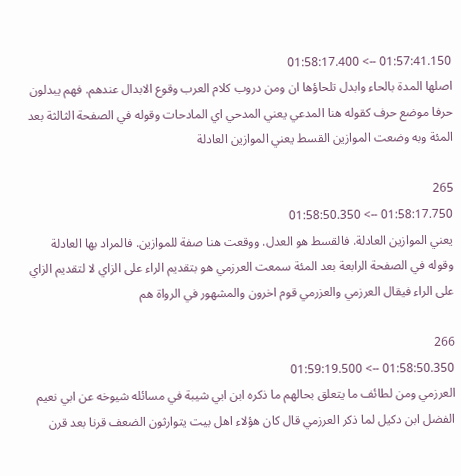01:57:41.150 --> 01:58:17.400
اصلها المدة بالحاء وابدل تلحاؤها ان ومن دروب كلام العرب وقوع الابدال عندهم. فهم يبدلون حرفا موضع حرف كقوله هنا المدعي يعني المدحي اي المادحات وقوله في الصفحة الثالثة بعد المئة وبه وضعت الموازين القسط يعني الموازين العادلة

265
01:58:17.750 --> 01:58:50.350
يعني الموازين العادلة. فالقسط هو العدل. ووقعت هنا صفة للموازين. فالمراد بها العادلة  وقوله في الصفحة الرابعة بعد المئة سمعت العرزمي هو بتقديم الراء على الزاي لا لتقديم الزاي على الراء فيقال العرزمي والعزرمي قوم اخرون والمشهور في الرواة هم

266
01:58:50.350 --> 01:59:19.500
العرزمي ومن لطائف ما يتعلق بحالهم ما ذكره ابن ابي شيبة في مسائله شيوخه عن ابي نعيم الفضل ابن دكيل لما ذكر العرزمي قال كان هؤلاء اهل بيت يتوارثون الضعف قرنا بعد قرن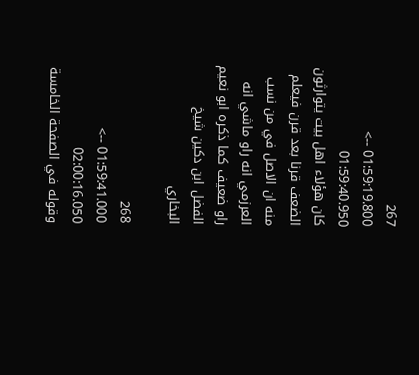267
01:59:19.800 --> 01:59:40.950
كان هؤلاء اهل بيت يتوارثون الضعف قرنا بعد قرن فيعلم منه ان الاصل في من نسب العرزمي انه راو ماشي انه راو ضعيف كما ذكره ابو نعيم الفضل ابن دكين شيخ البخاري

268
01:59:41.000 --> 02:00:16.050
وقوله في الصفحة الخامسة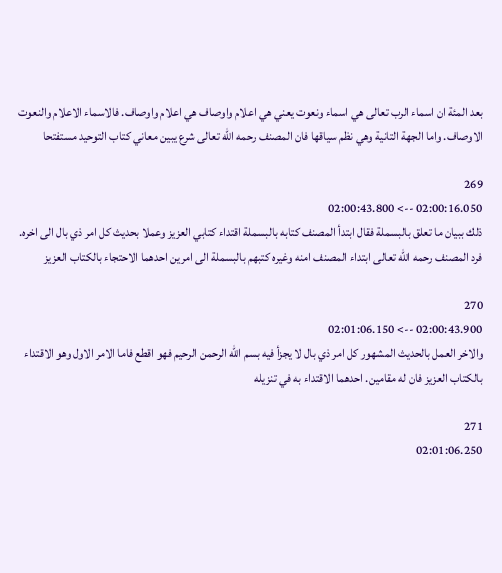بعد المئة ان اسماء الرب تعالى هي اسماء ونعوت يعني هي اعلام واوصاف هي اعلام واوصاف. فالاسماء الاعلام والنعوت الاوصاف. واما الجهة التانية وهي نظم سياقها فان المصنف رحمه الله تعالى شرع يبين معاني كتاب التوحيد مستفتحا

269
02:00:16.050 --> 02:00:43.800
ذلك ببيان ما تعلق بالبسملة فقال ابتدأ المصنف كتابه بالبسملة اقتداء كتابي العزيز وعملا بحديث كل امر ذي بال الى اخره. فرد المصنف رحمه الله تعالى ابتداء المصنف امنه وغيره كتبهم بالبسملة الى امرين احدهما الاحتجاء بالكتاب العزيز

270
02:00:43.900 --> 02:01:06.150
والاخر العمل بالحديث المشهور كل امر ذي بال لا يجزأ فيه بسم الله الرحمن الرحيم فهو اقطع فاما الامر الاول وهو الاقتداء بالكتاب العزيز فان له مقامين. احدهما الاقتداء به في تنزيله

271
02:01:06.250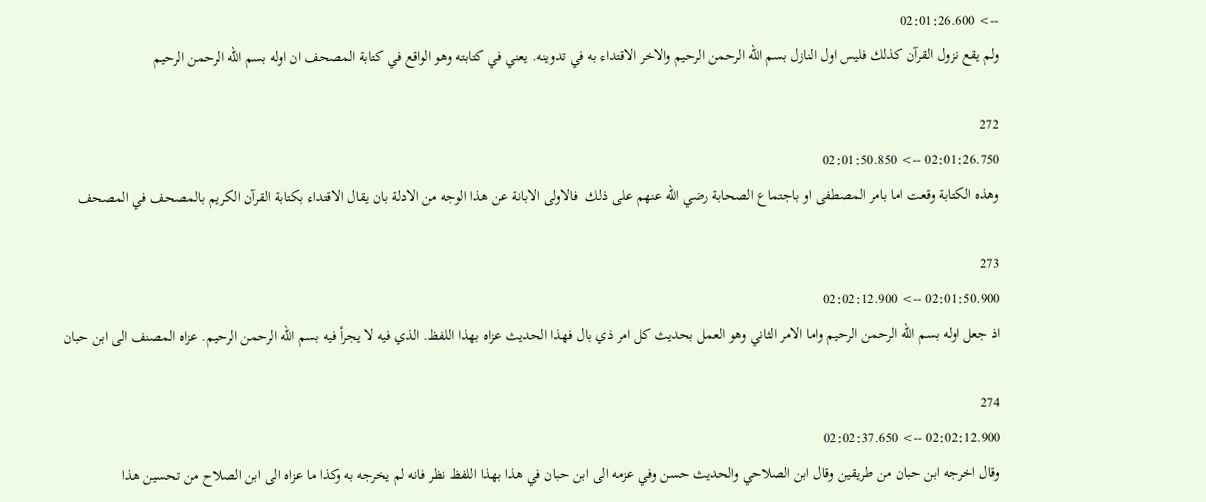--> 02:01:26.600
ولم يقع نزول القرآن كذلك فليس اول النازل بسم الله الرحمن الرحيم والاخر الاقتداء به في تدوينه. يعني في كتابته وهو الواقع في كتابة المصحف ان اوله بسم الله الرحمن الرحيم

272
02:01:26.750 --> 02:01:50.850
وهذه الكتابة وقعت اما بامر المصطفى او باجتماع الصحابة رضي الله عنهم على ذلك  فالاولى الابانة عن هذا الوجه من الادلة بان يقال الاقتداء بكتابة القرآن الكريم بالمصحف في المصحف

273
02:01:50.900 --> 02:02:12.900
اذ جعل اوله بسم الله الرحمن الرحيم واما الامر الثاني وهو العمل بحديث كل امر ذي بال فهذا الحديث عزاه بهذا اللفظ. الذي فيه لا يجرأ فيه بسم الله الرحمن الرحيم. عزاه المصنف الى ابن حبان

274
02:02:12.900 --> 02:02:37.650
وقال اخرجه ابن حبان من طريقين وقال ابن الصلاحي والحديث حسن وفي عزمه الى ابن حبان في هذا بهذا اللفظ نظر فانه لم يخرجه به وكذا ما عزاه الى ابن الصلاح من تحسين هذا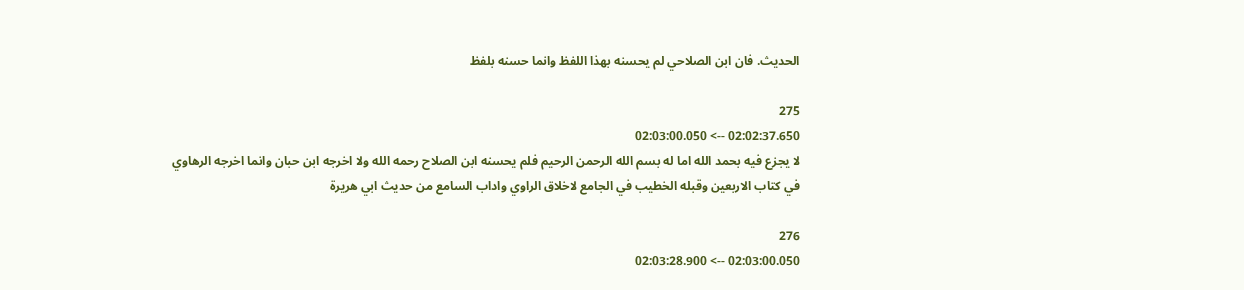الحديث. فان ابن الصلاحي لم يحسنه بهذا اللفظ وانما حسنه بلفظ

275
02:02:37.650 --> 02:03:00.050
لا يجزع فيه بحمد الله اما له بسم الله الرحمن الرحيم فلم يحسنه ابن الصلاح رحمه الله ولا اخرجه ابن حبان وانما اخرجه الرهاوي في كتاب الاربعين وقبله الخطيب في الجامع لاخلاق الراوي واداب السامع من حديث ابي هريرة

276
02:03:00.050 --> 02:03:28.900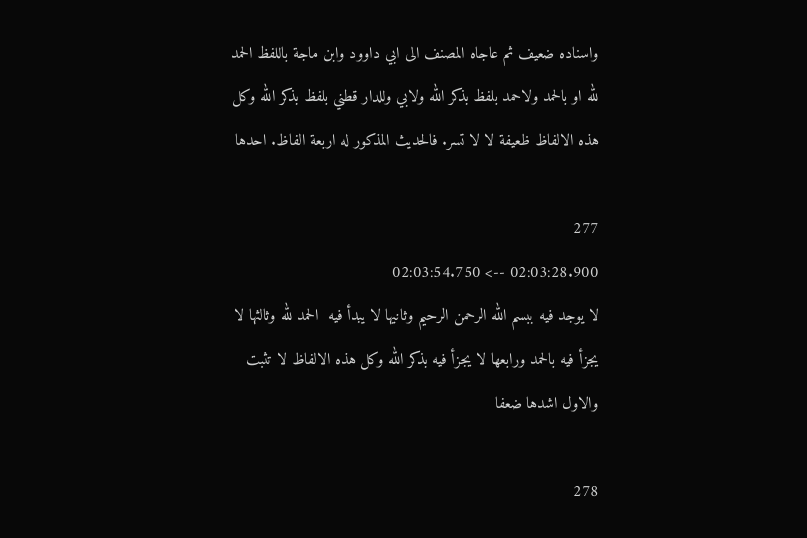واسناده ضعيف ثم عاجاه المصنف الى ابي داوود وابن ماجة باللفظ الحمد لله او بالحمد ولاحمد بلفظ بذكر الله ولابي وللدار قطني بلفظ بذكر الله وكل هذه الالفاظ ظعيفة لا لا تسر. فالحديث المذكور له اربعة الفاظ. احدها

277
02:03:28.900 --> 02:03:54.750
لا يوجد فيه ببسم الله الرحمن الرحيم وثانيها لا يبدأ فيه  الحمد لله وثالثها لا يجزأ فيه بالحمد ورابعها لا يجزأ فيه بذكر الله وكل هذه الالفاظ لا تثبت والاول اشدها ضعفا

278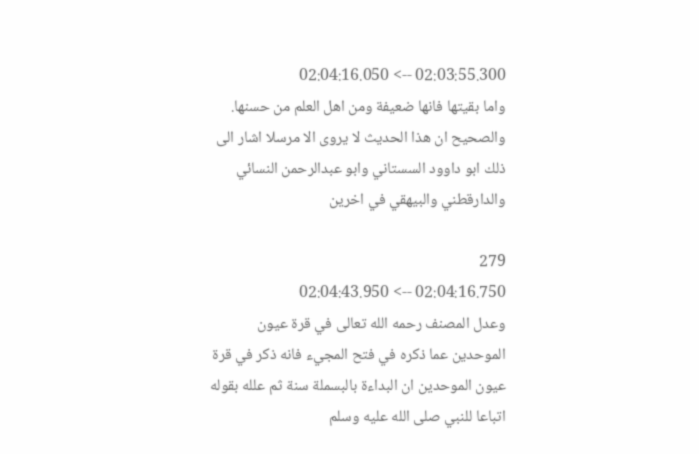02:03:55.300 --> 02:04:16.050
واما بقيتها فانها ضعيفة ومن اهل العلم من حسنها. والصحيح ان هذا الحديث لا يروى الا مرسلا اشار الى ذلك ابو داوود السستاني وابو عبدالرحمن النسائي والدارقطني والبيهقي في اخرين

279
02:04:16.750 --> 02:04:43.950
وعدل المصنف رحمه الله تعالى في قرة عيون الموحدين عما ذكره في فتح المجيء فانه ذكر في قرة عيون الموحدين ان البداءة بالبسملة سنة ثم علله بقوله اتباعا للنبي صلى الله عليه وسلم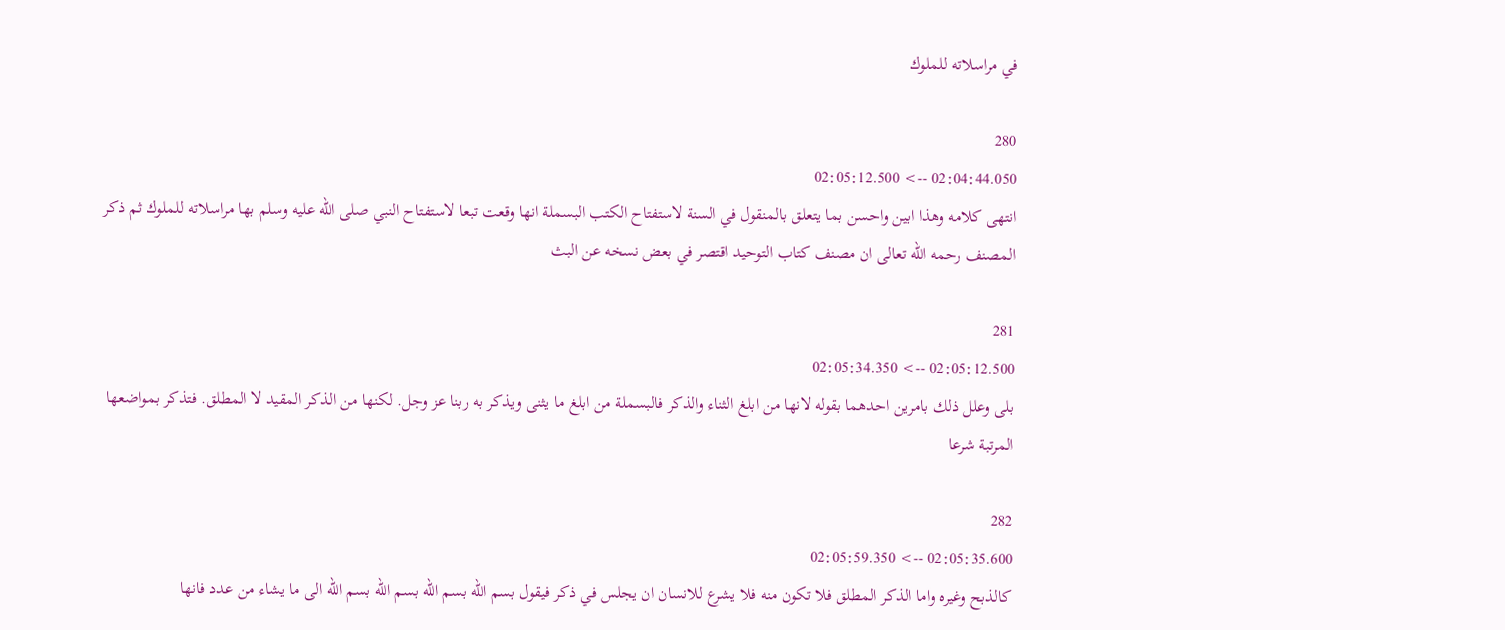في مراسلاته للملوك

280
02:04:44.050 --> 02:05:12.500
انتهى كلامه وهذا ابين واحسن بما يتعلق بالمنقول في السنة لاستفتاح الكتب البسملة انها وقعت تبعا لاستفتاح النبي صلى الله عليه وسلم بها مراسلاته للملوك ثم ذكر المصنف رحمه الله تعالى ان مصنف كتاب التوحيد اقتصر في بعض نسخه عن البث

281
02:05:12.500 --> 02:05:34.350
بلى وعلل ذلك بامرين احدهما بقوله لانها من ابلغ الثناء والذكر فالبسملة من ابلغ ما يثنى ويذكر به ربنا عز وجل. لكنها من الذكر المقيد لا المطلق. فتذكر بمواضعها المرتبة شرعا

282
02:05:35.600 --> 02:05:59.350
كالذبح وغيره واما الذكر المطلق فلا تكون منه فلا يشرع للانسان ان يجلس في ذكر فيقول بسم الله بسم الله بسم الله بسم الله الى ما يشاء من عدد فانها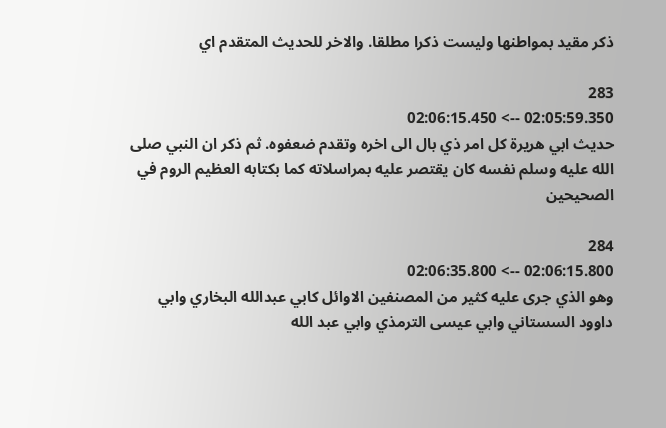ذكر مقيد بمواطنها وليست ذكرا مطلقا. والاخر للحديث المتقدم اي

283
02:05:59.350 --> 02:06:15.450
حديث ابي هريرة كل امر ذي بال الى اخره وتقدم ضعفوه. ثم ذكر ان النبي صلى الله عليه وسلم نفسه كان يقتصر عليه بمراسلاته كما بكتابه العظيم الروم في الصحيحين

284
02:06:15.800 --> 02:06:35.800
وهو الذي جرى عليه كثير من المصنفين الاوائل كابي عبدالله البخاري وابي داوود السستاني وابي عيسى الترمذي وابي عبد الله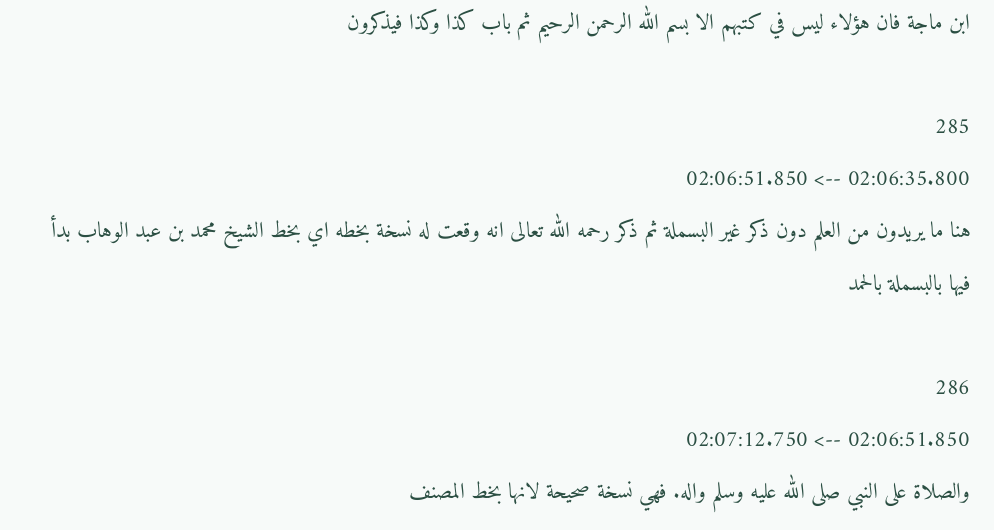ابن ماجة فان هؤلاء ليس في كتبهم الا بسم الله الرحمن الرحيم ثم باب كذا وكذا فيذكرون

285
02:06:35.800 --> 02:06:51.850
هنا ما يريدون من العلم دون ذكر غير البسملة ثم ذكر رحمه الله تعالى انه وقعت له نسخة بخطه اي بخط الشيخ محمد بن عبد الوهاب بدأ فيها بالبسملة بالحمد

286
02:06:51.850 --> 02:07:12.750
والصلاة على النبي صلى الله عليه وسلم واله. فهي نسخة صحيحة لانها بخط المصنف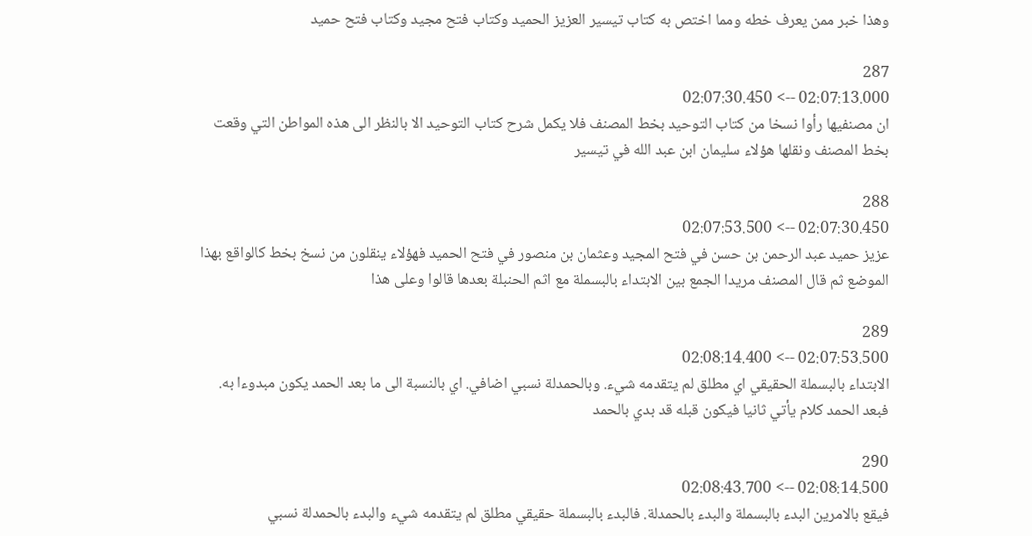وهذا خبر ممن يعرف خطه ومما اختص به كتاب تيسير العزيز الحميد وكتاب فتح مجيد وكتاب فتح حميد

287
02:07:13.000 --> 02:07:30.450
ان مصنفيها رأوا نسخا من كتاب التوحيد بخط المصنف فلا يكمل شرح كتاب التوحيد الا بالنظر الى هذه المواطن التي وقعت بخط المصنف ونقلها هؤلاء سليمان ابن عبد الله في تيسير

288
02:07:30.450 --> 02:07:53.500
عزيز حميد عبد الرحمن بن حسن في فتح المجيد وعثمان بن منصور في فتح الحميد فهؤلاء ينقلون من نسخ بخط كالواقع بهذا الموضع ثم قال المصنف مريدا الجمع بين الابتداء بالبسملة مع اثم الحنبلة بعدها قالوا وعلى هذا

289
02:07:53.500 --> 02:08:14.400
الابتداء بالبسملة الحقيقي اي مطلق لم يتقدمه شيء. وبالحمدلة نسبي اضافي. اي بالنسبة الى ما بعد الحمد يكون مبدوءا به. فبعد الحمد كلام يأتي ثانيا فيكون قبله قد بدي بالحمد

290
02:08:14.500 --> 02:08:43.700
فيقع بالامرين البدء بالبسملة والبدء بالحمدلة. فالبدء بالبسملة حقيقي مطلق لم يتقدمه شيء والبدء بالحمدلة نسبي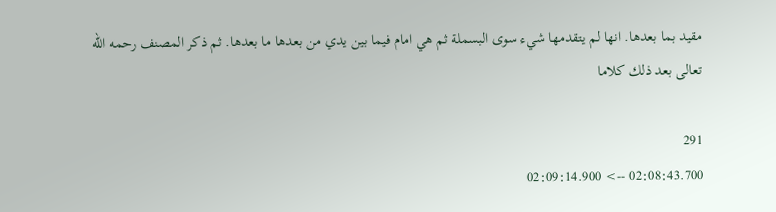مقيد بما بعدها. انها لم يتقدمها شيء سوى البسملة ثم هي امام فيما بين يدي من بعدها ما بعدها. ثم ذكر المصنف رحمه الله تعالى بعد ذلك كلاما

291
02:08:43.700 --> 02:09:14.900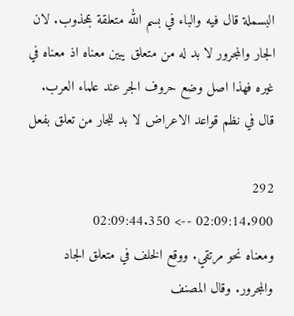البسملة قال فيه والباء في بسم الله متعلقة بمحذوب. لان الجار والمجرور لا بد له من متعلق يبين معناه اذ معناه في غيره فهذا اصل وضع حروف الجر عند علماء العرب. قال في نظم قواعد الاعراض لا بد للجار من تعلق بفعل

292
02:09:14.900 --> 02:09:44.350
ومعناه نحو مرتقي. ووقع الخلف في متعلق الجاد والمجرور. وقال المصنف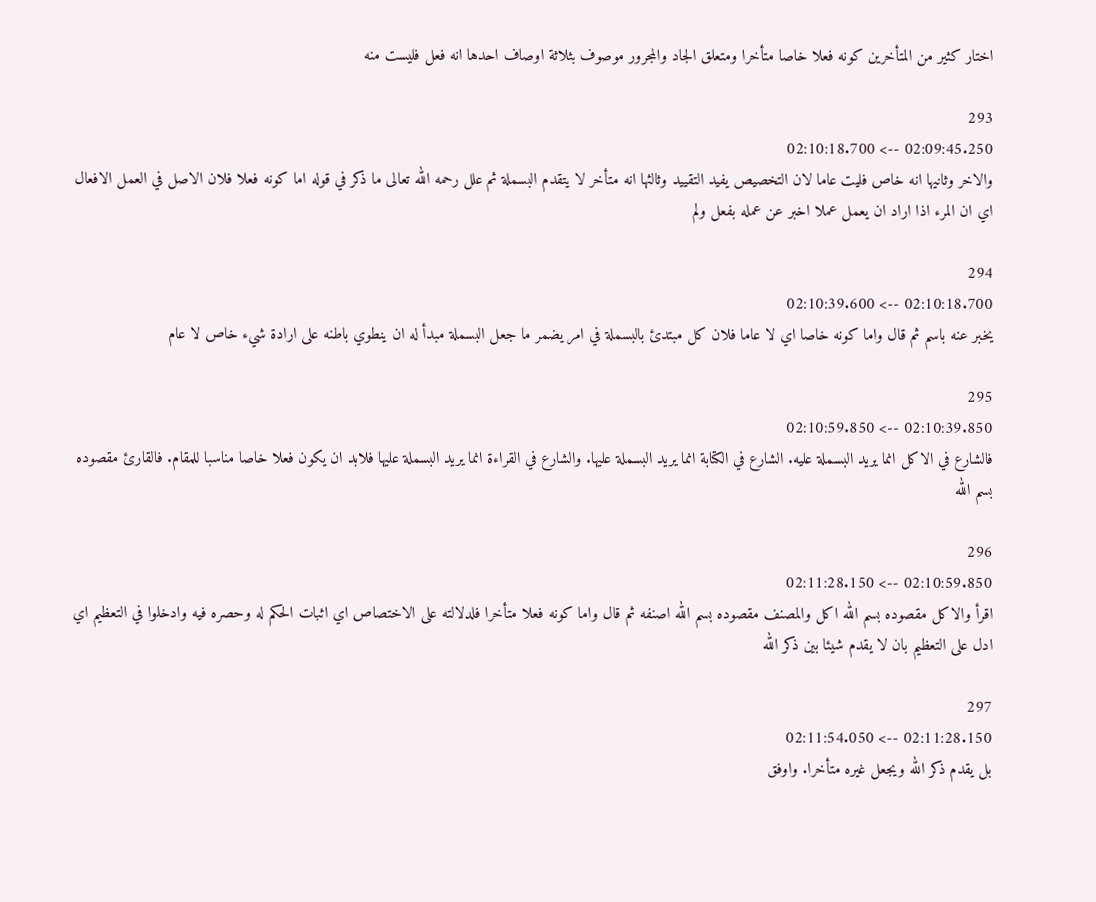اختار كثير من المتأخرين كونه فعلا خاصا متأخرا ومتعلق الجاد والمجرور موصوف بثلاثة اوصاف احدها انه فعل فليست منه

293
02:09:45.250 --> 02:10:18.700
والاخر وثانيها انه خاص فليت عاما لان التخصيص يفيد التقييد وثالثها انه متأخر لا يتقدم البسملة ثم علل رحمه الله تعالى ما ذكر في قوله اما كونه فعلا فلان الاصل في العمل الافعال اي ان المرء اذا اراد ان يعمل عملا اخبر عن عمله بفعل ولم

294
02:10:18.700 --> 02:10:39.600
يخبر عنه باسم ثم قال واما كونه خاصا اي لا عاما فلان كل مبتدئ بالبسملة في امر يضمر ما جعل البسملة مبدأ له ان ينطوي باطنه على ارادة شيء خاص لا عام

295
02:10:39.850 --> 02:10:59.850
فالشارع في الاكل انما يريد البسملة عليه. الشارع في الكتابة انما يريد البسملة عليها. والشارع في القراءة انما يريد البسملة عليها فلابد ان يكون فعلا خاصا مناسبا للمقام. فالقارئ مقصوده بسم الله

296
02:10:59.850 --> 02:11:28.150
اقرأ والاكل مقصوده بسم الله اكل والمصنف مقصوده بسم الله اصنفه ثم قال واما كونه فعلا متأخرا فلدلالته على الاختصاص اي اثبات الحكم له وحصره فيه وادخلوا في التعظيم اي ادل على التعظيم بان لا يقدم شيئا بين ذكر الله

297
02:11:28.150 --> 02:11:54.050
بل يقدم ذكر الله ويجعل غيره متأخرا. واوفق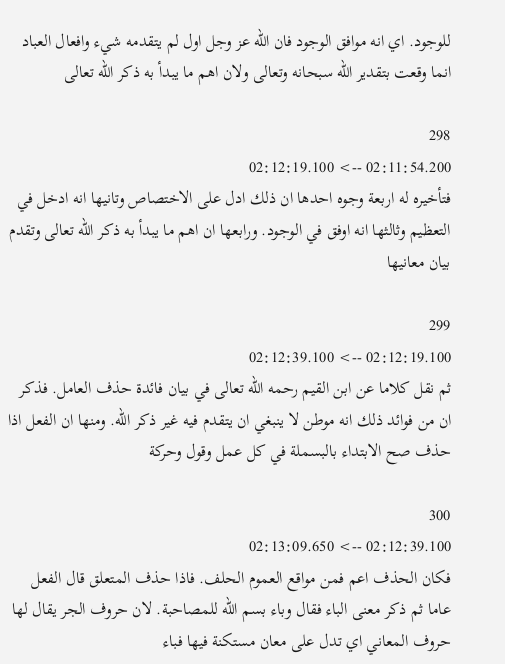للوجود. اي انه موافق الوجود فان الله عز وجل اول لم يتقدمه شيء وافعال العباد انما وقعت بتقدير الله سبحانه وتعالى ولان اهم ما يبدأ به ذكر الله تعالى

298
02:11:54.200 --> 02:12:19.100
فتأخيره له اربعة وجوه احدها ان ذلك ادل على الاختصاص وتانيها انه ادخل في التعظيم وثالثها انه اوفق في الوجود. ورابعها ان اهم ما يبدأ به ذكر الله تعالى وتقدم بيان معانيها

299
02:12:19.100 --> 02:12:39.100
ثم نقل كلاما عن ابن القيم رحمه الله تعالى في بيان فائدة حذف العامل. فذكر ان من فوائد ذلك انه موطن لا ينبغي ان يتقدم فيه غير ذكر الله. ومنها ان الفعل اذا حذف صح الابتداء بالبسملة في كل عمل وقول وحركة

300
02:12:39.100 --> 02:13:09.650
فكان الحذف اعم فمن مواقع العموم الحلف. فاذا حذف المتعلق قال الفعل عاما ثم ذكر معنى الباء فقال وباء بسم الله للمصاحبة. لان حروف الجر يقال لها حروف المعاني اي تدل على معان مستكنة فيها فباء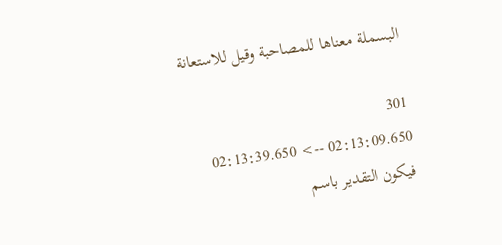البسملة معناها للمصاحبة وقيل للاستعانة

301
02:13:09.650 --> 02:13:39.650
فيكون التقدير باسم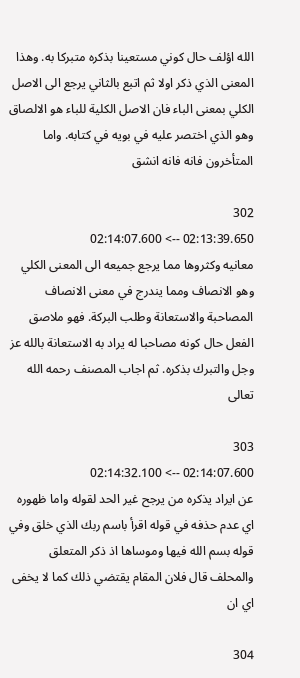الله اؤلف حال كوني مستعينا بذكره متبركا به. وهذا المعنى الذي ذكر اولا ثم اتبع بالثاني يرجع الى الاصل الكلي بمعنى الباء فان الاصل الكلية للباء هو الالصاق وهو الذي اختصر عليه في بويه في كتابه. واما المتأخرون فانه فانه انشق

302
02:13:39.650 --> 02:14:07.600
معانيه وكثروها مما يرجع جميعه الى المعنى الكلي وهو الانصاف ومما يندرج في معنى الانصاف المصاحبة والاستعانة وطلب البركة. فهو ملاصق الفعل حال كونه مصاحبا له يراد به الاستعانة بالله عز وجل والتبرك بذكره. ثم اجاب المصنف رحمه الله تعالى

303
02:14:07.600 --> 02:14:32.100
عن ايراد يذكره من يرجح غير الحد لقوله واما ظهوره اي عدم حذفه في قوله اقرأ باسم ربك الذي خلق وفي قوله بسم الله فيها وموساها اذ ذكر المتعلق والمحلف قال فلان المقام يقتضي ذلك كما لا يخفى اي ان

304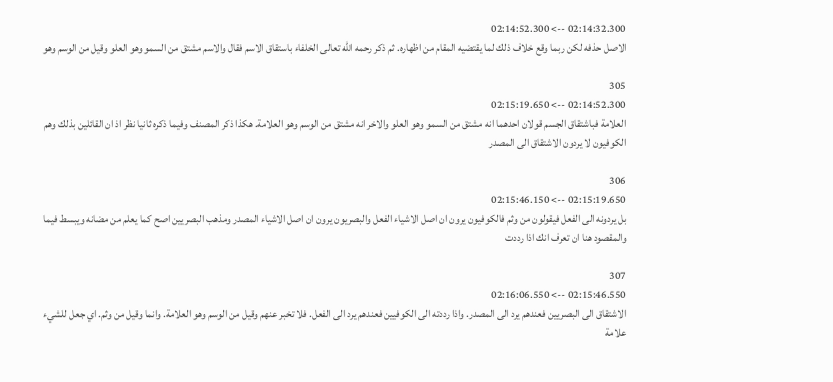02:14:32.300 --> 02:14:52.300
الاصل حذفه لكن ربما وقع خلاف ذلك لما يقتضيه المقام من اظهاره. ثم ذكر رحمه الله تعالى الخلفاء باستقاق الاسم فقال والاسم مشتق من السمو وهو العلو وقيل من الوسم وهو

305
02:14:52.300 --> 02:15:19.650
العلامة فباشتقاق الجسم قولان احدهما انه مشتق من السمو وهو العلو والاخر انه مشتق من الوسم وهو العلامة. هكذا ذكر المصنف وفيما ذكره ثانيا نظر اذ ان القائلين بذلك وهم الكوفيون لا يردون الاشتقاق الى المصدر

306
02:15:19.650 --> 02:15:46.150
بل يردونه الى الفعل فيقولون من وثم فالكوفيون يرون ان اصل الاشياء الفعل والبصريون يرون ان اصل الاشياء المصدر ومذهب البصريين اصح كما يعلم من مضانه ويبسط فيما والمقصود هنا ان تعرف انك اذا رددت

307
02:15:46.550 --> 02:16:06.550
الاشتقاق الى البصريين فعندهم يرد الى المصدر. واذا رددته الى الكوفيين فعندهم يرد الى الفعل. فلا تخبر عنهم وقيل من الوسم وهو العلامة. وانما وقيل من وثم. اي جعل للشيء علامة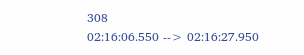308
02:16:06.550 --> 02:16:27.950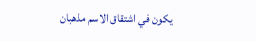يكون في اشتقاق الاسم مذهبان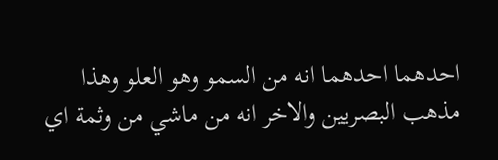احدهما احدهما انه من السمو وهو العلو وهذا مذهب البصريين والاخر انه من ماشي من وثمة اي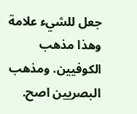جعل للشيء علامة وهذا مذهب الكوفيين. ومذهب البصريين اصح.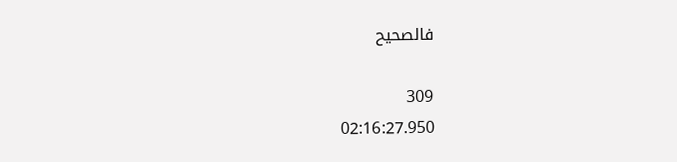فالصحيح

309
02:16:27.950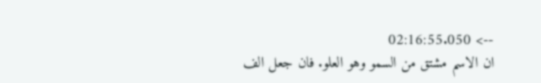--> 02:16:55.050
ان الاسم مشتق من السمو وهو العلو. فان جعل الف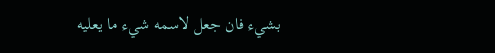بشيء فان جعل لاسمه شيء ما يعليه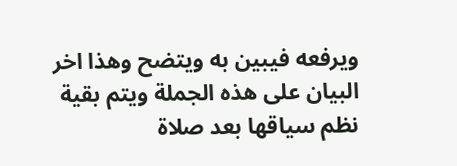ويرفعه فيبين به ويتضح وهذا اخر البيان على هذه الجملة ويتم بقية نظم سياقها بعد صلاة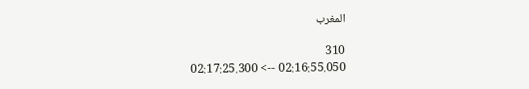المغرب

310
02:16:55.050 --> 02:17:25.300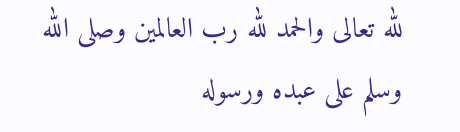لله تعالى والحمد لله رب العالمين وصلى الله وسلم على عبده ورسوله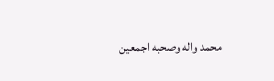محمد واله وصحبه اجمعين